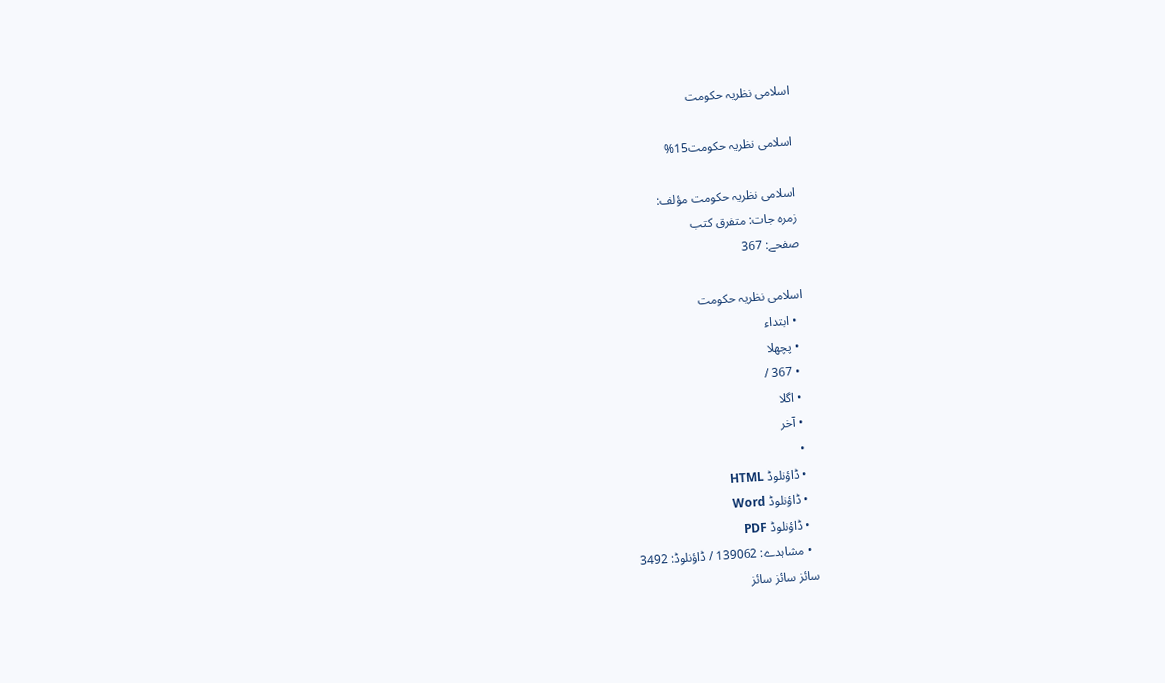اسلامی نظریہ حکومت

اسلامی نظریہ حکومت15%

اسلامی نظریہ حکومت مؤلف:
زمرہ جات: متفرق کتب
صفحے: 367

اسلامی نظریہ حکومت
  • ابتداء
  • پچھلا
  • 367 /
  • اگلا
  • آخر
  •
  • ڈاؤنلوڈ HTML
  • ڈاؤنلوڈ Word
  • ڈاؤنلوڈ PDF
  • مشاہدے: 139062 / ڈاؤنلوڈ: 3492
سائز سائز سائز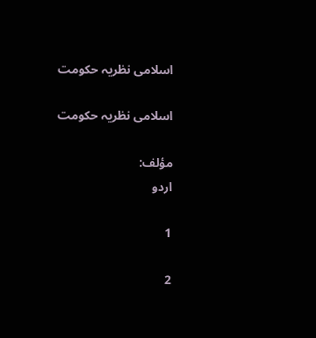اسلامی نظریہ حکومت

اسلامی نظریہ حکومت

مؤلف:
اردو

1

2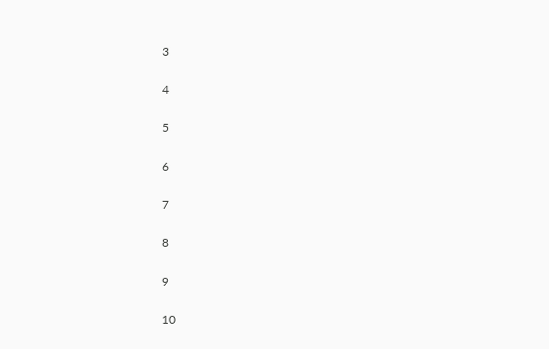3

4

5

6

7

8

9

10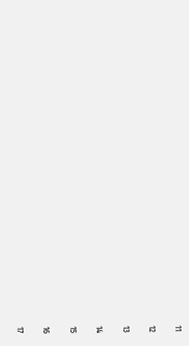11

12

13

14

15

16

17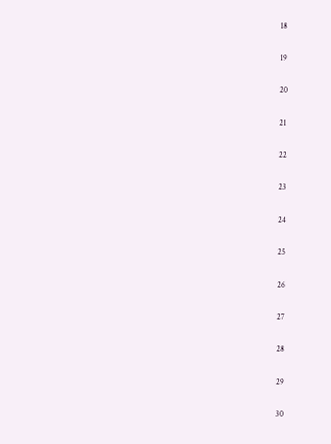18

19

20

21

22

23

24

25

26

27

28

29

30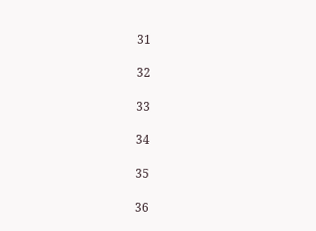31

32

33

34

35

36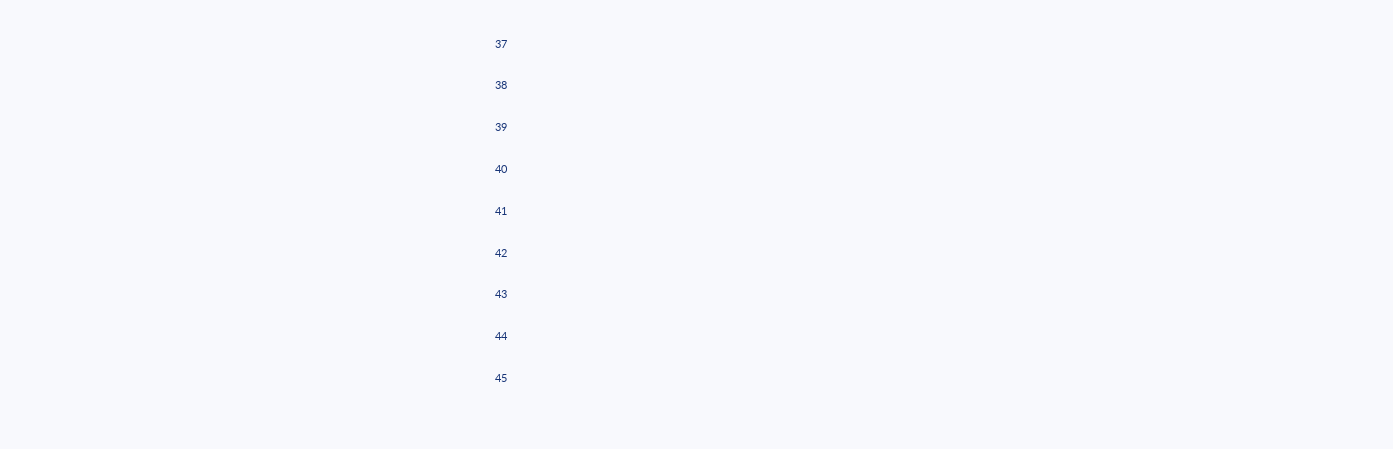37

38

39

40

41

42

43

44

45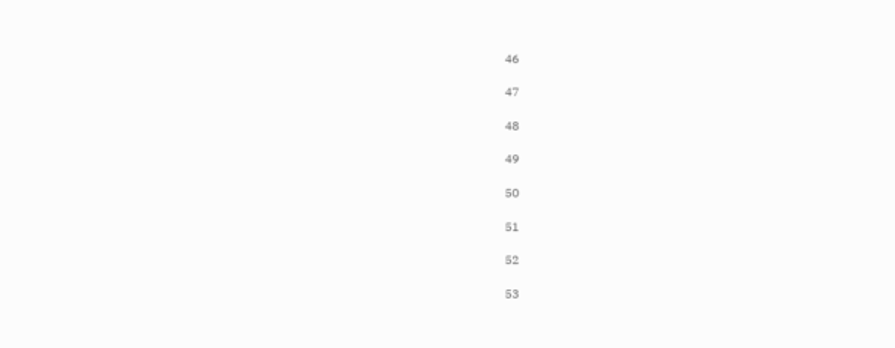46

47

48

49

50

51

52

53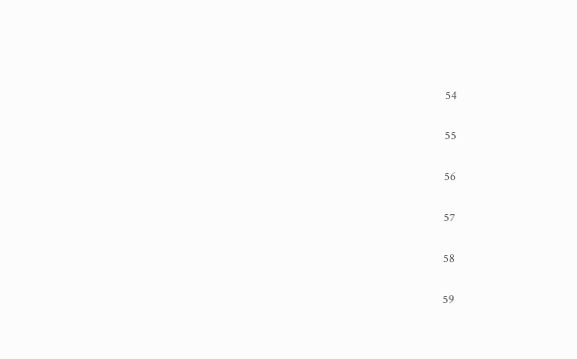54

55

56

57

58

59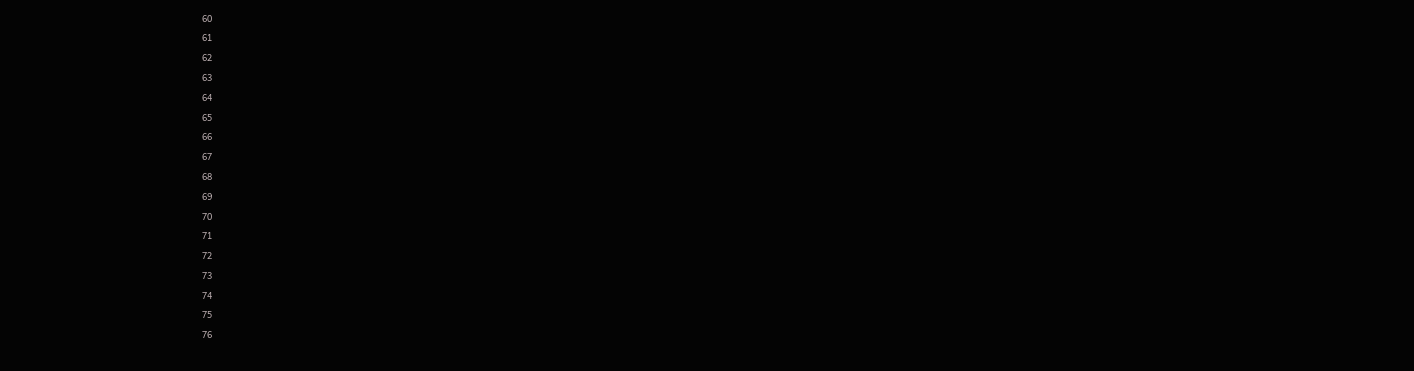60

61

62

63

64

65

66

67

68

69

70

71

72

73

74

75

76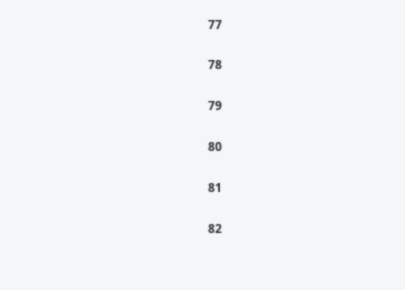77

78

79

80

81

82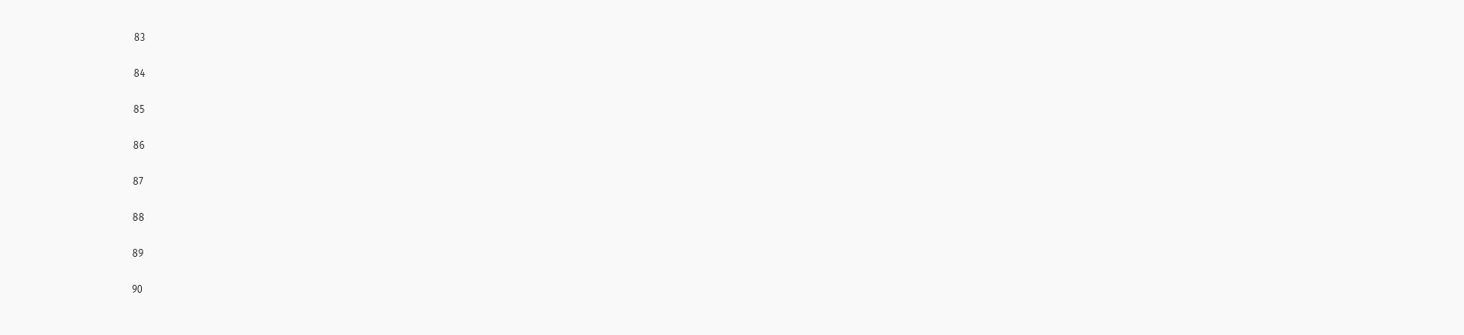83

84

85

86

87

88

89

90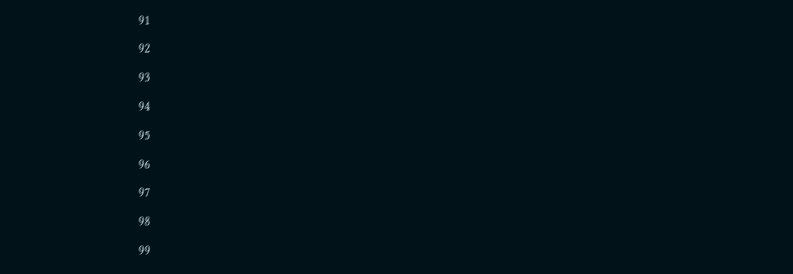91

92

93

94

95

96

97

98

99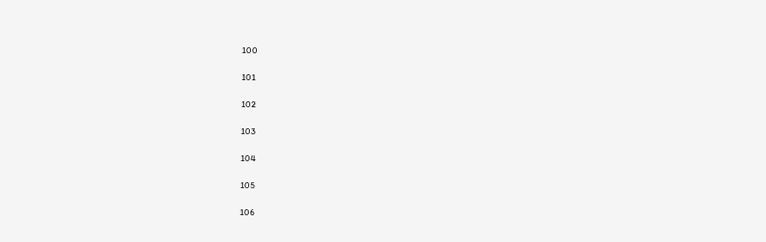100

101

102

103

104

105

106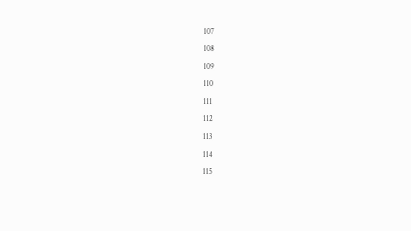107

108

109

110

111

112

113

114

115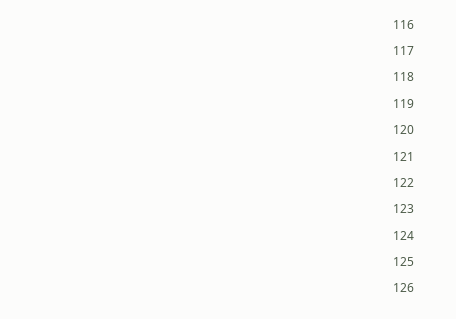116

117

118

119

120

121

122

123

124

125

126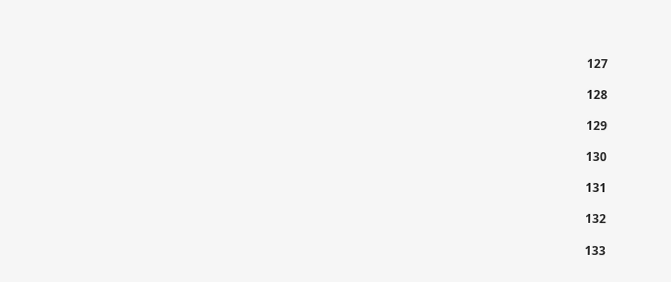127

128

129

130

131

132

133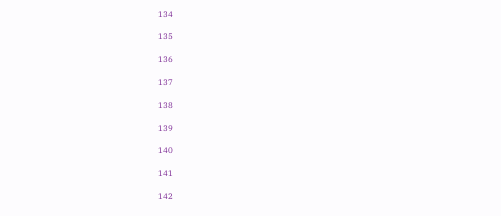134

135

136

137

138

139

140

141

142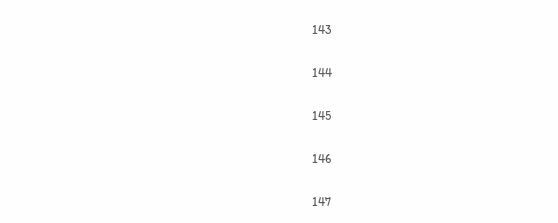143

144

145

146

147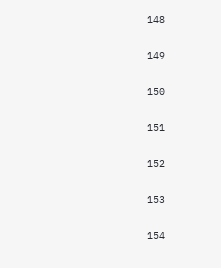148

149

150

151

152

153

154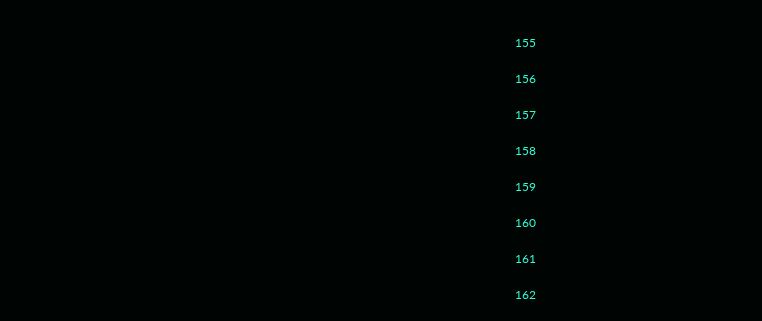155

156

157

158

159

160

161

162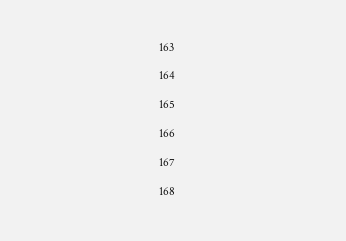163

164

165

166

167

168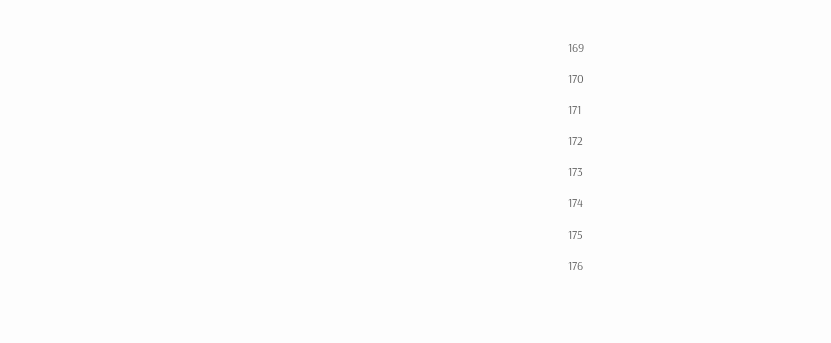169

170

171

172

173

174

175

176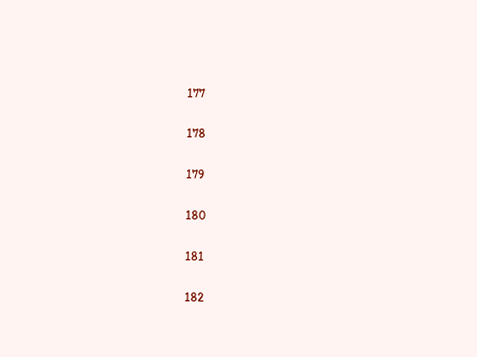177

178

179

180

181

182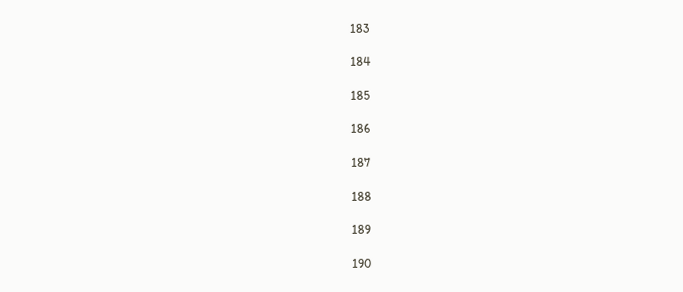183

184

185

186

187

188

189

190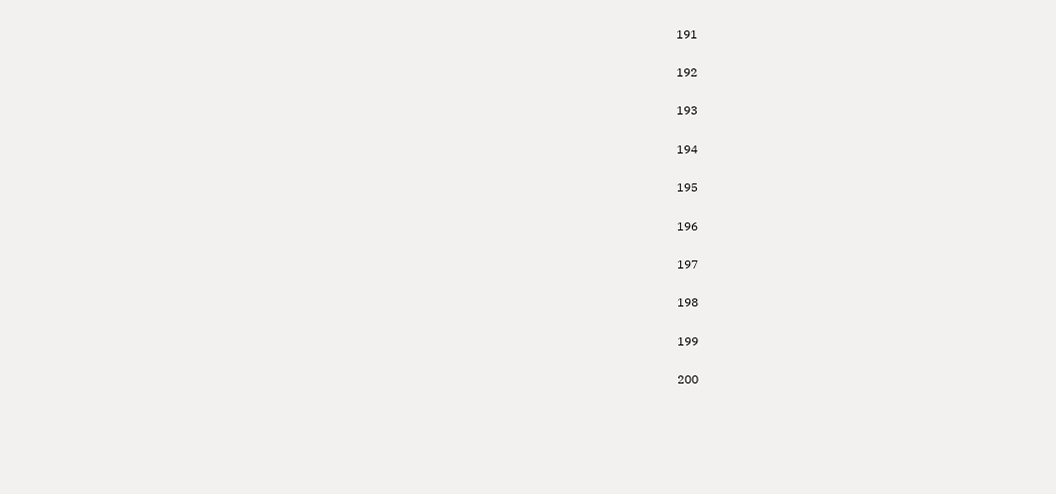191

192

193

194

195

196

197

198

199

200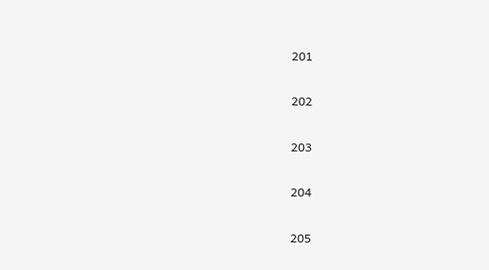201

202

203

204

205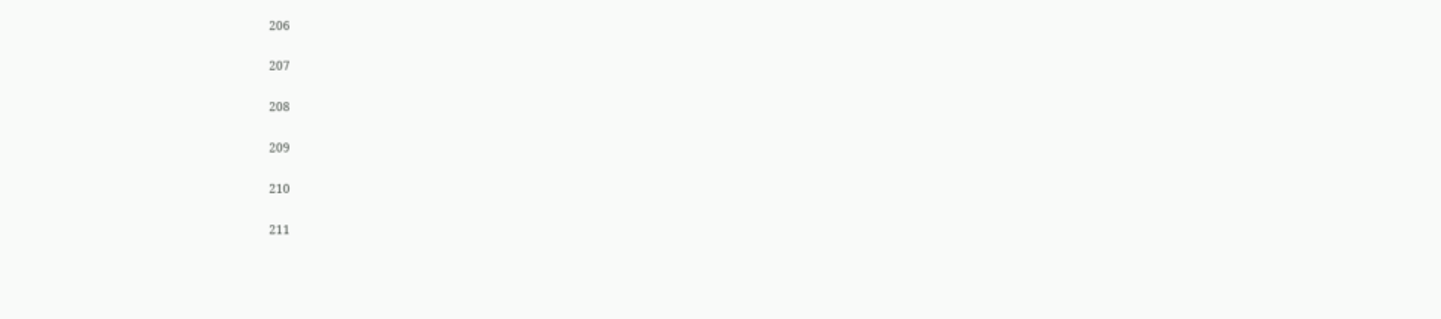206

207

208

209

210

211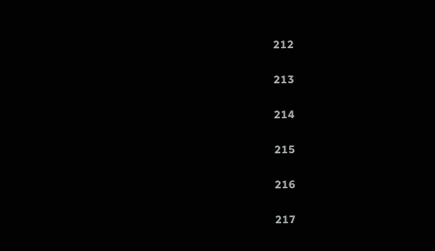212

213

214

215

216

217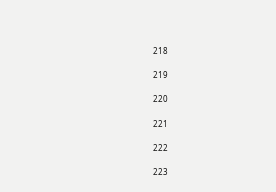218

219

220

221

222

223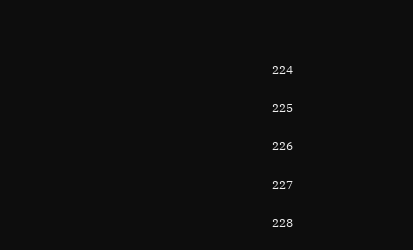224

225

226

227

228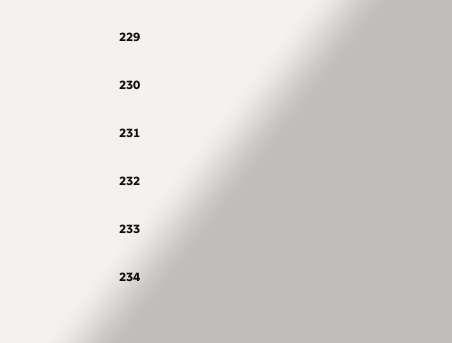229

230

231

232

233

234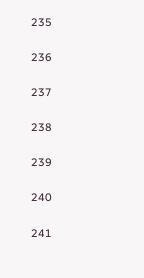235

236

237

238

239

240

241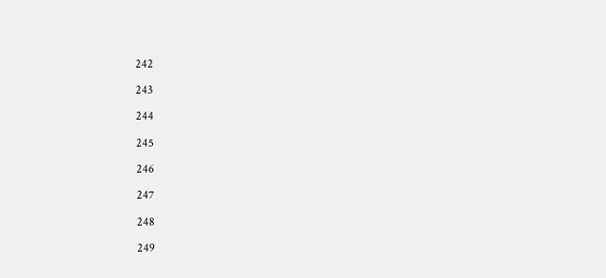242

243

244

245

246

247

248

249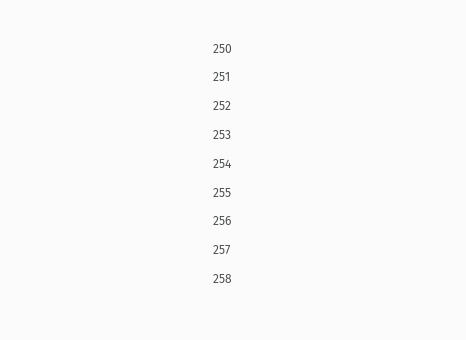250

251

252

253

254

255

256

257

258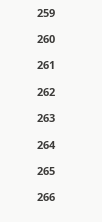259

260

261

262

263

264

265

266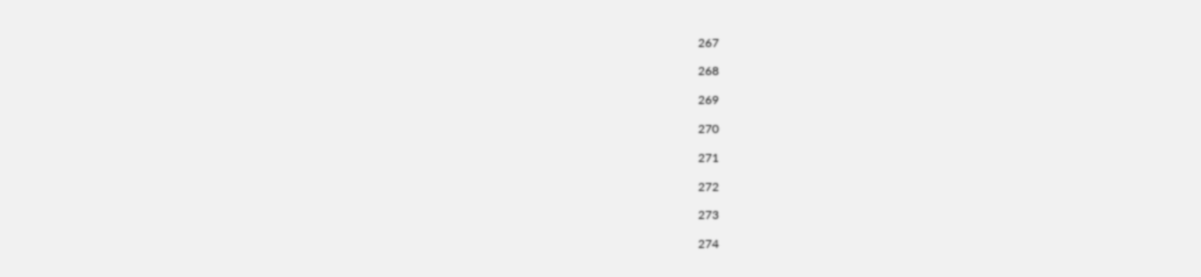267

268

269

270

271

272

273

274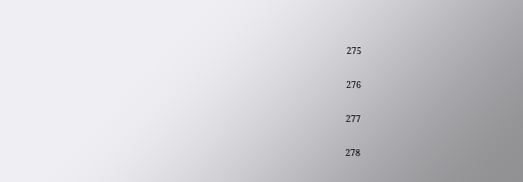275

276

277

278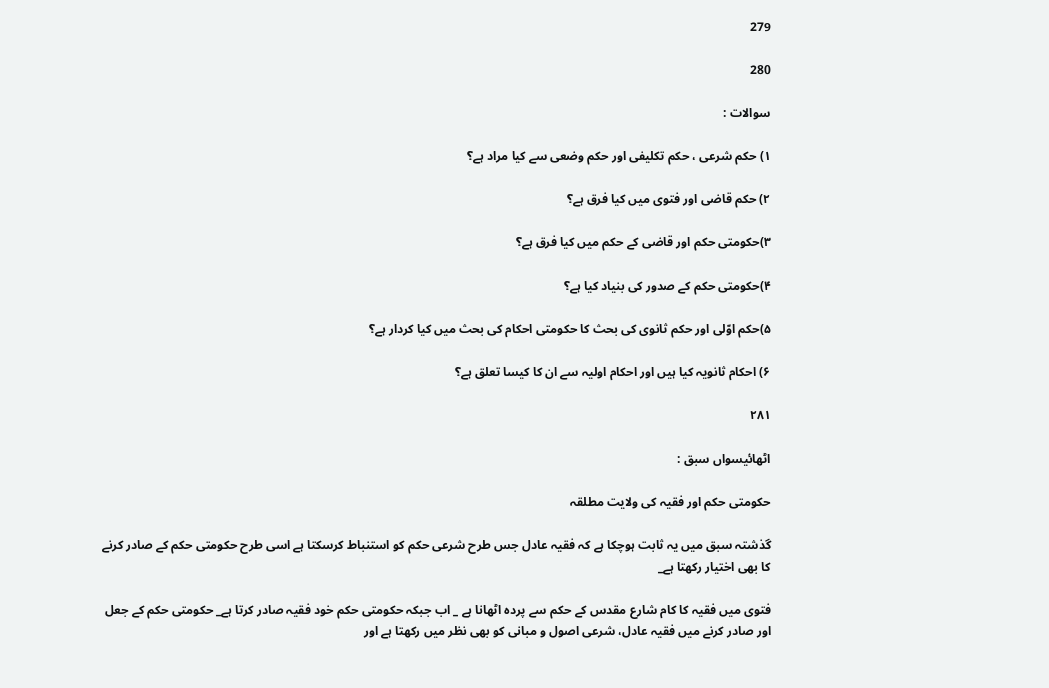279

280

سوالات :

۱) حكم شرعى ، حكم تكليفى اور حكم وضعى سے كيا مراد ہے؟

۲) حكم قاضى اور فتوى ميں كيا فرق ہے؟

۳)حكومتى حكم اور قاضى كے حكم ميں كيا فرق ہے؟

۴)حكومتى حكم كے صدور كى بنياد كيا ہے؟

۵)حكم اوّلى اور حكم ثانوى كى بحث كا حكومتى احكام كى بحث ميں كيا كردار ہے؟

۶) احكام ثانويہ كيا ہيں اور احكام اوليہ سے ان كا كيسا تعلق ہے؟

۲۸۱

اٹھائيسواں سبق :

حكومتى حكم اور فقيہ كى ولايت مطلقہ

گذشتہ سبق ميں يہ ثابت ہوچكا ہے كہ فقيہ عادل جس طرح شرعى حكم كو استنباط كرسكتا ہے اسى طرح حكومتى حكم كے صادر كرنے كا بھى اختيار ركھتا ہے_

فتوى ميں فقيہ كا كام شارع مقدس كے حكم سے پردہ اٹھانا ہے _ اب جبكہ حكومتى حكم خود فقيہ صادر كرتا ہے_ حكومتى حكم كے جعل اور صادر كرنے ميں فقيہ عادل، شرعى اصول و مبانى كو بھى نظر ميں ركھتا ہے اور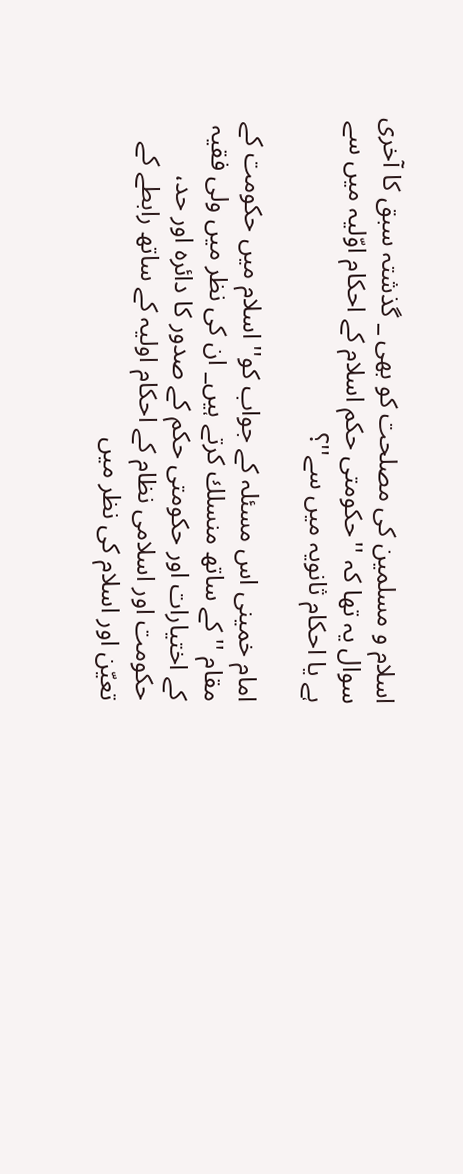اسلام و مسلمين كى مصلحت كو بھى _ گذشتہ سبق كا آخرى سوال يہ تھا كہ ''حكومتى حكم اسلام كے احكام اوّليہ ميں سے ہے يا احكام ثانويہ ميں سے''؟

امام خمينى اس مسئلہ كے جواب كو'' اسلام ميں حكومت كے مقام ''كے ساتھ منسلك كرتے ہيں_ ان كى نظر ميں ولى فقيہ كے اختيارات اور حكومتى حكم كے صدور كا دائرہ اور حد، حكومت اور اسلامى نظام كے احكام اوليہ كے ساتھ رابطے كے تعيّن اور اسلام كى نظر ميں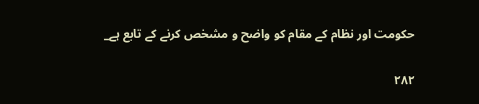حكومت اور نظام كے مقام كو واضح و مشخص كرنے كے تابع ہے_

۲۸۲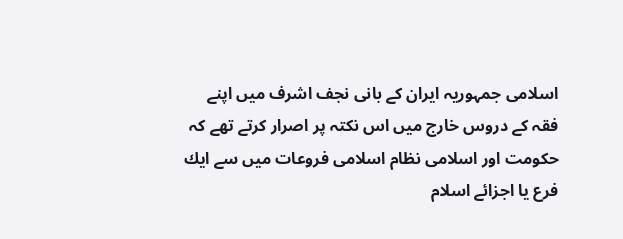اسلامى جمہوريہ ايران كے بانى نجف اشرف ميں اپنے فقہ كے دروس خارج ميں اس نكتہ پر اصرار كرتے تھے كہ حكومت اور اسلامى نظام اسلامى فروعات ميں سے ايك فرع يا اجزائے اسلام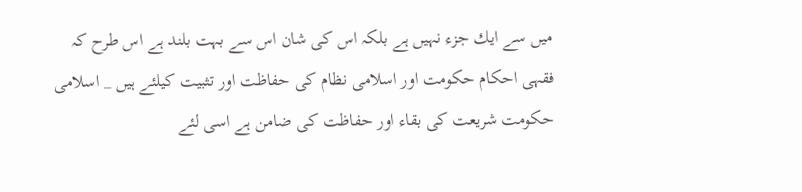ميں سے ايك جزء نہيں ہے بلكہ اس كى شان اس سے بہت بلند ہے اس طرح كہ فقہى احكام حكومت اور اسلامى نظام كى حفاظت اور تثبيت كيلئے ہيں _ اسلامى حكومت شريعت كى بقاء اور حفاظت كى ضامن ہے اسى لئے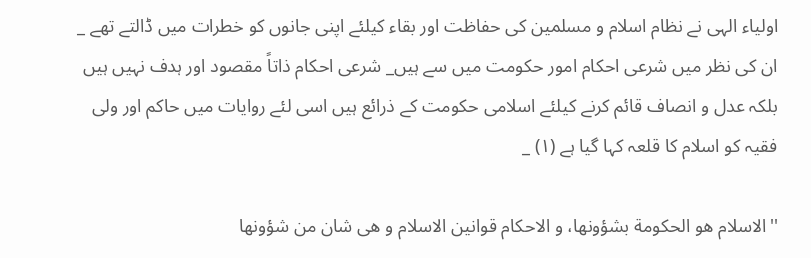اولياء الہى نے نظام اسلام و مسلمين كى حفاظت اور بقاء كيلئے اپنى جانوں كو خطرات ميں ڈالتے تھے _ ان كى نظر ميں شرعى احكام امور حكومت ميں سے ہيں_ شرعى احكام ذاتاً مقصود اور ہدف نہيں ہيں بلكہ عدل و انصاف قائم كرنے كيلئے اسلامى حكومت كے ذرائع ہيں اسى لئے روايات ميں حاكم اور ولى فقيہ كو اسلام كا قلعہ كہا گيا ہے (۱) _

''الاسلام هو الحكومة بشؤونها، و الاحكام قوانين الاسلام و هى شان من شؤونها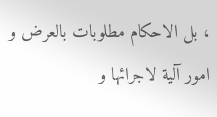، بل الاحكام مطلوبات بالعرض و امور آلية لاجرائها و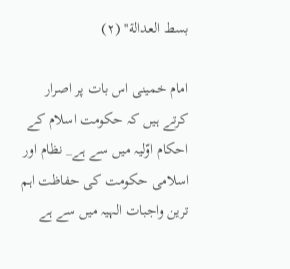بسط العدالة'' (۲)

امام خمينى اس بات پر اصرار كرتے ہيں كہ حكومت اسلام كے احكام اوّليہ ميں سے ہے_ نظام اور اسلامى حكومت كى حفاظت اہم ترين واجبات الہيہ ميں سے ہے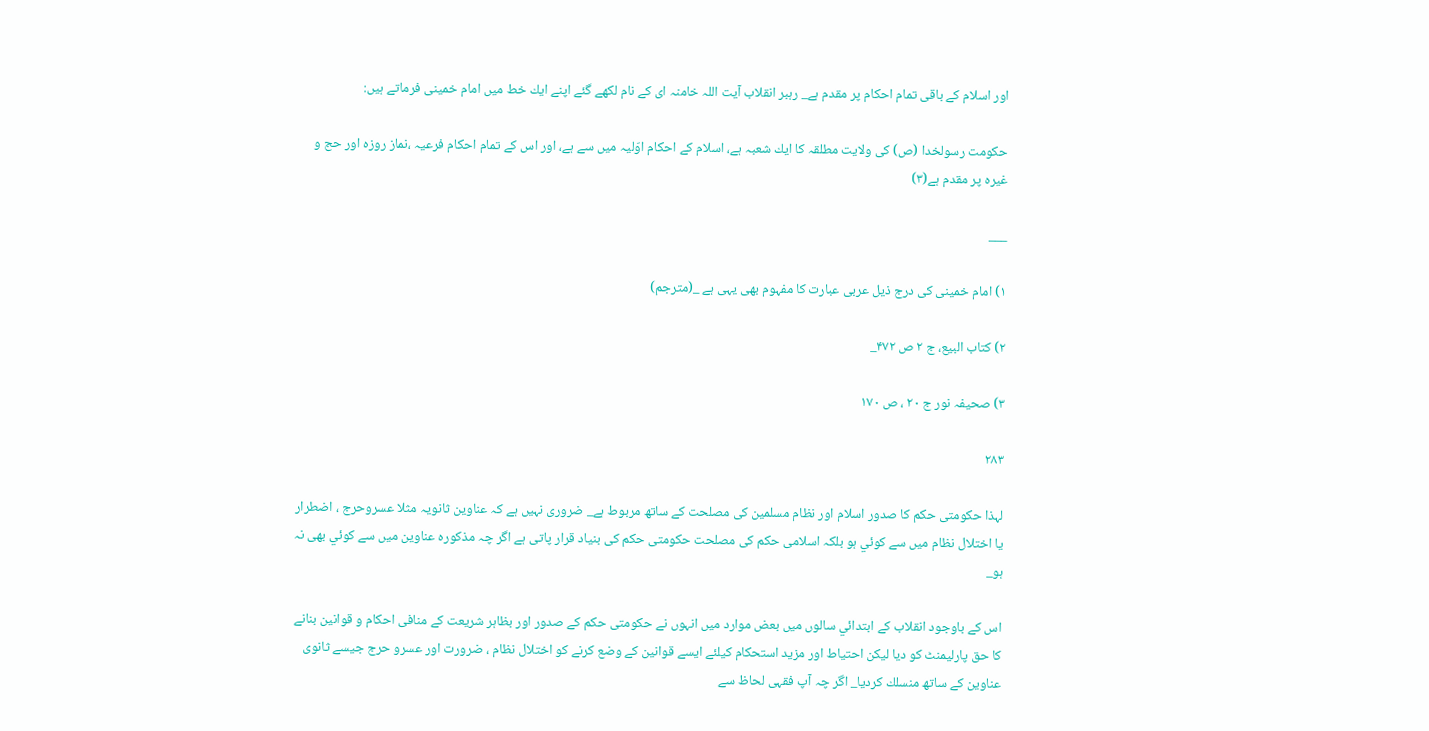اور اسلام كے باقى تمام احكام پر مقدم ہے_ رہبر انقلاب آيت اللہ خامنہ اى كے نام لكھے گئے اپنے ايك خط ميں امام خمينى فرماتے ہيں:

حكومت رسولخدا (ص) كى ولايت مطلقہ كا ايك شعبہ ہے، اسلام كے احكام اوّليہ ميں سے ہے، اور اس كے تمام احكام فرعيہ ،نماز روزہ اور حج و غيرہ پر مقدم ہے(۳)

___

۱) امام خمينى كى درج ذيل عربى عبارت كا مفہوم بھى يہى ہے _(مترجم)

۲) كتاب البيع، ج ۲ ص ۴۷۲_

۳) صحيفہ نور ج ۲۰ ، ص ۱۷۰

۲۸۳

لہذا حكومتى حكم كا صدور اسلام اور نظام مسلمين كى مصلحت كے ساتھ مربوط ہے_ ضرورى نہيں ہے كہ عناوين ثانويہ مثلا عسروحرج ، اضطرار يا اختلال نظام ميں سے كوئي ہو بلكہ اسلامى حكم كى مصلحت حكومتى حكم كى بنياد قرار پاتى ہے اگر چہ مذكورہ عناوين ميں سے كوئي بھى نہ ہو_

اس كے باوجود انقلاب كے ابتدائي سالوں ميں بعض موارد ميں انہوں نے حكومتى حكم كے صدور اور بظاہر شريعت كے منافى احكام و قوانين بنانے كا حق پارليمنٹ كو ديا ليكن احتياط اور مزيد استحكام كيلئے ايسے قوانين كے وضع كرنے كو اختلال نظام ، ضرورت اور عسرو حرج جيسے ثانوى عناوين كے ساتھ منسلك كرديا_ اگر چہ آپ فقہى لحاظ سے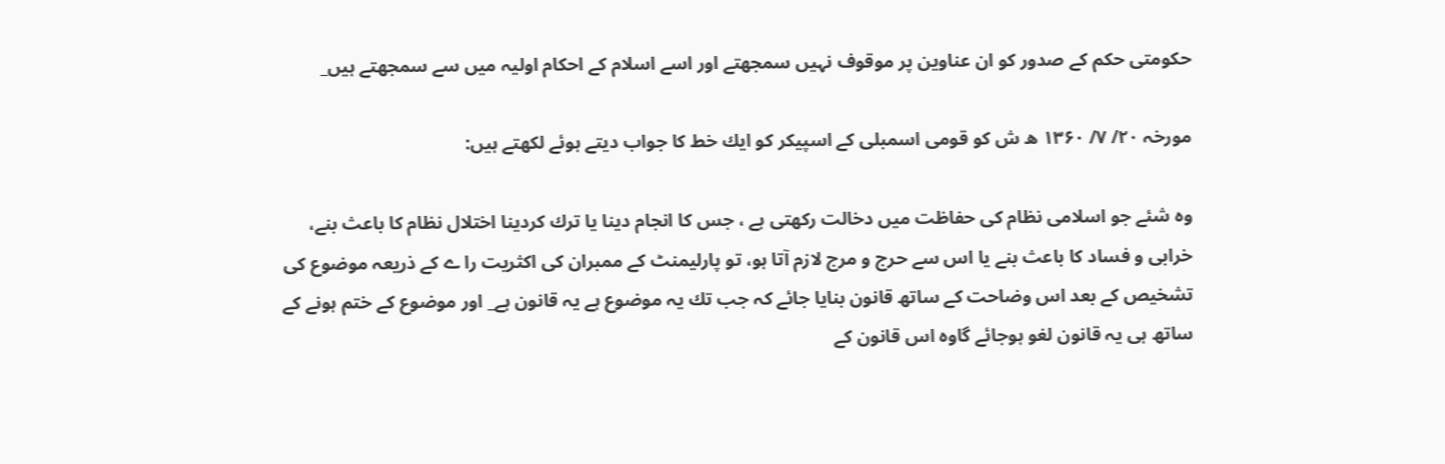حكومتى حكم كے صدور كو ان عناوين پر موقوف نہيں سمجھتے اور اسے اسلام كے احكام اوليہ ميں سے سمجھتے ہيں_

مورخہ ۲۰/ ۷/ ۱۳۶۰ ھ ش كو قومى اسمبلى كے اسپيكر كو ايك خط كا جواب ديتے ہوئے لكھتے ہيں:

وہ شئے جو اسلامى نظام كى حفاظت ميں دخالت ركھتى ہے ، جس كا انجام دينا يا ترك كردينا اختلال نظام كا باعث بنے، خرابى و فساد كا باعث بنے يا اس سے حرج و مرج لازم آتا ہو، تو پارليمنٹ كے ممبران كى اكثريت را ے كے ذريعہ موضوع كى تشخيص كے بعد اس وضاحت كے ساتھ قانون بنايا جائے كہ جب تك يہ موضوع ہے يہ قانون ہے_ اور موضوع كے ختم ہونے كے ساتھ ہى يہ قانون لغو ہوجائے گاوہ اس قانون كے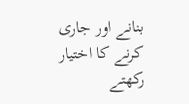بنانے اور جارى كرنے كا اختيار ركھتے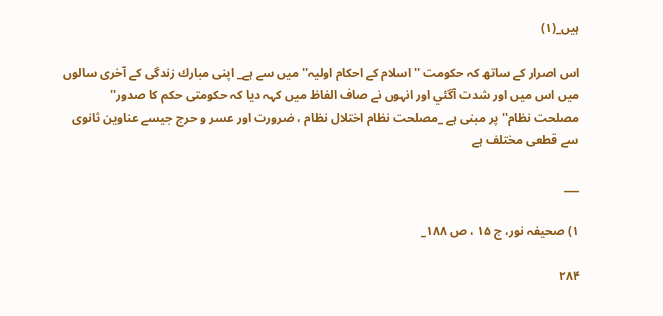ہيں_(۱)

اس اصرار كے ساتھ كہ حكومت ''اسلام كے احكام اوليہ'' ميں سے ہے_ اپنى مبارك زندگى كے آخرى سالوں ميں اس ميں اور شدت آگئي اور انہوں نے صاف الفاظ ميں كہہ ديا كہ حكومتى حكم كا صدور'' مصلحت نظام'' پر مبنى ہے _مصلحت نظام اختلال نظام ، ضرورت اور عسر و حرج جيسے عناوين ثانوى سے قطعى مختلف ہے

___

۱) صحيفہ نور، ج ۱۵ ، ص ۱۸۸_

۲۸۴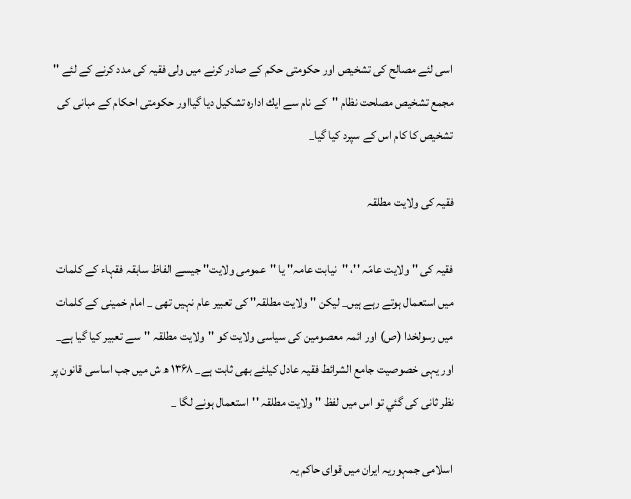اسى لئے مصالح كى تشخيص اور حكومتى حكم كے صادر كرنے ميں ولى فقيہ كى مدد كرنے كے لئے '' مجمع تشخيص مصلحت نظام ''كے نام سے ايك ادارہ تشكيل ديا گيااور حكومتى احكام كے مبانى كى تشخيص كا كام اس كے سپرد كيا گيا_

فقيہ كى ولايت مطلقہ

فقيہ كى '' ولايت عامّہ ''، ''نيابت عامہ'' يا ''عمومى ولايت'' جيسے الفاظ سابقہ فقہاء كے كلمات ميں استعمال ہوتے رہے ہيں_ ليكن '' ولايت مطلقہ'' كى تعبير عام نہيں تھى _ امام خمينى كے كلمات ميں رسولخدا (ص) اور ائمہ معصومين كى سياسى ولايت كو ''ولايت مطلقہ ''سے تعبير كيا گيا ہے_ اور يہى خصوصيت جامع الشرائط فقيہ عادل كيلئے بھى ثابت ہے_ ۱۳۶۸ ھ ش ميں جب اساسى قانون پر نظر ثانى كى گئي تو اس ميں لفظ '' ولايت مطلقہ ''استعمال ہونے لگا _

اسلامى جمہوريہ ايران ميں قواى حاكم يہ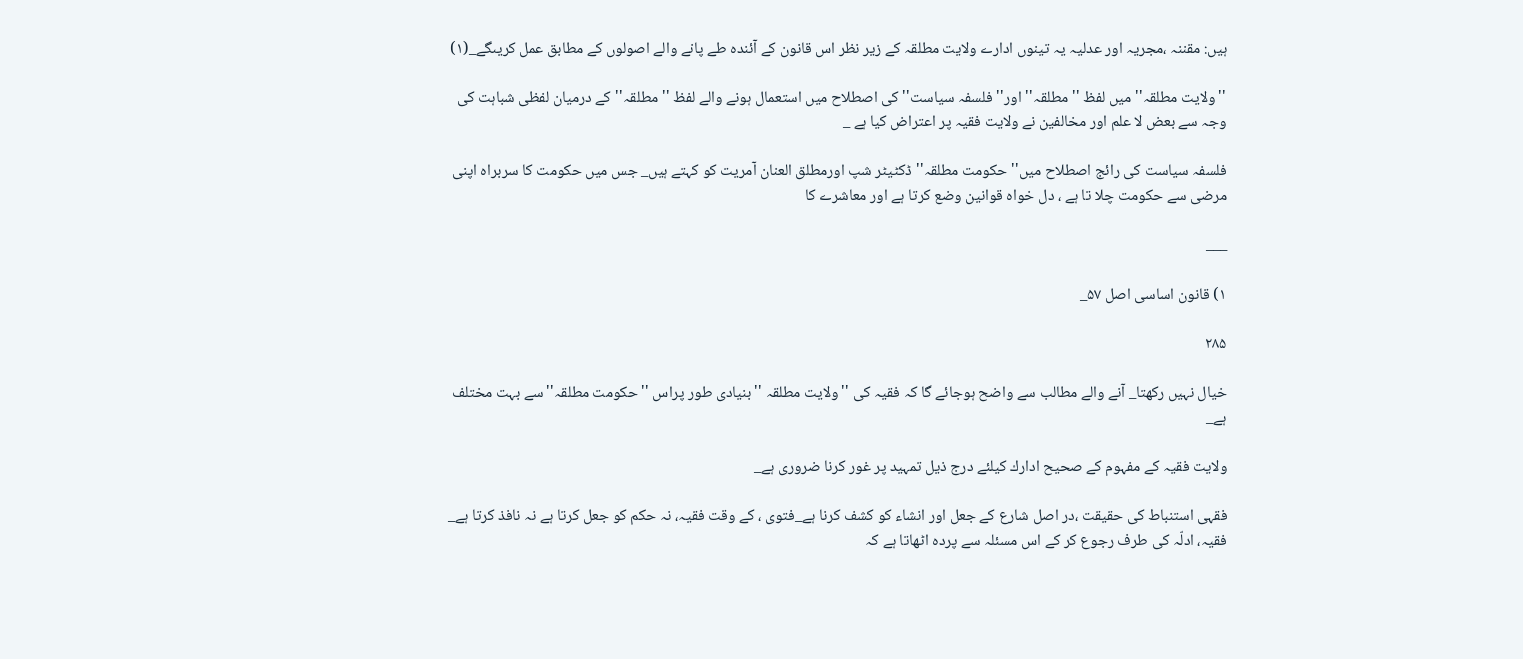ہيں: مقننہ ،مجريہ اور عدليہ يہ تينوں ادارے ولايت مطلقہ كے زير نظر اس قانون كے آئندہ طے پانے والے اصولوں كے مطابق عمل كريںگے_(۱)

''ولايت مطلقہ'' ميں لفظ '' مطلقہ'' اور'' فلسفہ سياست'' كى اصطلاح ميں استعمال ہونے والے لفظ ''مطلقہ''كے درميان لفظى شباہت كى وجہ سے بعض لا علم اور مخالفين نے ولايت فقيہ پر اعتراض كيا ہے _

فلسفہ سياست كى رائج اصطلاح ميں'' حكومت مطلقہ'' ڈكٹيٹر شپ اورمطلق العنان آمريت كو كہتے ہيں_ جس ميں حكومت كا سربراہ اپنى مرضى سے حكومت چلا تا ہے ، دل خواہ قوانين وضع كرتا ہے اور معاشرے كا

___

۱) قانون اساسى اصل ۵۷_

۲۸۵

خيال نہيں ركھتا_ آنے والے مطالب سے واضح ہوجائے گا كہ فقيہ كى ''ولايت مطلقہ ''بنيادى طور پراس ''حكومت مطلقہ''سے بہت مختلف ہے_

ولايت فقيہ كے مفہوم كے صحيح ادارك كيلئے درج ذيل تمہيد پر غور كرنا ضرورى ہے_

فقہى استنباط كى حقيقت ،در اصل شارع كے جعل اور انشاء كو كشف كرنا ہے_فتوى ، كے وقت فقيہ، نہ حكم كو جعل كرتا ہے نہ نافذ كرتا ہے_ فقيہ، ادلّہ كى طرف رجوع كر كے اس مسئلہ سے پردہ اٹھاتا ہے كہ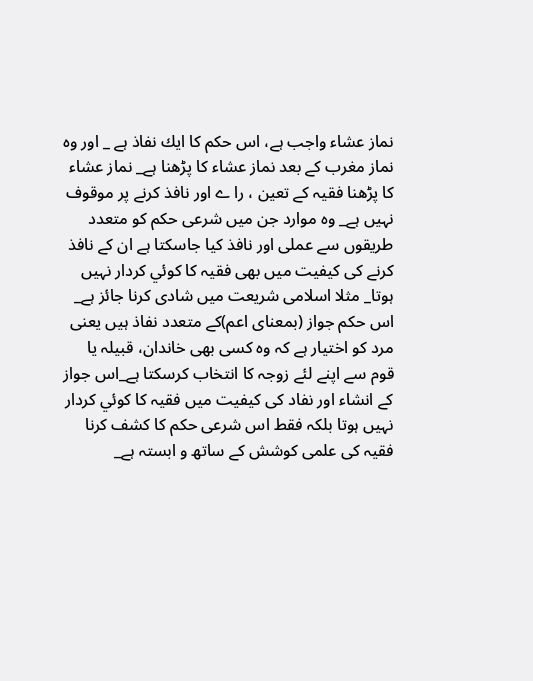نماز عشاء واجب ہے، اس حكم كا ايك نفاذ ہے _ اور وہ نماز مغرب كے بعد نماز عشاء كا پڑھنا ہے_ نماز عشاء كا پڑھنا فقيہ كے تعين ، را ے اور نافذ كرنے پر موقوف نہيں ہے_ وہ موارد جن ميں شرعى حكم كو متعدد طريقوں سے عملى اور نافذ كيا جاسكتا ہے ان كے نافذ كرنے كى كيفيت ميں بھى فقيہ كا كوئي كردار نہيں ہوتا_ مثلا اسلامى شريعت ميں شادى كرنا جائز ہے_ اس حكم جواز (بمعناى اعم)كے متعدد نفاذ ہيں يعنى مرد كو اختيار ہے كہ وہ كسى بھى خاندان، قبيلہ يا قوم سے اپنے لئے زوجہ كا انتخاب كرسكتا ہے_اس جواز كے انشاء اور نفاد كى كيفيت ميں فقيہ كا كوئي كردار نہيں ہوتا بلكہ فقط اس شرعى حكم كا كشف كرنا فقيہ كى علمى كوشش كے ساتھ و ابستہ ہے_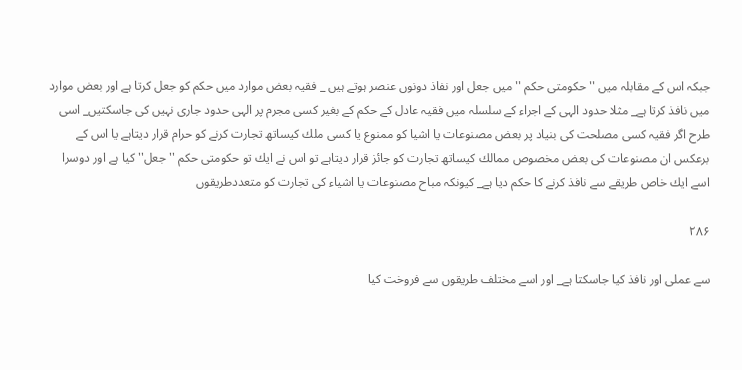جبكہ اس كے مقابلہ ميں ''حكومتى حكم ''ميں جعل اور نفاذ دونوں عنصر ہوتے ہيں _ فقيہ بعض موارد ميں حكم كو جعل كرتا ہے اور بعض موارد ميں نافذ كرتا ہے_ مثلا حدود الہى كے اجراء كے سلسلہ ميں فقيہ عادل كے حكم كے بغير كسى مجرم پر الہى حدود جارى نہيں كى جاسكتيں_ اسى طرح اگر فقيہ كسى مصلحت كى بنياد پر بعض مصنوعات يا اشيا كو ممنوع يا كسى ملك كيساتھ تجارت كرنے كو حرام قرار ديتاہے يا اس كے برعكس ان مصنوعات كى بعض مخصوص ممالك كيساتھ تجارت كو جائز قرار ديتاہے تو اس نے ايك تو حكومتى حكم '' جعل'' كيا ہے اور دوسرا اسے ايك خاص طريقے سے نافذ كرنے كا حكم ديا ہے_ كيونكہ مباح مصنوعات يا اشياء كى تجارت كو متعددطريقوں

۲۸۶

سے عملى اور نافذ كيا جاسكتا ہے_ اور اسے مختلف طريقوں سے فروخت كيا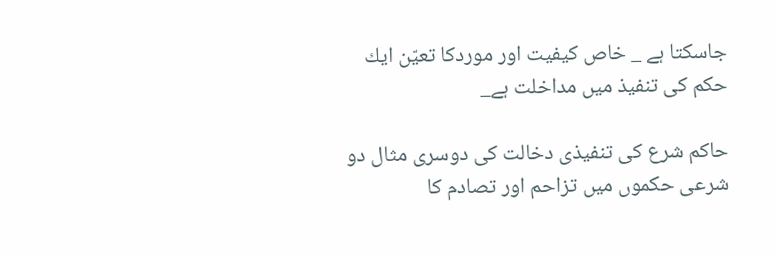جاسكتا ہے _ خاص كيفيت اور موردكا تعيّن ايك حكم كى تنفيذ ميں مداخلت ہے_

حاكم شرع كى تنفيذى دخالت كى دوسرى مثال دو شرعى حكموں ميں تزاحم اور تصادم كا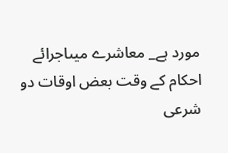مورد ہے_ معاشرے ميںاجرائے احكام كے وقت بعض اوقات دو شرعى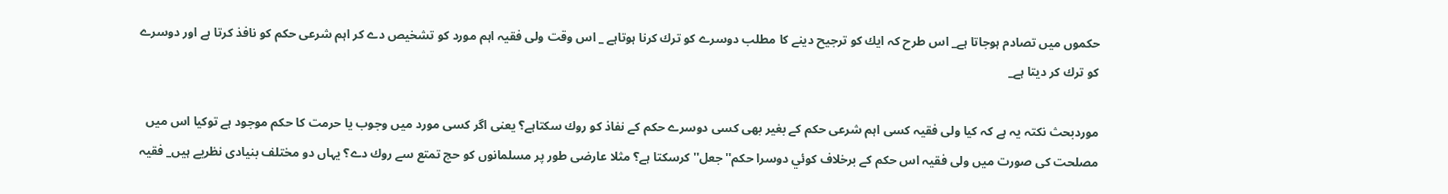حكموں ميں تصادم ہوجاتا ہے_ اس طرح كہ ايك كو ترجيح دينے كا مطلب دوسرے كو ترك كرنا ہوتاہے _ اس وقت ولى فقيہ اہم مورد كو تشخيص دے كر اہم شرعى حكم كو نافذ كرتا ہے اور دوسرے كو ترك كر ديتا ہے_

موردبحث نكتہ يہ ہے كہ كيا ولى فقيہ كسى اہم شرعى حكم كے بغير بھى كسى دوسرے حكم كے نفاذ كو روك سكتاہے؟ يعنى اگر كسى مورد ميں وجوب يا حرمت كا حكم موجود ہے توكيا اس ميں مصلحت كى صورت ميں ولى فقيہ اس حكم كے برخلاف كوئي دوسرا حكم'' جعل'' كرسكتا ہے؟ مثلا عارضى طور پر مسلمانوں كو حج تمتع سے روك دے؟ يہاں دو مختلف بنيادى نظريے ہيں_ فقيہ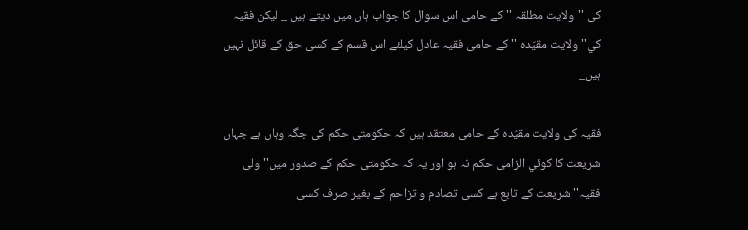كى ''ولايت مطلقہ ''كے حامى اس سوال كا جواب ہاں ميں ديتے ہيں _ ليكن فقيہ كي'' ولايت مقيّدہ '' كے حامى فقيہ عادل كيلئے اس قسم كے كسى حق كے قائل نہيں ہيں_

فقيہ كى ولايت مقيّدہ كے حامى معتقد ہيں كہ حكومتى حكم كى جگہ وہاں ہے جہاں شريعت كا كوئي الزامى حكم نہ ہو اور يہ كہ حكومتى حكم كے صدور ميں'' ولى فقيہ'' شريعت كے تابع ہے كسى تصادم و تزاحم كے بغير صرف كسى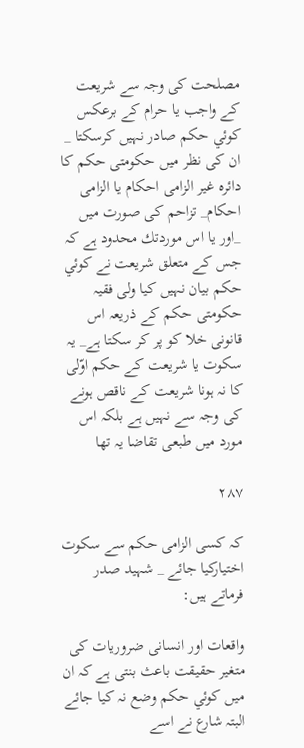مصلحت كى وجہ سے شريعت كے واجب يا حرام كے برعكس كوئي حكم صادر نہيں كرسكتا _ ان كى نظر ميں حكومتى حكم كا دائرہ غير الزامى احكام يا الزامى احكام_ تزاحم كى صورت ميں _اور يا اس موردتك محدود ہے كہ جس كے متعلق شريعت نے كوئي حكم بيان نہيں كيا ولى فقيہ حكومتى حكم كے ذريعہ اس قانونى خلا كو پر كر سكتا ہے_ يہ سكوت يا شريعت كے حكم اوّلى كا نہ ہونا شريعت كے ناقص ہونے كى وجہ سے نہيں ہے بلكہ اس مورد ميں طبعى تقاضا يہ تھا

۲۸۷

كہ كسى الزامى حكم سے سكوت اختياركيا جائے _ شہيد صدر فرماتے ہيں:

واقعات اور انسانى ضروريات كى متغير حقيقت باعث بنتى ہے كہ ان ميں كوئي حكم وضع نہ كيا جائے البتہ شارع نے اسے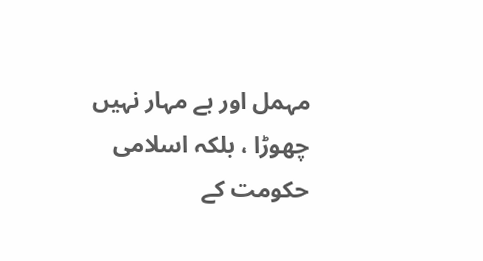مہمل اور بے مہار نہيں چھوڑا ، بلكہ اسلامى حكومت كے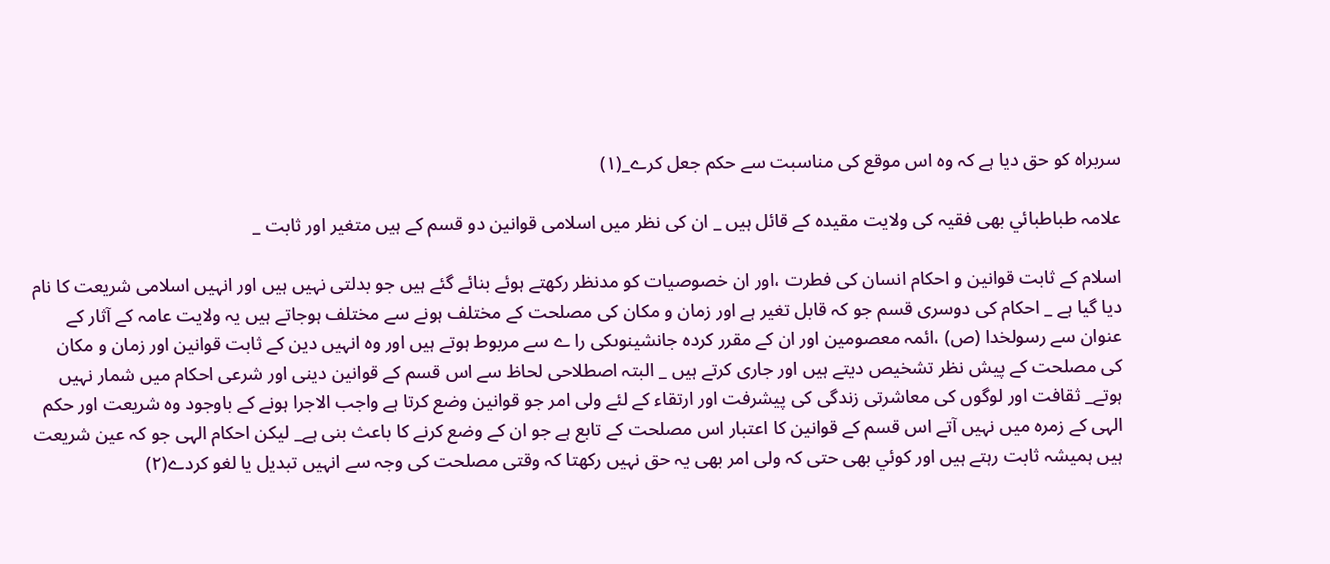سربراہ كو حق ديا ہے كہ وہ اس موقع كى مناسبت سے حكم جعل كرے_(۱)

علامہ طباطبائي بھى فقيہ كى ولايت مقيدہ كے قائل ہيں _ ان كى نظر ميں اسلامى قوانين دو قسم كے ہيں متغير اور ثابت _

اسلام كے ثابت قوانين و احكام انسان كى فطرت ،اور ان خصوصيات كو مدنظر ركھتے ہوئے بنائے گئے ہيں جو بدلتى نہيں ہيں اور انہيں اسلامى شريعت كا نام ديا گيا ہے _ احكام كى دوسرى قسم جو كہ قابل تغير ہے اور زمان و مكان كى مصلحت كے مختلف ہونے سے مختلف ہوجاتے ہيں يہ ولايت عامہ كے آثار كے عنوان سے رسولخدا (ص) ،ائمہ معصومين اور ان كے مقرر كردہ جانشينوںكى را ے سے مربوط ہوتے ہيں اور وہ انہيں دين كے ثابت قوانين اور زمان و مكان كى مصلحت كے پيش نظر تشخيص ديتے ہيں اور جارى كرتے ہيں _ البتہ اصطلاحى لحاظ سے اس قسم كے قوانين دينى اور شرعى احكام ميں شمار نہيں ہوتے_ ثقافت اور لوگوں كى معاشرتى زندگى كى پيشرفت اور ارتقاء كے لئے ولى امر جو قوانين وضع كرتا ہے واجب الاجرا ہونے كے باوجود وہ شريعت اور حكم الہى كے زمرہ ميں نہيں آتے اس قسم كے قوانين كا اعتبار اس مصلحت كے تابع ہے جو ان كے وضع كرنے كا باعث بنى ہے_ ليكن احكام الہى جو كہ عين شريعت ہيں ہميشہ ثابت رہتے ہيں اور كوئي بھى حتى كہ ولى امر بھى يہ حق نہيں ركھتا كہ وقتى مصلحت كى وجہ سے انہيں تبديل يا لغو كردے(۲)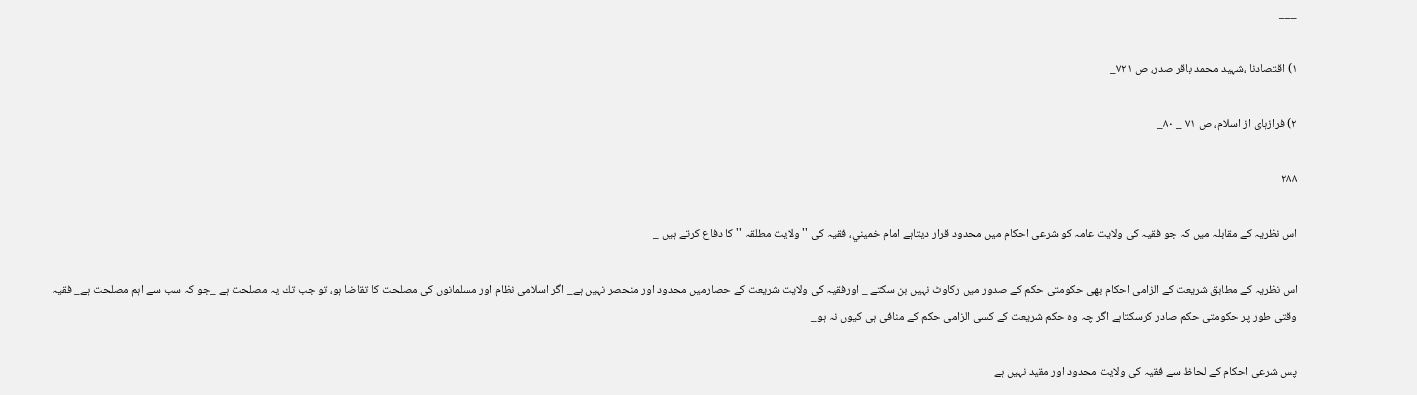___

۱) اقتصادنا ،شہيد محمد باقر صدر، ص ۷۲۱_

۲) فرازہاى از اسلام، ص ۷۱ _ ۸۰_

۲۸۸

اس نظريہ كے مقابلہ ميں كہ جو فقيہ كى ولايت عامہ كو شرعى احكام ميں محدود قرار ديتاہے امام خميني، فقيہ كى ''ولايت مطلقہ ''كا دفاع كرتے ہيں _

اس نظريہ كے مطابق شريعت كے الزامى احكام بھى حكومتى حكم كے صدور ميں ركاوٹ نہيں بن سكتے _ اورفقيہ كى ولايت شريعت كے حصارميں محدود اور منحصر نہيں ہے_ اگر اسلامى نظام اور مسلمانوں كى مصلحت كا تقاضا ہو، تو جب تك يہ مصلحت ہے _جو كہ سب سے اہم مصلحت ہے_ فقيہ وقتى طور پر حكومتى حكم صادر كرسكتاہے اگر چہ وہ حكم شريعت كے كسى الزامى حكم كے منافى ہى كيوں نہ ہو_

پس شرعى احكام كے لحاظ سے فقيہ كى ولايت محدود اور مقيد نہيں ہے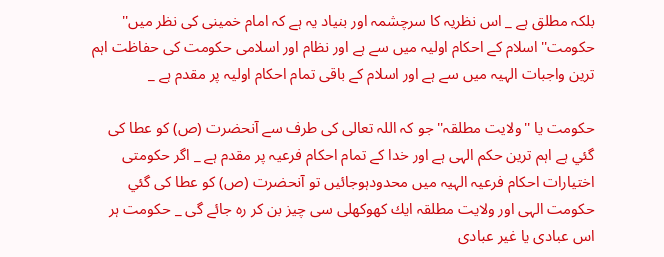بلكہ مطلق ہے _ اس نظريہ كا سرچشمہ اور بنياد يہ ہے كہ امام خمينى كى نظر ميں'' حكومت'' اسلام كے احكام اوليہ ميں سے ہے اور نظام اور اسلامى حكومت كى حفاظت اہم ترين واجبات الہيہ ميں سے ہے اور اسلام كے باقى تمام احكام اوليہ پر مقدم ہے _

حكومت يا ''ولايت مطلقہ'' جو كہ اللہ تعالى كى طرف سے آنحضرت (ص) كو عطا كى گئي ہے اہم ترين حكم الہى ہے اور خدا كے تمام احكام فرعيہ پر مقدم ہے _ اگر حكومتى اختيارات احكام فرعيہ الہيہ ميں محدودہوجائيں تو آنحضرت (ص) كو عطا كى گئي حكومت الہى اور ولايت مطلقہ ايك كھوكھلى سى چيز بن كر رہ جائے گى _ حكومت ہر اس عبادى يا غير عبادى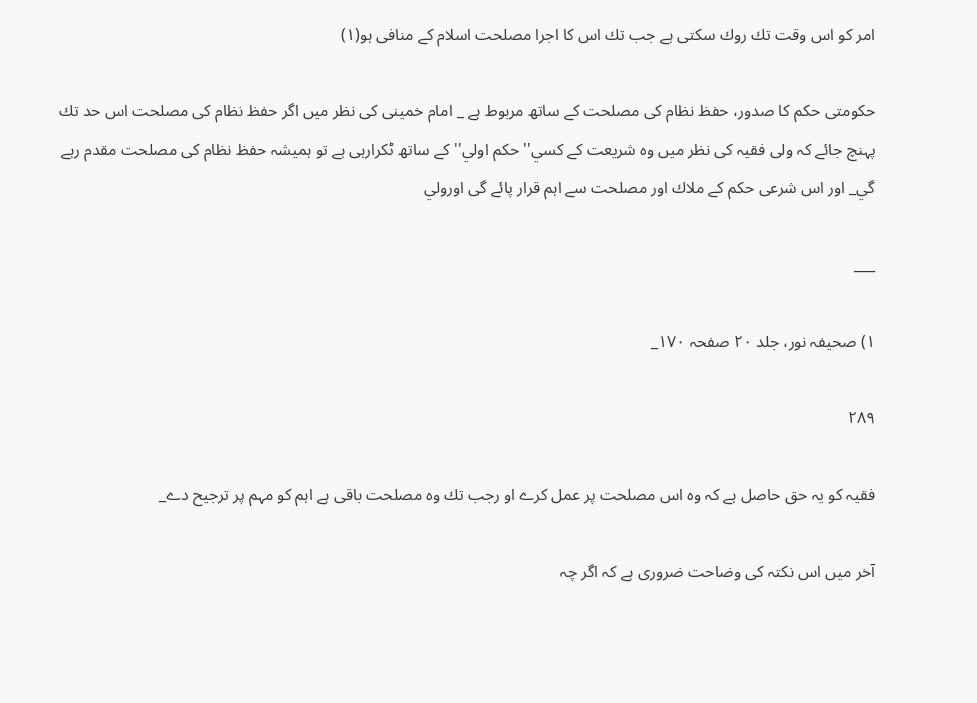امر كو اس وقت تك روك سكتى ہے جب تك اس كا اجرا مصلحت اسلام كے منافى ہو(۱)

حكومتى حكم كا صدور، حفظ نظام كى مصلحت كے ساتھ مربوط ہے _ امام خمينى كى نظر ميں اگر حفظ نظام كى مصلحت اس حد تك پہنچ جائے كہ ولى فقيہ كى نظر ميں وہ شريعت كے كسي'' حكم اولي'' كے ساتھ ٹكرارہى ہے تو ہميشہ حفظ نظام كى مصلحت مقدم رہے گي_ اور اس شرعى حكم كے ملاك اور مصلحت سے اہم قرار پائے گى اورولي

___

۱) صحيفہ نور، جلد ۲۰ صفحہ ۱۷۰_

۲۸۹

فقيہ كو يہ حق حاصل ہے كہ وہ اس مصلحت پر عمل كرے او رجب تك وہ مصلحت باقى ہے اہم كو مہم پر ترجيح دے_

آخر ميں اس نكتہ كى وضاحت ضرورى ہے كہ اگر چہ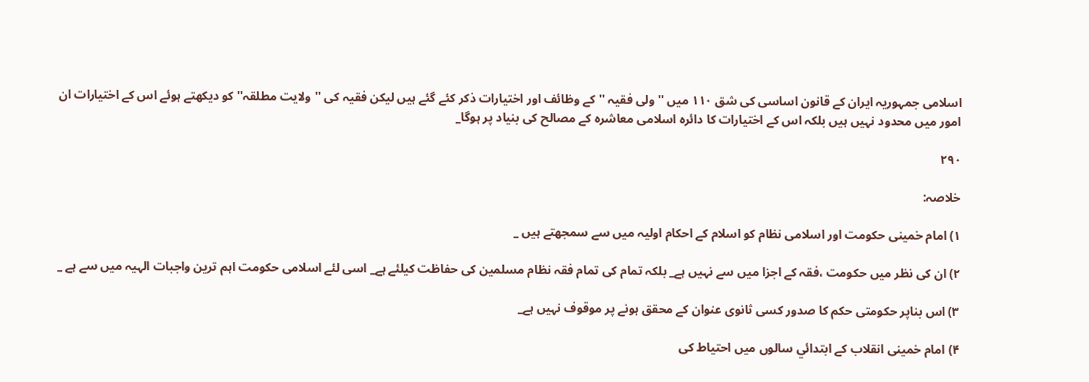اسلامى جمہوريہ ايران كے قانون اساسى كى شق ۱۱۰ ميں ''ولى فقيہ ''كے وظائف اور اختيارات ذكر كئے گئے ہيں ليكن فقيہ كى ''ولايت مطلقہ'' كو ديكھتے ہوئے اس كے اختيارات ان امور ميں محدود نہيں ہيں بلكہ اس كے اختيارات كا دائرہ اسلامى معاشرہ كے مصالح كى بنياد پر ہوگا_

۲۹۰

خلاصہ:

۱) امام خمينى حكومت اور اسلامى نظام كو اسلام كے احكام اوليہ ميں سے سمجھتے ہيں _

۲) ان كى نظر ميں حكومت ،فقہ كے اجزا ميں سے نہيں ہے_ بلكہ تمام كى تمام فقہ نظام مسلمين كى حفاظت كيلئے ہے_ اسى لئے اسلامى حكومت اہم ترين واجبات الہيہ ميں سے ہے _

۳) اس بناپر حكومتى حكم كا صدور كسى ثانوى عنوان كے محقق ہونے پر موقوف نہيں ہے_

۴) امام خمينى انقلاب كے ابتدائي سالوں ميں احتياط كى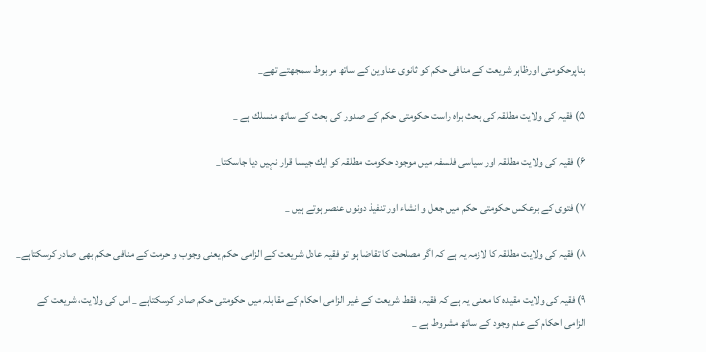بناپرحكومتى اورظاہر شريعت كے منافى حكم كو ثانوى عناوين كے ساتھ مربوط سمجھتے تھے_

۵) فقيہ كى ولايت مطلقہ كى بحث براہ راست حكومتى حكم كے صدور كى بحث كے ساتھ منسلك ہے _

۶) فقيہ كى ولايت مطلقہ اور سياسى فلسفہ ميں موجود حكومت مطلقہ كو ايك جيسا قرار نہيں ديا جاسكتا_

۷) فتوى كے برعكس حكومتى حكم ميں جعل و انشاء اور تنفيذ دونوں عنصر ہوتے ہيں _

۸) فقيہ كى ولايت مطلقہ كا لازمہ يہ ہے كہ اگر مصلحت كا تقاضا ہو تو فقيہ عادل شريعت كے الزامى حكم يعنى وجوب و حرمت كے منافى حكم بھى صادر كرسكتاہے_

۹) فقيہ كى ولايت مقيدہ كا معنى يہ ہے كہ فقيہ، فقط شريعت كے غير الزامى احكام كے مقابلہ ميں حكومتى حكم صادر كرسكتاہے _ اس كى ولايت، شريعت كے الزامى احكام كے عدم وجود كے ساتھ مشروط ہے _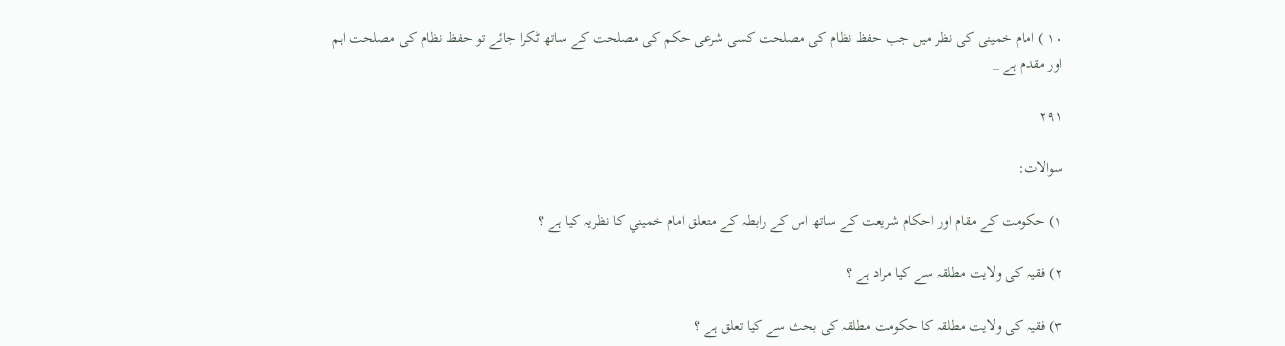۱۰ ) امام خمينى كى نظر ميں جب حفظ نظام كى مصلحت كسى شرعى حكم كى مصلحت كے ساتھ ٹكرا جائے تو حفظ نظام كى مصلحت اہم اور مقدم ہے _

۲۹۱

سوالات:

۱) حكومت كے مقام اور احكام شريعت كے ساتھ اس كے رابطہ كے متعلق امام خميني كا نظريہ كيا ہے ؟

۲) فقيہ كى ولايت مطلقہ سے كيا مراد ہے ؟

۳) فقيہ كى ولايت مطلقہ كا حكومت مطلقہ كى بحث سے كيا تعلق ہے ؟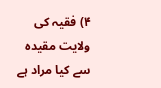۴) فقيہ كى ولايت مقيدہ سے كيا مراد ہے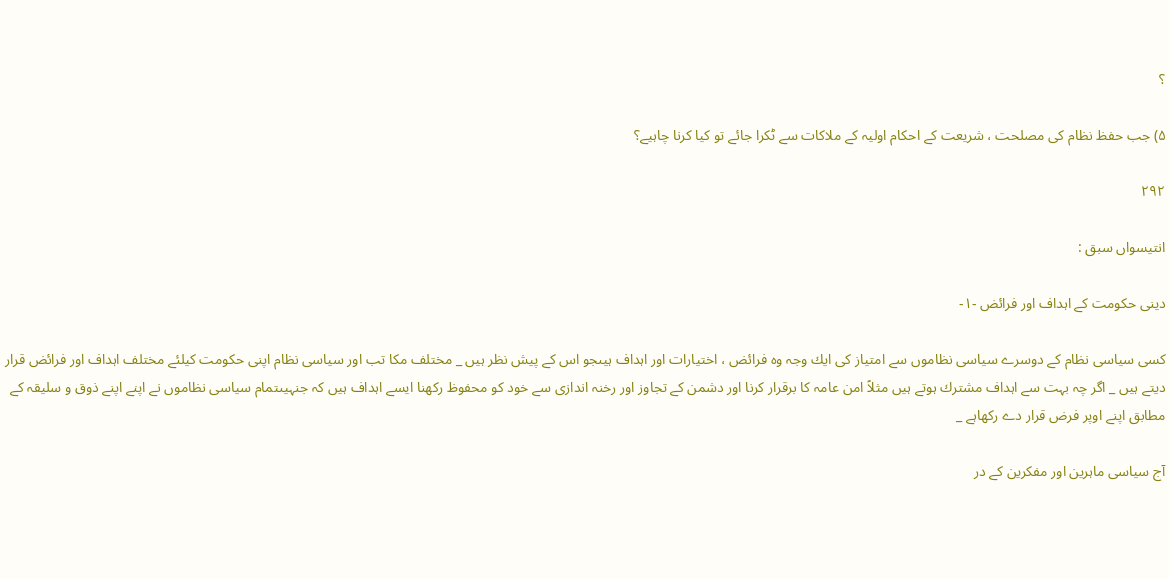؟

۵) جب حفظ نظام كى مصلحت ، شريعت كے احكام اوليہ كے ملاكات سے ٹكرا جائے تو كيا كرنا چاہيے؟

۲۹۲

انتيسواں سبق :

دينى حكومت كے اہداف اور فرائض -۱-

كسى سياسى نظام كے دوسرے سياسى نظاموں سے امتياز كى ايك وجہ وہ فرائض ، اختيارات اور اہداف ہيںجو اس كے پيش نظر ہيں _ مختلف مكا تب اور سياسى نظام اپنى حكومت كيلئے مختلف اہداف اور فرائض قرار ديتے ہيں _ اگر چہ بہت سے اہداف مشترك ہوتے ہيں مثلاً امن عامہ كا برقرار كرنا اور دشمن كے تجاوز اور رخنہ اندازى سے خود كو محفوظ ركھنا ايسے اہداف ہيں كہ جنہيںتمام سياسى نظاموں نے اپنے اپنے ذوق و سليقہ كے مطابق اپنے اوپر فرض قرار دے ركھاہے _

آج سياسى ماہرين اور مفكرين كے در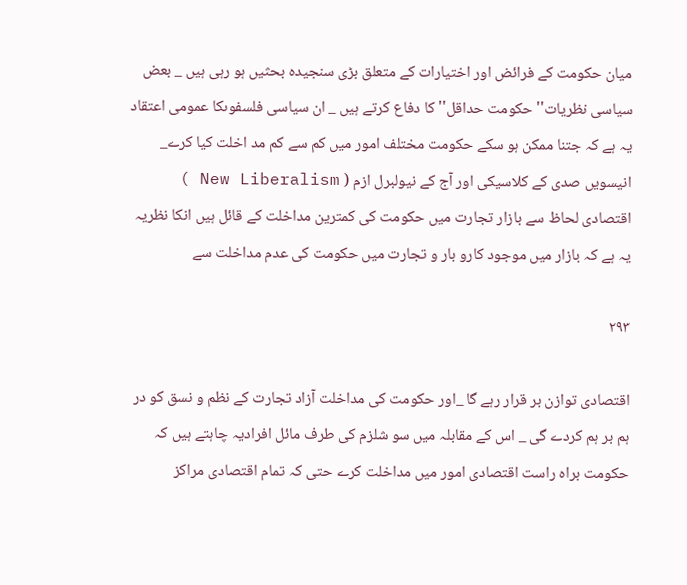ميان حكومت كے فرائض اور اختيارات كے متعلق بڑى سنجيدہ بحثيں ہو رہى ہيں _ بعض سياسى نظريات'' حكومت حداقل'' كا دفاع كرتے ہيں _ ان سياسى فلسفوںكا عمومى اعتقاد يہ ہے كہ جتنا ممكن ہو سكے حكومت مختلف امور ميں كم سے كم مد اخلت كيا كرے_ انيسويں صدى كے كلاسيكى اور آج كے نيولبرل ازم ( New Liberalism ) اقتصادى لحاظ سے بازار تجارت ميں حكومت كى كمترين مداخلت كے قائل ہيں انكا نظريہ يہ ہے كہ بازار ميں موجود كارو بار و تجارت ميں حكومت كى عدم مداخلت سے

۲۹۳

اقتصادى توازن بر قرار رہے گا _اور حكومت كى مداخلت آزاد تجارت كے نظم و نسق كو در ہم بر ہم كردے گى _ اس كے مقابلہ ميں سو شلزم كى طرف مائل افراديہ چاہتے ہيں كہ حكومت براہ راست اقتصادى امور ميں مداخلت كرے حتى كہ تمام اقتصادى مراكز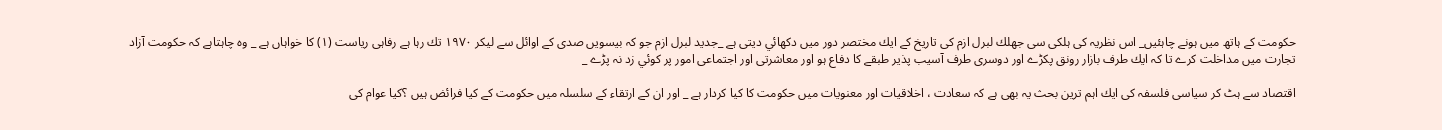حكومت كے ہاتھ ميں ہونے چاہئيں_ اس نظريہ كى ہلكى سى جھلك لبرل ازم كى تاريخ كے ايك مختصر دور ميں دكھائي ديتى ہے _جديد لبرل ازم جو كہ بيسويں صدى كے اوائل سے ليكر ۱۹۷۰ تك رہا ہے رفاہى رياست (۱) كا خواہاں ہے _ وہ چاہتاہے كہ حكومت آزاد تجارت ميں مداخلت كرے تا كہ ايك طرف بازار رونق پكڑے اور دوسرى طرف آسيب پذير طبقے كا دفاع ہو اور معاشرتى اور اجتماعى امور پر كوئي زد نہ پڑے _

اقتصاد سے ہٹ كر سياسى فلسفہ كى ايك اہم ترين بحث يہ بھى ہے كہ سعادت ، اخلاقيات اور معنويات ميں حكومت كا كيا كردار ہے _ اور ان كے ارتقاء كے سلسلہ ميں حكومت كے كيا فرائض ہيں ؟كيا عوام كى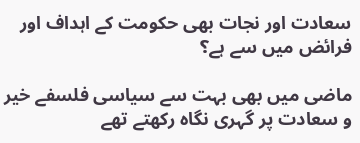سعادت اور نجات بھى حكومت كے اہداف اور فرائض ميں سے ہے؟

ماضى ميں بھى بہت سے سياسى فلسفے خير و سعادت پر گہرى نگاہ ركھتے تھے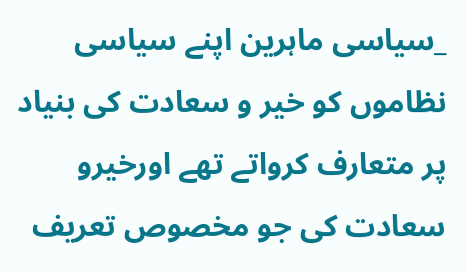_سياسى ماہرين اپنے سياسى نظاموں كو خير و سعادت كى بنياد پر متعارف كرواتے تھے اورخيرو سعادت كى جو مخصوص تعريف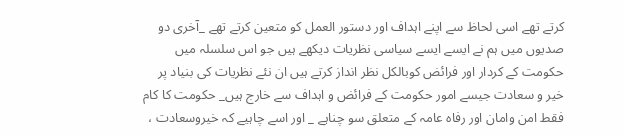كرتے تھے اسى لحاظ سے اپنے اہداف اور دستور العمل كو متعين كرتے تھے _آخرى دو صديوں ميں ہم نے ايسے ايسے سياسى نظريات ديكھے ہيں جو اس سلسلہ ميں حكومت كے كردار اور فرائض كوبالكل نظر انداز كرتے ہيں ان نئے نظريات كى بنياد پر خير و سعادت جيسے امور حكومت كے فرائض و اہداف سے خارج ہيں_ حكومت كا كام فقط امن وامان اور رفاہ عامہ كے متعلق سو چناہے _ اور اسے چاہيے كہ خيروسعادت ،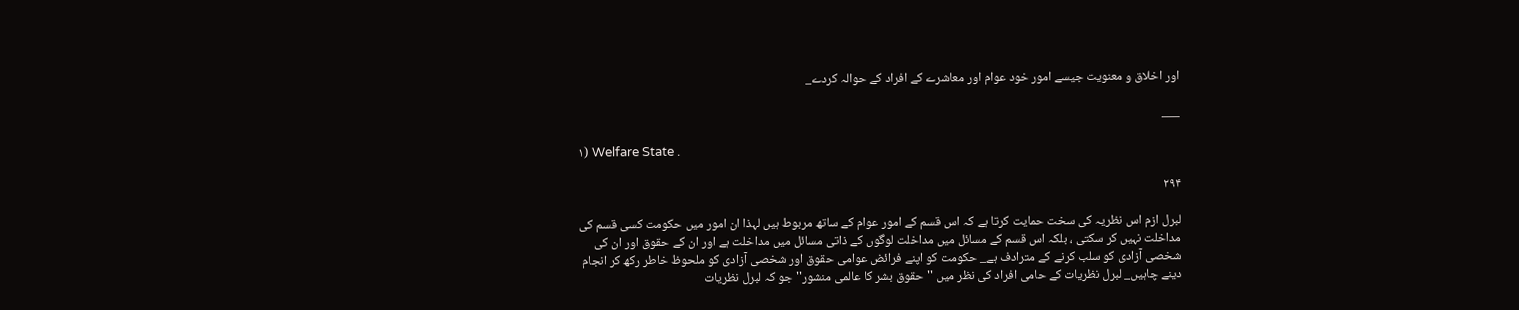اور اخلاق و معنويت جيسے امور خود عوام اور معاشرے كے افراد كے حوالہ كردے_

___

۱) Welfare State .

۲۹۴

لبرل ازم اس نظريہ كى سخت حمايت كرتا ہے كہ اس قسم كے امور عوام كے ساتھ مربوط ہيں لہذا ان امور ميں حكومت كسى قسم كى مداخلت نہيں كر سكتى ، بلكہ اس قسم كے مسائل ميں مداخلت لوگوں كے ذاتى مسائل ميں مداخلت ہے اور ان كے حقوق اور ان كى شخصى آزادى كو سلب كرنے كے مترادف ہے_ حكومت كو اپنے فرائض عوامى حقوق اور شخصى آزادى كو ملحوظ خاطر ركھ كر انجام دينے چاہيں_ لبرل نظريات كے حامى افراد كى نظر ميں ''حقوق بشر كا عالمى منشور'' جو كہ لبرل نظريات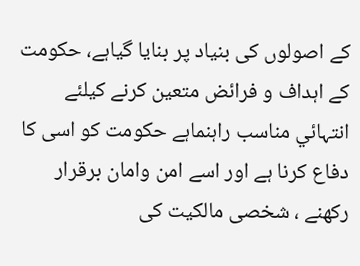كے اصولوں كى بنياد پر بنايا گياہے، حكومت كے اہداف و فرائض متعين كرنے كيلئے انتہائي مناسب راہنماہے حكومت كو اسى كا دفاع كرنا ہے اور اسے امن وامان برقرار ركھنے ، شخصى مالكيت كى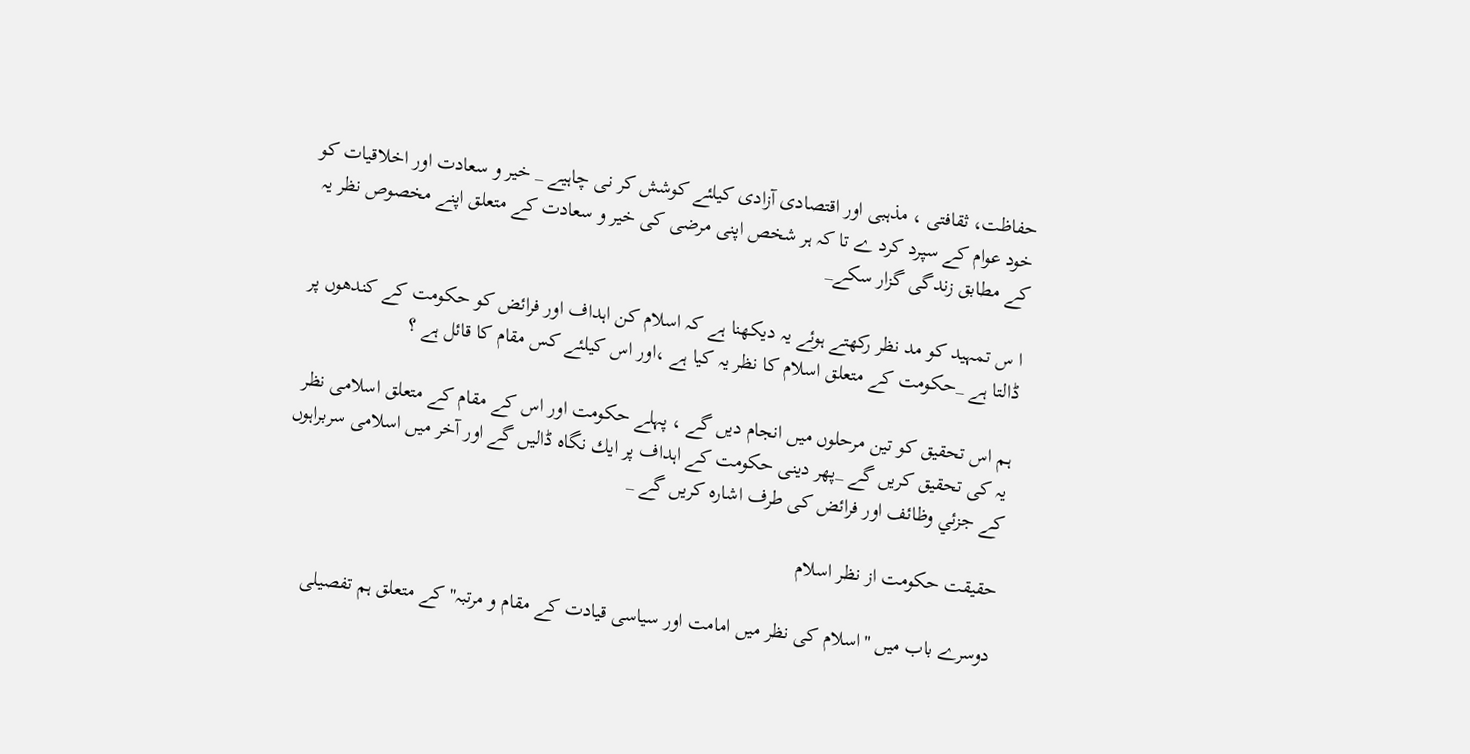حفاظت، ثقافتى ، مذہبى اور اقتصادى آزادى كيلئے كوشش كر نى چاہيے _ خير و سعادت اور اخلاقيات كو خود عوام كے سپرد كرد ے تا كہ ہر شخص اپنى مرضى كى خير و سعادت كے متعلق اپنے مخصوص نظر يہ كے مطابق زندگى گزار سكے_

ا س تمہيد كو مد نظر ركھتے ہوئے يہ ديكھنا ہے كہ اسلام كن اہداف اور فرائض كو حكومت كے كندھوں پر ڈالتا ہے _حكومت كے متعلق اسلام كا نظر يہ كيا ہے ،اور اس كيلئے كس مقام كا قائل ہے ؟

ہم اس تحقيق كو تين مرحلوں ميں انجام ديں گے ، پہلے حكومت اور اس كے مقام كے متعلق اسلامى نظر يہ كى تحقيق كريں گے _پھر دينى حكومت كے اہداف پر ايك نگاہ ڈاليں گے اور آخر ميں اسلامى سربراہوں كے جزئي وظائف اور فرائض كى طرف اشارہ كريں گے _

حقيقت حكومت از نظر اسلام

دوسرے باب ميں ''اسلام كى نظر ميں امامت اور سياسى قيادت كے مقام و مرتبہ'' كے متعلق ہم تفصيلى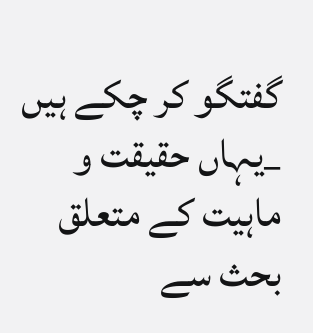گفتگو كر چكے ہيں _يہاں حقيقت و ماہيت كے متعلق بحث سے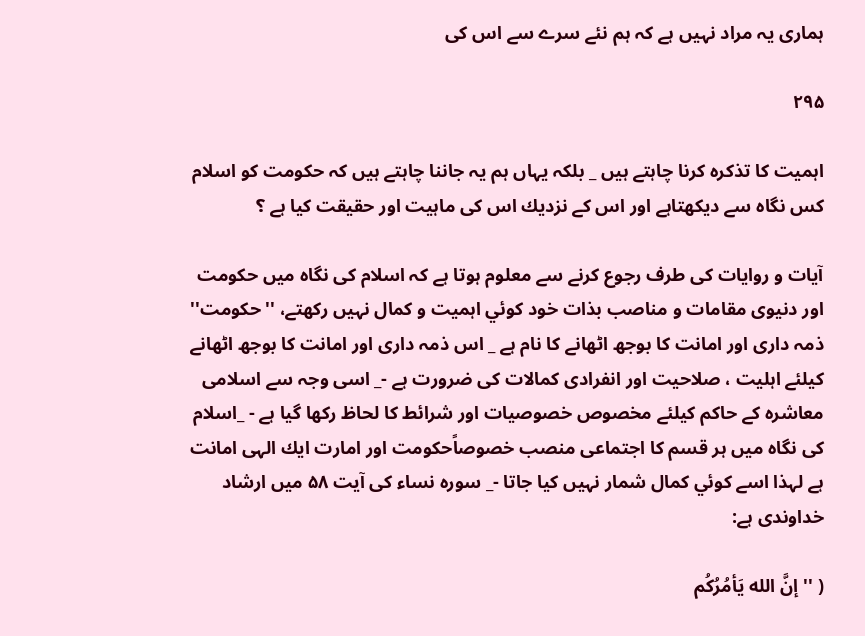ہمارى يہ مراد نہيں ہے كہ ہم نئے سرے سے اس كى

۲۹۵

اہميت كا تذكرہ كرنا چاہتے ہيں _ بلكہ يہاں ہم يہ جاننا چاہتے ہيں كہ حكومت كو اسلام كس نگاہ سے ديكھتاہے اور اس كے نزديك اس كى ماہيت اور حقيقت كيا ہے ؟

آيات و روايات كى طرف رجوع كرنے سے معلوم ہوتا ہے كہ اسلام كى نگاہ ميں حكومت اور دنيوى مقامات و مناصب بذات خود كوئي اہميت و كمال نہيں ركھتے، ''حكومت'' ذمہ دارى اور امانت كا بوجھ اٹھانے كا نام ہے _ اس ذمہ دارى اور امانت كا بوجھ اٹھانے كيلئے اہليت ، صلاحيت اور انفرادى كمالات كى ضرورت ہے -_ اسى وجہ سے اسلامى معاشرہ كے حاكم كيلئے مخصوص خصوصيات اور شرائط كا لحاظ ركھا گيا ہے - _اسلام كى نگاہ ميں ہر قسم كا اجتماعى منصب خصوصاًحكومت اور امارت ايك الہى امانت ہے لہذا اسے كوئي كمال شمار نہيں كيا جاتا -_ سورہ نساء كى آيت ۵۸ ميں ارشاد خداوندى ہے:

( ''إنَّ الله يَأمُرُكُم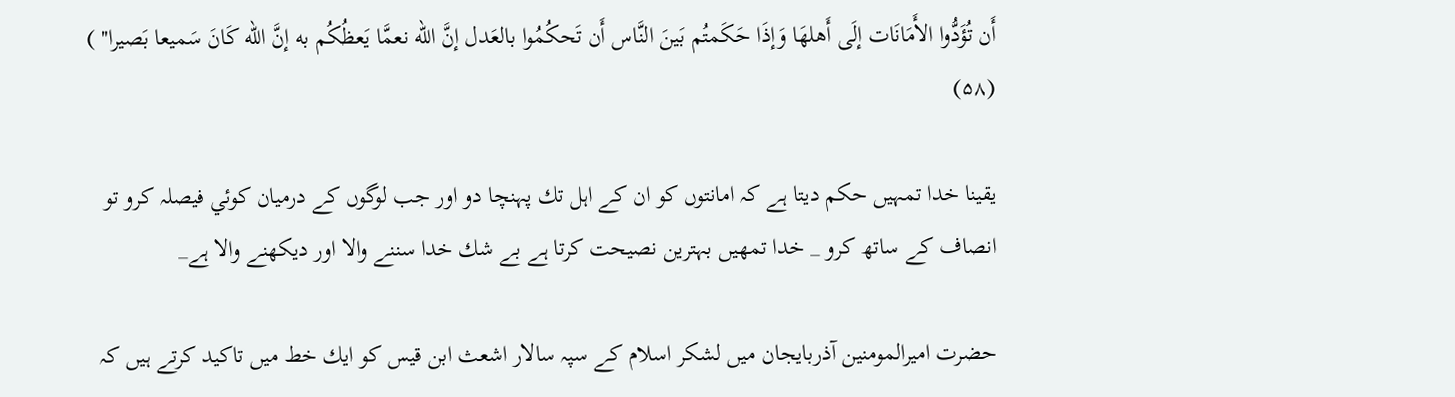أَن تُؤَدُّوا الأَمَانَات إلَى أَهلهَا وَإذَا حَكَمتُم بَينَ النَّاس أَن تَحكُمُوا بالعَدل إنَّ الله نعمَّا يَعظُكُم به إنَّ الله كَانَ سَميعا بَصيرا'' ) (۵۸)

يقينا خدا تمہيں حكم ديتا ہے كہ امانتوں كو ان كے اہل تك پہنچا دو اور جب لوگوں كے درميان كوئي فيصلہ كرو تو انصاف كے ساتھ كرو _ خدا تمھيں بہترين نصيحت كرتا ہے بے شك خدا سننے والا اور ديكھنے والا ہے_

حضرت اميرالمومنين آذربايجان ميں لشكر اسلام كے سپہ سالار اشعث ابن قيس كو ايك خط ميں تاكيد كرتے ہيں كہ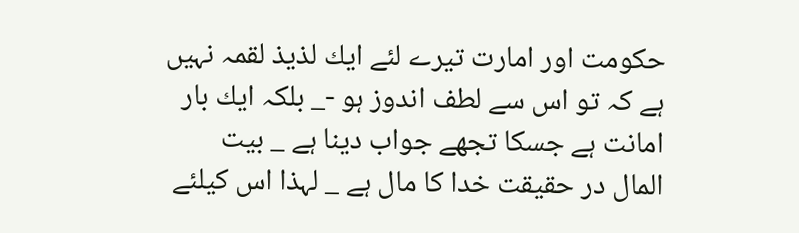حكومت اور امارت تيرے لئے ايك لذيذ لقمہ نہيں ہے كہ تو اس سے لطف اندوز ہو -_ بلكہ ايك بار امانت ہے جسكا تجھے جواب دينا ہے _ بيت المال در حقيقت خدا كا مال ہے _ لہذا اس كيلئے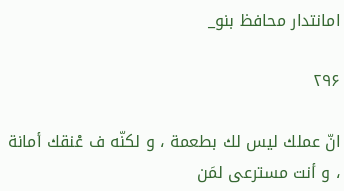امانتدار محافظ بنو_

۲۹۶

انّ عملك ليس لك بطعمة ، و لكنّه ف عْنقك أمانة ، و أنت مسترعى لمَن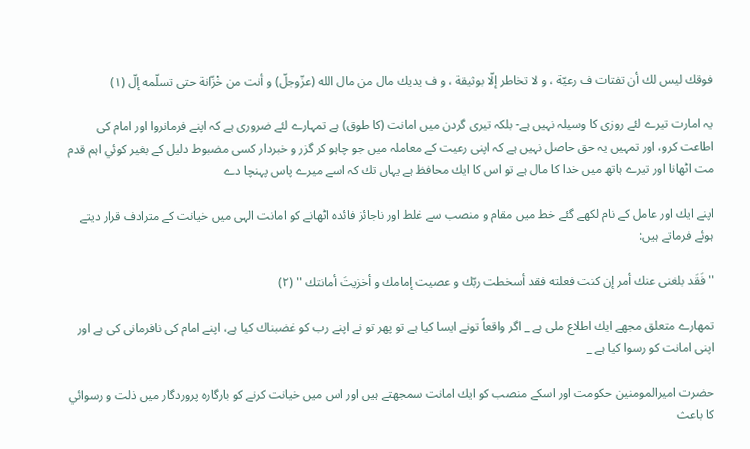فوقك ليس لك أن تفتات ف رعيّة ، و لا تخاطر إلّا بوثيقة ، و ف يديك مال من مال الله (عزّوجلّ) و أنت من خْزّانة حتى تسلّمه إلّ (۱)

يہ امارت تيرے لئے روزى كا وسيلہ نہيں ہے- بلكہ تيرى گردن ميں امانت (كا طوق) ہے تمہارے لئے ضرورى ہے كہ اپنے فرمانروا اور امام كى اطاعت كرو، اور تمہيں يہ حق حاصل نہيں ہے كہ اپنى رعيت كے معاملہ ميں جو چاہو كر گزر و خبردار كسى مضبوط دليل كے بغير كوئي اہم قدم مت اٹھانا اور تيرے ہاتھ ميں خدا كا مال ہے تو اس كا ايك محافظ ہے يہاں تك كہ اسے ميرے پاس پہنچا دے

اپنے ايك اور عامل كے نام لكھے گئے خط ميں مقام و منصب سے غلط اور ناجائز فائدہ اٹھانے كو امانت الہى ميں خيانت كے مترادف قرار ديتے ہوئے فرماتے ہيں:

''فَقَد بلغنى عنك أمر إن كنت فعلته فقد أسخطت ربّك و عصيت إمامك و أخزيتَ أمانتك '' (۲)

تمھارے متعلق مجھے ايك اطلاع ملى ہے _ اگر واقعاً تونے ايسا كيا ہے تو پھر تو نے اپنے رب كو غضبناك كيا ہے، اپنے امام كى نافرمانى كى ہے اور اپنى امانت كو رسوا كيا ہے _

حضرت اميرالمومنين حكومت اور اسكے منصب كو ايك امانت سمجھتے ہيں اور اس ميں خيانت كرنے كو بارگارہ پروردگار ميں ذلت و رسوائي كا باعث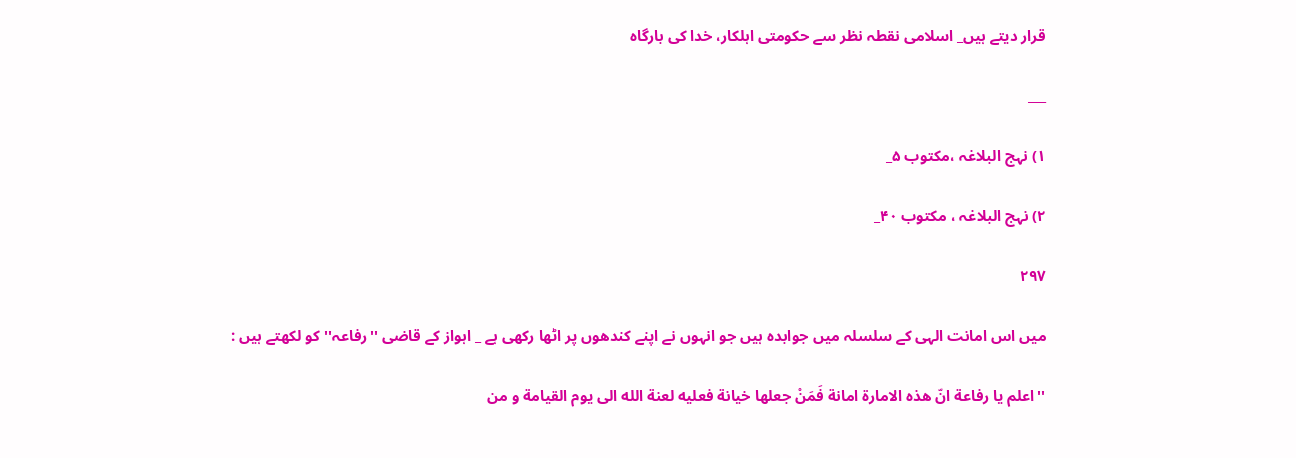قرار ديتے ہيں_ اسلامى نقطہ نظر سے حكومتى اہلكار، خدا كى بارگاہ

___

۱) نہج البلاغہ ،مكتوب ۵_

۲) نہج البلاغہ ، مكتوب ۴۰_

۲۹۷

ميں اس امانت الہى كے سلسلہ ميں جوابدہ ہيں جو انہوں نے اپنے كندھوں پر اٹھا ركھى ہے _ اہواز كے قاضى ''رفاعہ'' كو لكھتے ہيں :

''اعلم يا رفاعة انّ هذه الامارة امانة فَمَنْ جعلها خيانة فعليه لعنة الله الى يوم القيامة و من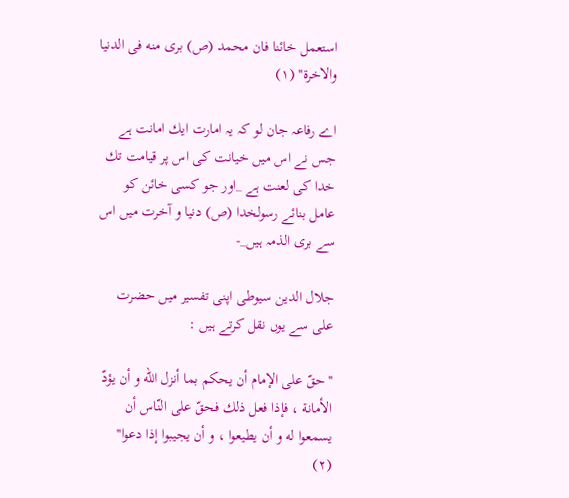استعمل خائنا فان محمد (ص) برى منه فى الدنيا والاخرة'' (۱)

اے رفاعہ جان لو كہ يہ امارت ايك امانت ہے جس نے اس ميں خيانت كى اس پر قيامت تك خدا كى لعنت ہے _اور جو كسى خائن كو عامل بنائے رسولخدا (ص) دنيا و آخرت ميں اس سے برى الذمہ ہيں_-

جلال الدين سيوطى اپنى تفسير ميں حضرت على سے يوں نقل كرتے ہيں :

''حقّ على الإمام أن يحكم بما أنزل اللّه و أن يؤدّ الأمانة ، فإذا فعل ذلك فحقّ على النّاس أن يسمعوا له و أن يطيعوا ، و أن يجيبوا إذا دعوا'' (۲)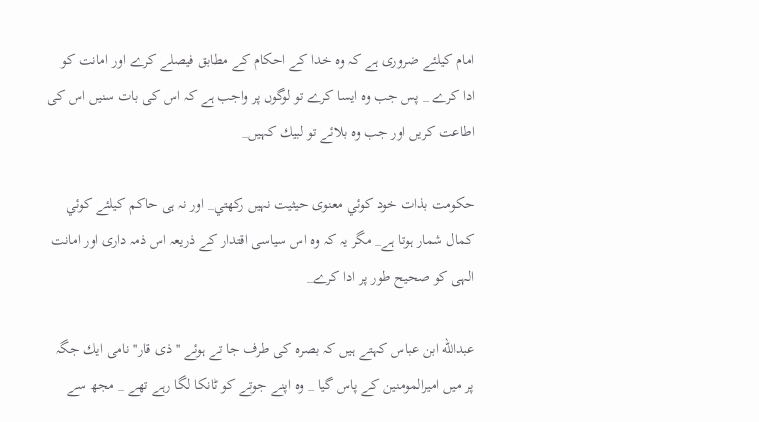امام كيلئے ضرورى ہے كہ وہ خدا كے احكام كے مطابق فيصلے كرے اور امانت كو ادا كرے _ پس جب وہ ايسا كرے تو لوگوں پر واجب ہے كہ اس كى بات سنيں اس كى اطاعت كريں اور جب وہ بلائے تو لبيك كہيں_

حكومت بذات خود كوئي معنوى حيثيت نہيں ركھتي_ اور نہ ہى حاكم كيلئے كوئي كمال شمار ہوتا ہے_ مگر يہ كہ وہ اس سياسى اقتدار كے ذريعہ اس ذمہ دارى اور امانت الہى كو صحيح طور پر ادا كرے_

عبدالله ابن عباس كہتے ہيں كہ بصرہ كى طرف جا تے ہوئے '' ذى قار'' نامى ايك جگہ پر ميں اميرالمومنين كے پاس گيا _ وہ اپنے جوتے كو ٹانكا لگا رہے تھے _ مجھ سے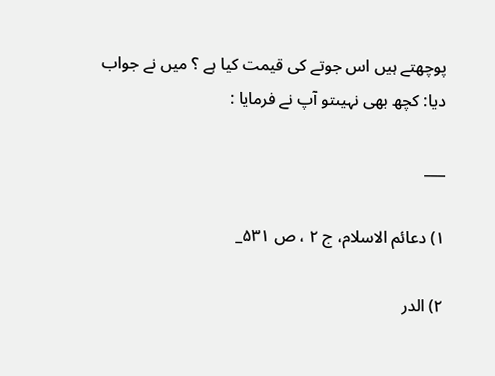پوچھتے ہيں اس جوتے كى قيمت كيا ہے ؟ ميں نے جواب ديا: كچھ بھى نہيںتو آپ نے فرمايا :

___

۱) دعائم الاسلام، ج ۲ ، ص ۵۳۱_

۲) الدر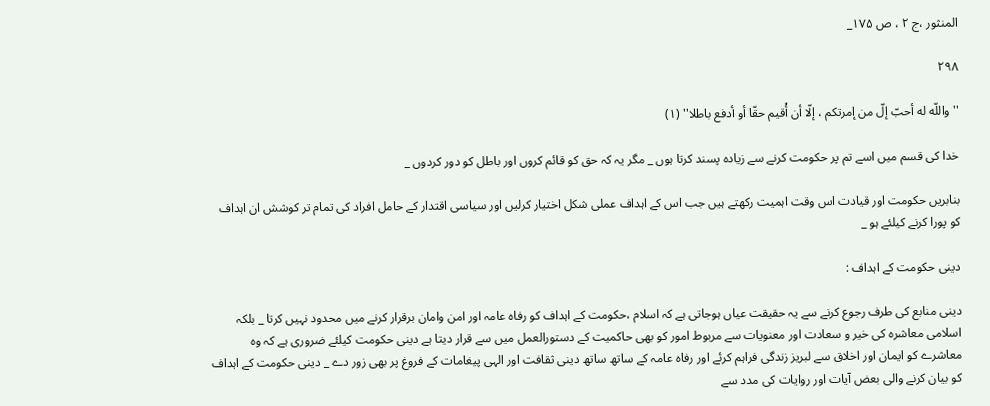المنثور ،ج ۲ ، ص ۱۷۵_

۲۹۸

''واللّه له أحبّ إلّ من إمرتكم ، إلّا أن أْقيم حقّا أو أدفع باطلا'' (۱)

خدا كى قسم ميں اسے تم پر حكومت كرنے سے زيادہ پسند كرتا ہوں _ مگر يہ كہ حق كو قائم كروں اور باطل كو دور كردوں _

بنابريں حكومت اور قيادت اس وقت اہميت ركھتے ہيں جب اس كے اہداف عملى شكل اختيار كرليں اور سياسى اقتدار كے حامل افراد كى تمام تر كوشش ان اہداف كو پورا كرنے كيلئے ہو _

دينى حكومت كے اہداف :

دينى منابع كى طرف رجوع كرنے سے يہ حقيقت عياں ہوجاتى ہے كہ اسلام ،حكومت كے اہداف كو رفاہ عامہ اور امن وامان برقرار كرنے ميں محدود نہيں كرتا _ بلكہ اسلامى معاشرہ كى خير و سعادت اور معنويات سے مربوط امور كو بھى حاكميت كے دستورالعمل ميں سے قرار ديتا ہے دينى حكومت كيلئے ضرورى ہے كہ وہ معاشرے كو ايمان اور اخلاق سے لبريز زندگى فراہم كرئے اور رفاہ عامہ كے ساتھ ساتھ دينى ثقافت اور الہى پيغامات كے فروغ پر بھى زور دے _ دينى حكومت كے اہداف كو بيان كرنے والى بعض آيات اور روايات كى مدد سے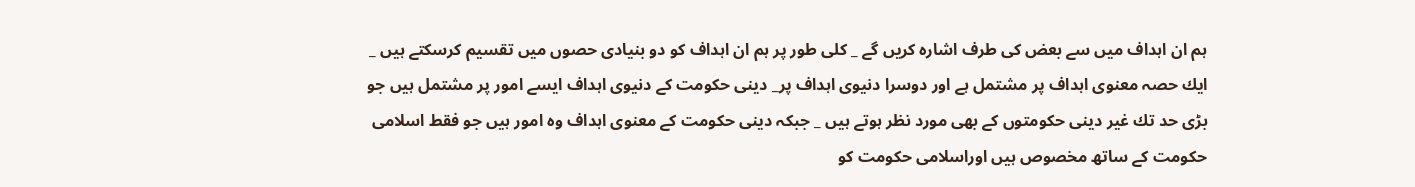ہم ان اہداف ميں سے بعض كى طرف اشارہ كريں گے _ كلى طور پر ہم ان اہداف كو دو بنيادى حصوں ميں تقسيم كرسكتے ہيں _ ايك حصہ معنوى اہداف پر مشتمل ہے اور دوسرا دنيوى اہداف پر_ دينى حكومت كے دنيوى اہداف ايسے امور پر مشتمل ہيں جو بڑى حد تك غير دينى حكومتوں كے بھى مورد نظر ہوتے ہيں _ جبكہ دينى حكومت كے معنوى اہداف وہ امور ہيں جو فقط اسلامى حكومت كے ساتھ مخصوص ہيں اوراسلامى حكومت كو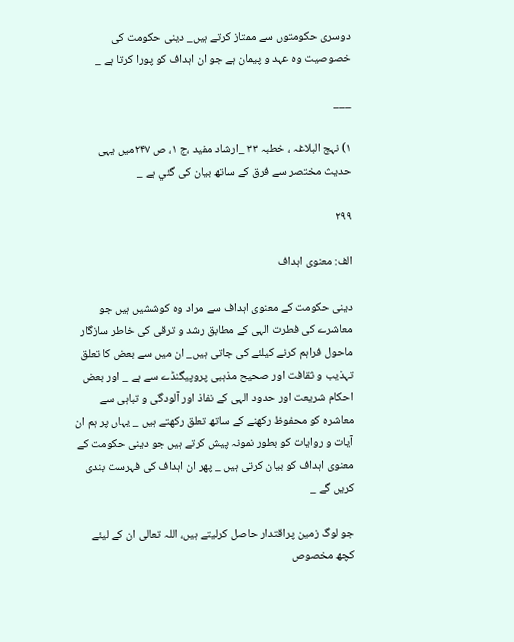دوسرى حكومتوں سے ممتاز كرتے ہيں_ دينى حكومت كى خصوصيت وہ عہد و پيمان ہے جو ان اہداف كو پورا كرتا ہے _

___

۱) نہج البلاغہ ، خطبہ ۳۳ _ارشاد مفيد ،ج ۱، ص ۲۴۷ميں يہى حديث مختصر سے فرق كے ساتھ بيان كى گئي ہے _

۲۹۹

الف: معنوى اہداف

دينى حكومت كے معنوى اہداف سے مراد وہ كوششيں ہيں جو معاشرے كى فطرت الہى كے مطابق رشد و ترقى كى خاطر سازگار ماحول فراہم كرنے كيلئے كى جاتى ہيں_ ان ميں سے بعض كا تعلق تہذيب و ثقافت اور صحيح مذہبى پروپيگنڈے سے ہے _ اور بعض احكام شريعت اور حدود الہى كے نفاذ اور آلودگى و تباہى سے معاشرہ كو محفوظ ركھنے كے ساتھ تعلق ركھتے ہيں _ يہاں پر ہم ان آيات و روايات كو بطور نمونہ پيش كرتے ہيں جو دينى حكومت كے معنوى اہداف كو بيان كرتى ہيں _ پھر ان اہداف كى فہرست بندى كريں گے _

جو لوگ زمين پراقتدار حاصل كرليتے ہيں، اللہ تعالى ان كے ليئے كچھ مخصوص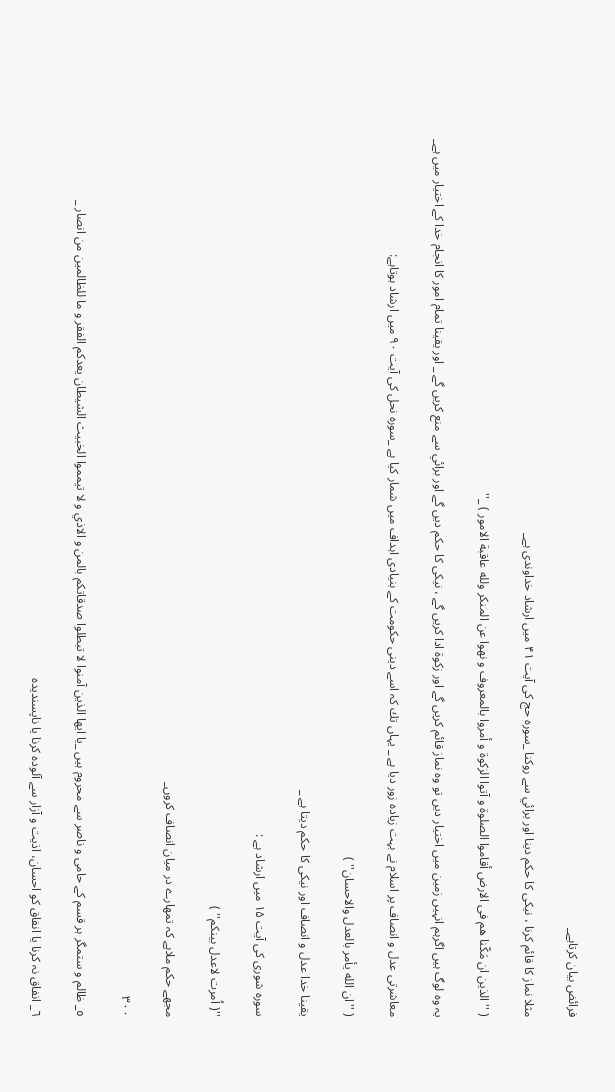فرائض بيان كرتاہے_

مثلا نماز كا قائم كرنا ، نيكى كا حكم دينا اور برائي سے روكنا _سورہ حج كى آيت ۴۱ ميں ارشاد خداوندى ہے_

( ''الذين ان مَكّنا هم فى الارض أقاموا الصلوة و آتوا الزكوة و أمروا بالمعروف و نهوا عن المنكر ولله عاقبة الامور ) _''

يہ وہ لوگ ہيں اگرہم انہيں زمين ميں اختيار ديں تو وہ نماز قائم كريں گے اور زكوة ادا كريں گے ، نيكى كا حكم ديں گے اور برائي سے منع كريں گے _ اور يقينا تمام امور كا انجام خدا كے اختيار ميں ہے_

معاشرتى عدل و انصاف پر اسلام نے بہت زيادہ زور ديا ہے _ يہاں تك كہ اسے دينى حكومت كے بنيادى اہداف ميں شمار كيا ہے _سورہ نحل كى آيت ۹۰ ميں ارشاد ہوتاہے:

( ''ان الله يأمر بالعدل والاحسان'' )

يقينا خدا عدل و انصاف اور نيكى كا حكم ديتا ہے _

سورہ شورى كى آيت ۱۵ ميں ارشاد ہے :

''( اُمرت لاعدل بينكم'' )

مجھے حكم ملاہے كہ تمھارے در ميان انصاف كروں_

۳۰۰

٥_ ظالم و ستمگر ہر قسم كے حامى و ناصر سے محروم ہيں _يا ايها الذين آمنوا لا تبطلوا صدقاتكم بالمن و الاذي و لا تيمموا الخبيث الشيطان يعدكم الفقر و ما للظالمين من انصار _

٦_ انفاق نہ كرنا يا انفاق كو احسان، اذيت و آزار سے آلودہ كرنا يا ناپسنديدہ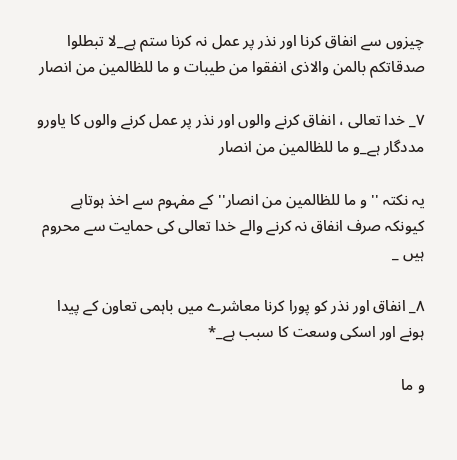چيزوں سے انفاق كرنا اور نذر پر عمل نہ كرنا ستم ہے_لا تبطلوا صدقاتكم بالمن والاذى انفقوا من طيبات و ما للظالمين من انصار

٧_ خدا تعالى ، انفاق كرنے والوں اور نذر پر عمل كرنے والوں كا ياورو مددگار ہے_و ما للظالمين من انصار

يہ نكتہ '' و ما للظالمين من انصار''كے مفہوم سے اخذ ہوتاہے كيونكہ صرف انفاق نہ كرنے والے خدا تعالى كى حمايت سے محروم ہيں _

٨_ انفاق اور نذر كو پورا كرنا معاشرے ميں باہمى تعاون كے پيدا ہونے اور اسكى وسعت كا سبب ہے_*

و ما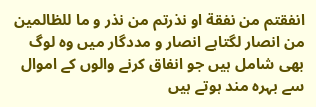انفقتم من نفقة او نذرتم من نذر و ما للظالمين من انصار لگتاہے انصار و مددگار ميں وہ لوگ بھى شامل ہيں جو انفاق كرنے والوں كے اموال سے بہرہ مند ہوتے ہيں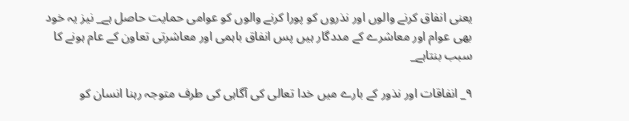يعنى انفاق كرنے والوں اور نذروں كو پورا كرنے والوں كو عوامى حمايت حاصل ہے_ نيز يہ خود بھى عوام اور معاشرے كے مددگار ہيں پس انفاق باہمى اور معاشرتى تعاون كے عام ہونے كا سبب بنتاہے_

٩_ انفاقات اور نذور كے بارے ميں خدا تعالى كى آگاہى كى طرف متوجہ رہنا انسان كو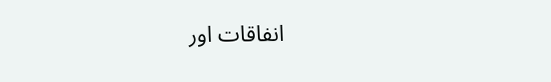انفاقات اور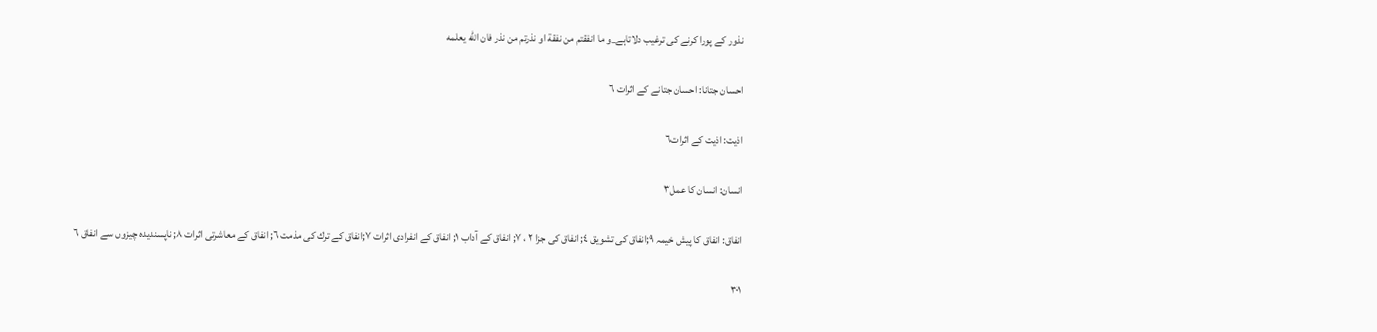نذور كے پورا كرنے كى ترغيب دلاتاہے_و ما انفقتم من نفقة او نذرتم من نذر فان الله يعلمه

احسان جتانا: احسان جتانے كے اثرات ٦

اذيت: اذيت كے اثرات٦

انسان: انسان كا عمل٣

انفاق: انفاق كا پيش خيمہ ٩;انفاق كى تشويق ٤; انفاق كى جزا ٢ ، ٧; انفاق كے آداب ١; انفاق كے انفرادى اثرات ٧;انفاق كے ترك كى مذمت ٦; انفاق كے معاشرتى اثرات ٨; ناپسنديدہ چيزوں سے انفاق ٦

۳۰۱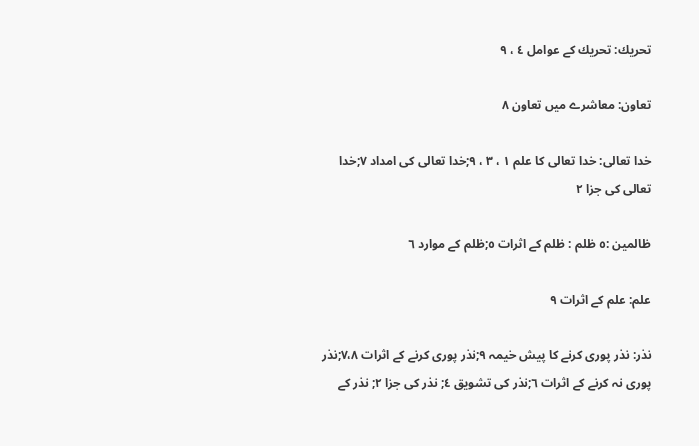تحريك: تحريك كے عوامل ٤ ، ٩

تعاون: معاشرے ميں تعاون ٨

خدا تعالى: خدا تعالى كا علم ١ ، ٣ ، ٩;خدا تعالى كى امداد ٧;خدا تعالى كى جزا ٢

ظالمين :٥ ظلم : ظلم كے اثرات ٥;ظلم كے موارد ٦

علم: علم كے اثرات ٩

نذر: نذر پورى كرنے كا پيش خيمہ ٩;نذر پورى كرنے كے اثرات ٧،٨;نذر پورى نہ كرنے كے اثرات ٦;نذر كى تشويق ٤; نذر كى جزا ٢; نذر كے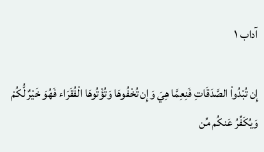آداب ١

إِن تُبْدُواْ الصَّدَقَاتِ فَنِعِمَّا هِيَ وَإِن تُخْفُوهَا وَتُؤْتُوهَا الْفُقَرَاء فَهُوَ خَيْرٌ لُّكُمْ وَيُكَفِّرُ عَنكُم مِّن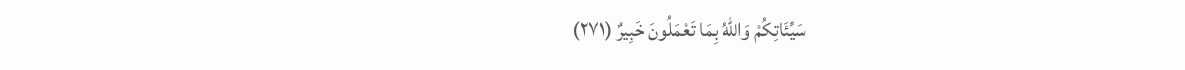سَيِّئَاتِكُمْ وَاللّهُ بِمَا تَعْمَلُونَ خَبِيرٌ (٢٧١)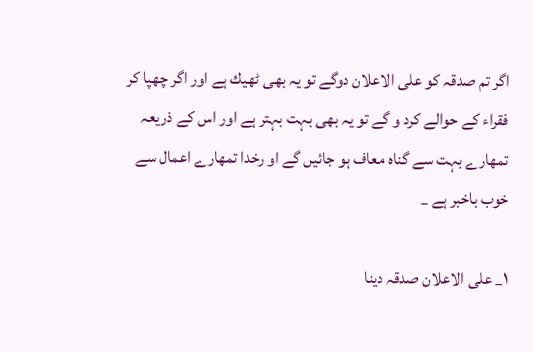اگر تم صدقہ كو على الاعلان دوگے تو يہ بھى ٹھيك ہے اور اگر چھپا كر فقراء كے حوالے كرد و گے تو يہ بھى بہت بہتر ہے اور اس كے ذريعہ تمھارے بہت سے گناہ معاف ہو جائيں گے او رخدا تمھارے اعمال سے خوب باخبر ہے _

١_ على الاعلان صدقہ دينا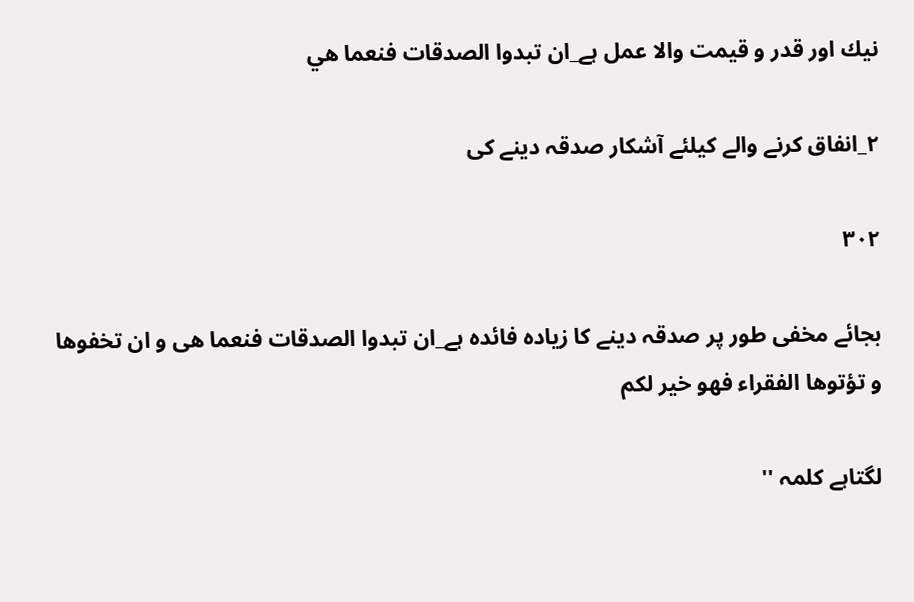نيك اور قدر و قيمت والا عمل ہے_ان تبدوا الصدقات فنعما هي

٢_انفاق كرنے والے كيلئے آشكار صدقہ دينے كى

۳۰۲

بجائے مخفى طور پر صدقہ دينے كا زيادہ فائدہ ہے_ان تبدوا الصدقات فنعما هى و ان تخفوها و تؤتوها الفقراء فهو خير لكم

لگتاہے كلمہ ''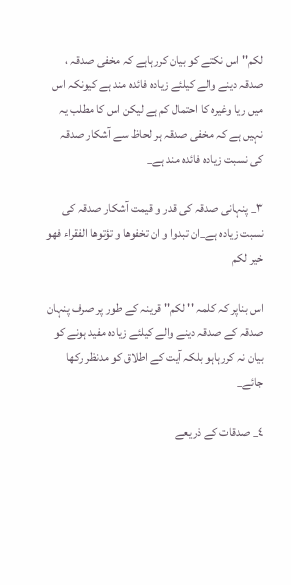لكم'' اس نكتے كو بيان كررہاہے كہ مخفى صدقہ ، صدقہ دينے والے كيلئے زيادہ فائدہ مند ہے كيونكہ اس ميں ريا وغيرہ كا احتمال كم ہے ليكن اس كا مطلب يہ نہيں ہے كہ مخفى صدقہ ہر لحاظ سے آشكار صدقہ كى نسبت زيادہ فائدہ مند ہے_

٣_ پنہانى صدقہ كى قدر و قيمت آشكار صدقہ كى نسبت زيادہ ہے_ان تبدوا و ان تخفوها و تؤتوها الفقراء فهو خير لكم

اس بناپر كہ كلمہ '' لكم'' قرينہ كے طور پر صرف پنہان صدقہ كے صدقہ دينے والے كيلئے زيادہ مفيد ہونے كو بيان نہ كررہاہو بلكہ آيت كے اطلاق كو مدنظر ركھا جائے_

٤_ صدقات كے ذريعے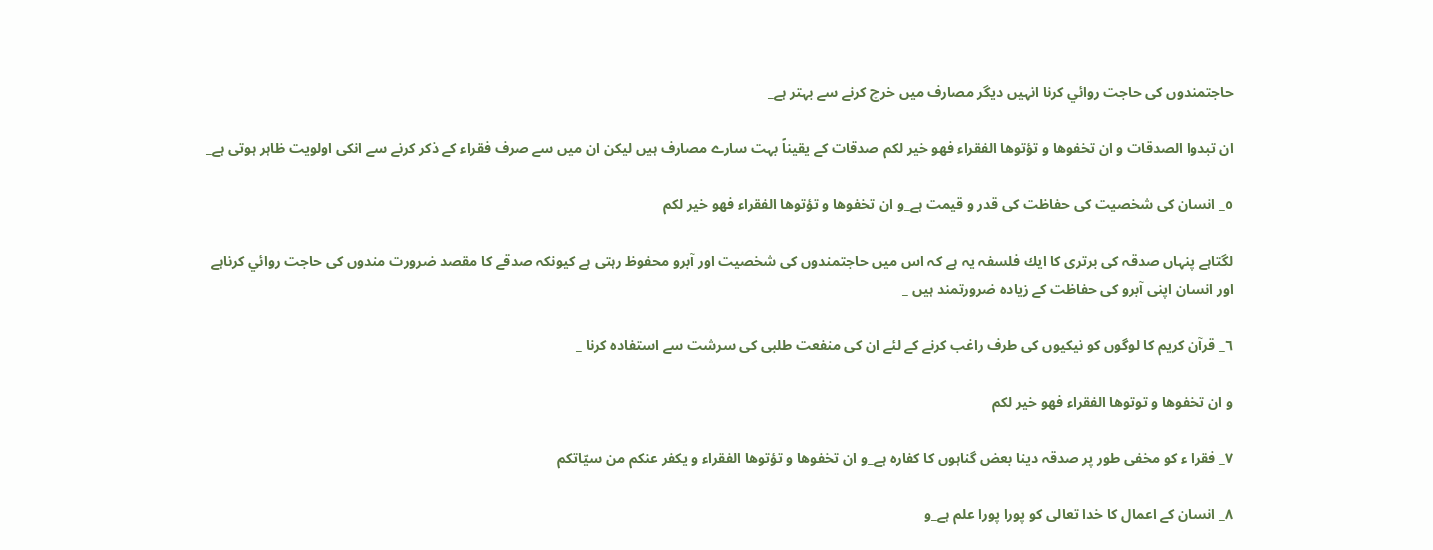حاجتمندوں كى حاجت روائي كرنا انہيں ديگر مصارف ميں خرچ كرنے سے بہتر ہے_

ان تبدوا الصدقات و ان تخفوها و تؤتوها الفقراء فهو خير لكم صدقات كے يقيناً بہت سارے مصارف ہيں ليكن ان ميں سے صرف فقراء كے ذكر كرنے سے انكى اولويت ظاہر ہوتى ہے_

٥_ انسان كى شخصيت كى حفاظت كى قدر و قيمت ہے_و ان تخفوها و تؤتوها الفقراء فهو خير لكم

لگتاہے پنہاں صدقہ كى برترى كا ايك فلسفہ يہ ہے كہ اس ميں حاجتمندوں كى شخصيت اور آبرو محفوظ رہتى ہے كيونكہ صدقے كا مقصد ضرورت مندوں كى حاجت روائي كرناہے اور انسان اپنى آبرو كى حفاظت كے زيادہ ضرورتمند ہيں _

٦_ قرآن كريم كا لوگوں كو نيكيوں كى طرف راغب كرنے كے لئے ان كى منفعت طلبى كى سرشت سے استفادہ كرنا _

و ان تخفوها و توتوها الفقراء فهو خير لكم

٧_ فقرا ء كو مخفى طور پر صدقہ دينا بعض گناہوں كا كفارہ ہے_و ان تخفوها و تؤتوها الفقراء و يكفر عنكم من سيّاتكم

٨_ انسان كے اعمال كا خدا تعالى كو پورا پورا علم ہے_و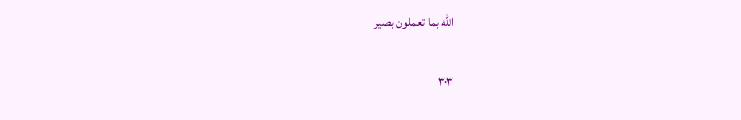الله بما تعملون بصير

۳۰۳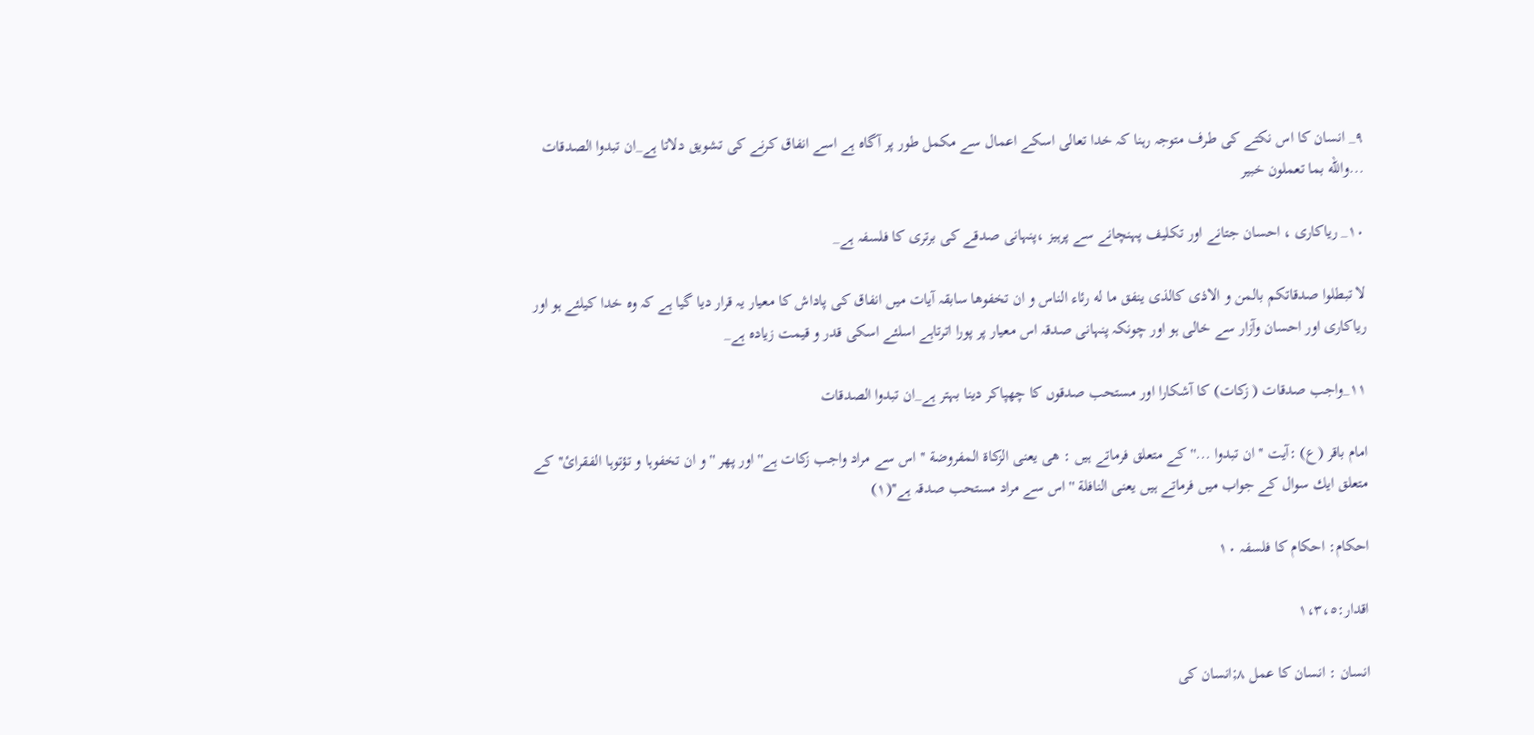٩_ انسان كا اس نكتے كى طرف متوجہ رہنا كہ خدا تعالى اسكے اعمال سے مكمل طور پر آگاہ ہے اسے انفاق كرنے كى تشويق دلاتا ہے_ان تبدوا الصدقات ...والله بما تعملون خبير

١٠_ رياكارى ، احسان جتانے اور تكليف پہنچانے سے پرہيز ،پنہانى صدقے كى برترى كا فلسفہ ہے_

لا تبطلوا صدقاتكم بالمن و الاذى كالذى ينفق ما له رئاء الناس و ان تخفوها سابقہ آيات ميں انفاق كى پاداش كا معيار يہ قرار ديا گيا ہے كہ وہ خدا كيلئے ہو اور رياكارى اور احسان وآزار سے خالى ہو اور چونكہ پنہانى صدقہ اس معيار پر پورا اترتاہے اسلئے اسكى قدر و قيمت زيادہ ہے_

١١_واجب صدقات ( زكات) كا آشكارا اور مستحب صدقوں كا چھپاكر دينا بہتر ہے_ان تبدوا الصدقات

امام باقر (ع) :آيت ''ان تبدوا ...''كے متعلق فرماتے ہيں : ھى يعنى الزكاة المفروضة '' اس سے مراد واجب زكات ہے''اور پھر ''و ان تخفوہا و تؤتوہا الفقرائ''كے متعلق ايك سوال كے جواب ميں فرماتے ہيں يعنى النافلة ''اس سے مراد مستحب صدقہ ہے''(١)

احكام: احكام كا فلسفہ ١٠

اقدار:١،٣،٥

انسان : انسان كا عمل ٨;انسان كى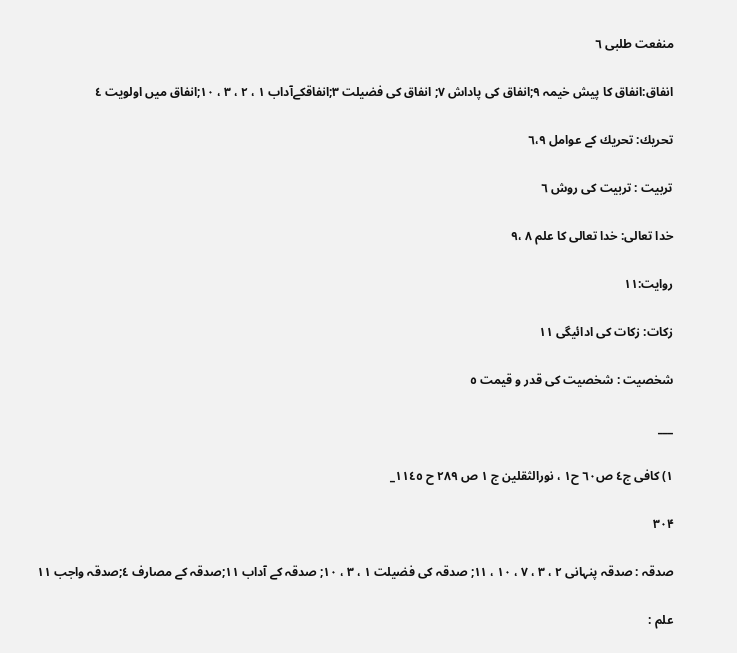منفعت طلبى ٦

انفاق:انفاق كا پيش خيمہ ٩;انفاق كى پاداش ٧; انفاق كى فضيلت ٣;انفاقكےآداب ١ ، ٢ ، ٣ ، ١٠;انفاق ميں اولويت ٤

تحريك: تحريك كے عوامل ٦،٩

تربيت : تربيت كى روش ٦

خدا تعالى: خدا تعالى كا علم ٨ ،٩

روايت:١١

زكات: زكات كى ادائيگى ١١

شخصيت : شخصيت كى قدر و قيمت ٥

___

١) كافى ج٤ ص٦٠ ح١ ، نورالثقلين ج ١ ص ٢٨٩ ح ١١٤٥_

۳۰۴

صدقہ : صدقہ پنہانى ٢ ، ٣ ، ٧ ، ١٠ ، ١١; صدقہ كى فضيلت ١ ، ٣ ، ١٠; صدقہ كے آداب ١١;صدقہ كے مصارف ٤;صدقہ واجب ١١

علم :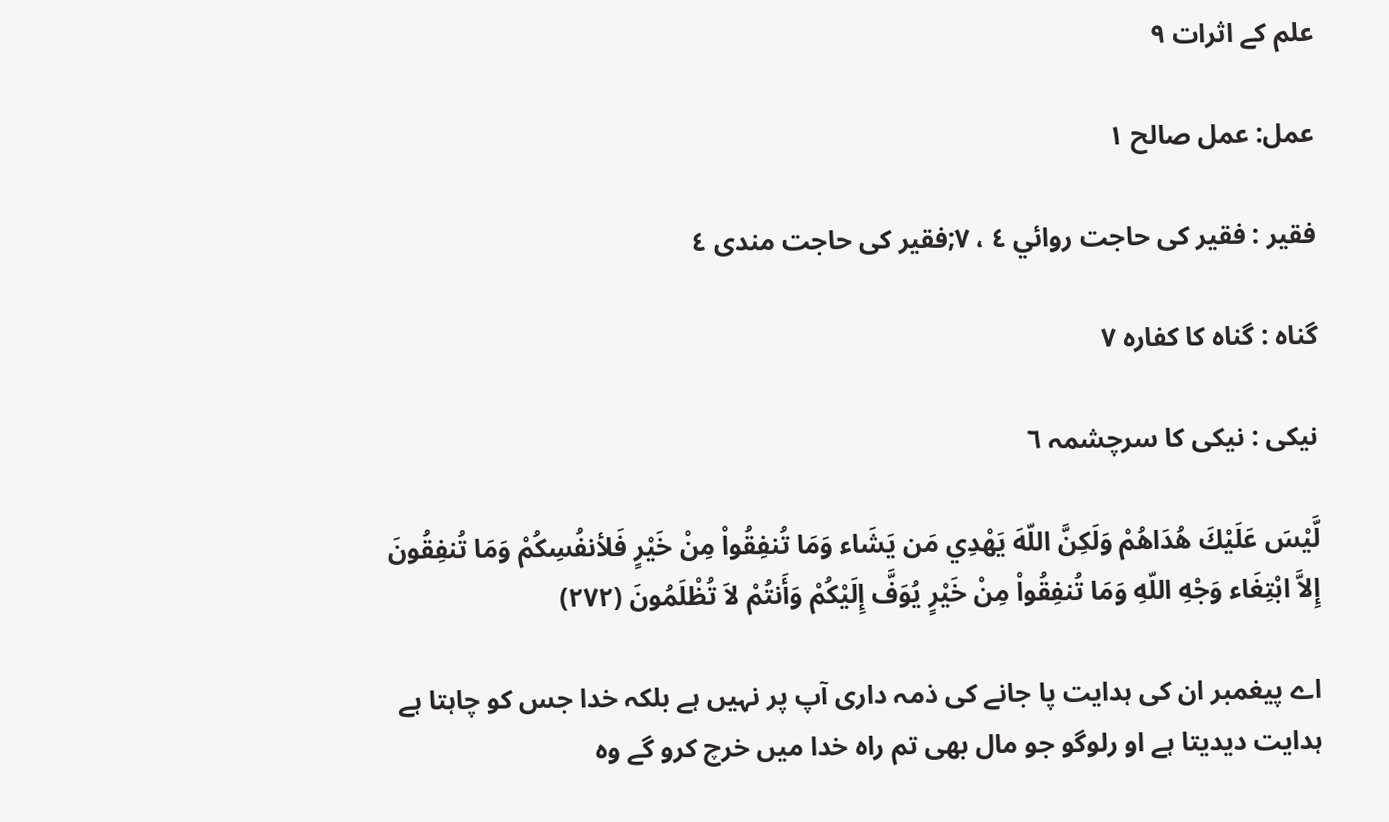علم كے اثرات ٩

عمل: عمل صالح ١

فقير : فقير كى حاجت روائي ٤ ، ٧;فقير كى حاجت مندى ٤

گناہ : گناہ كا كفارہ ٧

نيكى : نيكى كا سرچشمہ ٦

لَّيْسَ عَلَيْكَ هُدَاهُمْ وَلَكِنَّ اللّهَ يَهْدِي مَن يَشَاء وَمَا تُنفِقُواْ مِنْ خَيْرٍ فَلأنفُسِكُمْ وَمَا تُنفِقُونَ إِلاَّ ابْتِغَاء وَجْهِ اللّهِ وَمَا تُنفِقُواْ مِنْ خَيْرٍ يُوَفَّ إِلَيْكُمْ وَأَنتُمْ لاَ تُظْلَمُونَ (٢٧٢)

اے پيغمبر ان كى ہدايت پا جانے كى ذمہ دارى آپ پر نہيں ہے بلكہ خدا جس كو چاہتا ہے ہدايت ديديتا ہے او رلوگو جو مال بھى تم راہ خدا ميں خرچ كرو گے وہ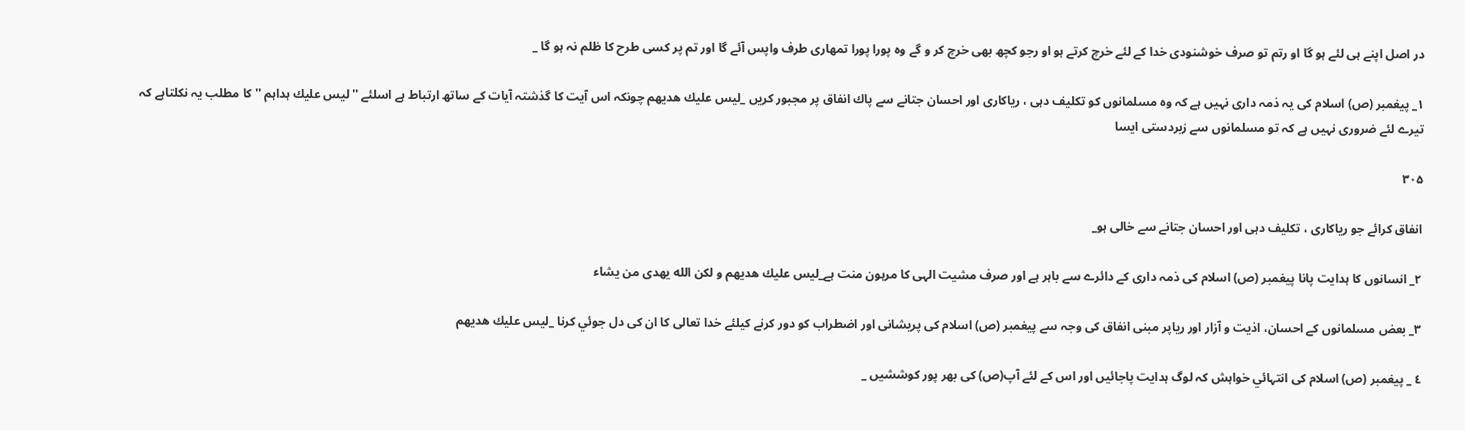در اصل اپنے ہى لئے ہو گا او رتم تو صرف خوشنودى خدا كے لئے خرچ كرتے ہو او رجو كچھ بھى خرچ كر و گے وہ پورا پورا تمھارى طرف واپس آئے گا اور تم پر كسى طرح كا ظلم نہ ہو گا _

١_ پيغمبر (ص) اسلام كى يہ ذمہ دارى نہيں ہے كہ وہ مسلمانوں كو تكليف دہى ، رياكارى اور احسان جتانے سے پاك انفاق پر مجبور كريں _ليس عليك هديهم چونكہ اس آيت كا گذشتہ آيات كے ساتھ ارتباط ہے اسلئے '' ليس عليك ہداہم '' كا مطلب يہ نكلتاہے كہ تيرے لئے ضرورى نہيں ہے كہ تو مسلمانوں سے زبردستى ايسا

۳۰۵

انفاق كرائے جو رياكارى ، تكليف دہى اور احسان جتانے سے خالى ہو_

٢_ انسانوں كا ہدايت پانا پيغمبر (ص) اسلام كى ذمہ دارى كے دائرے سے باہر ہے اور صرف مشيت الہى كا مرہون منت ہے_ليس عليك هديهم و لكن الله يهدى من يشاء

٣_ بعض مسلمانوں كے احسان، اذيت و آزار اور رياپر مبنى انفاق كى وجہ سے پيغمبر (ص) اسلام كى پريشانى اور اضطراب كو دور كرنے كيلئے خدا تعالى كا ان كى دل جوئي كرنا _ليس عليك هديهم

٤ _ پيغمبر (ص) اسلام كى انتہائي خواہش كہ لوگ ہدايت پاجائيں اور اس كے لئے آپ(ص) كى بھر پور كوششيں _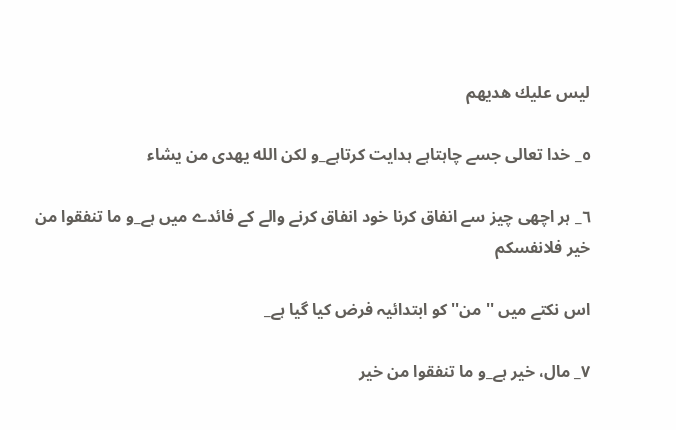ليس عليك هديهم

٥_ خدا تعالى جسے چاہتاہے ہدايت كرتاہے_و لكن الله يهدى من يشاء

٦_ ہر اچھى چيز سے انفاق كرنا خود انفاق كرنے والے كے فائدے ميں ہے_و ما تنفقوا من خير فلانفسكم

اس نكتے ميں '' من''كو ابتدائيہ فرض كيا گيا ہے_

٧_ مال، خير ہے_و ما تنفقوا من خير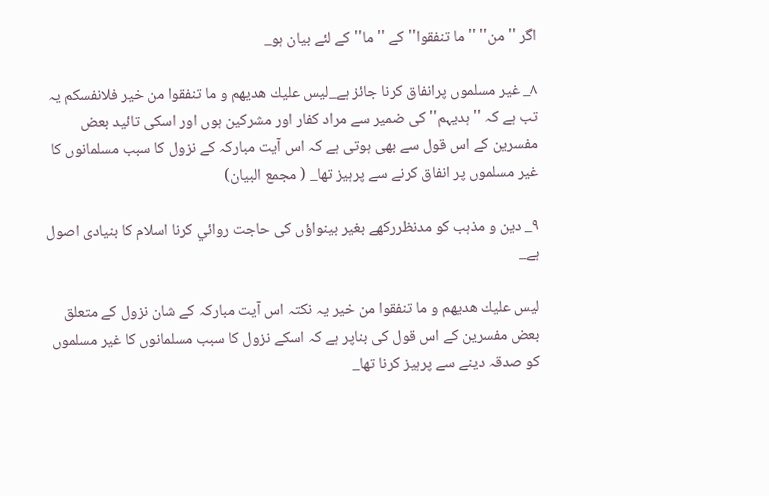اگر '' من'' '' ما تنفقوا''كے '' ما''كے لئے بيان ہو_

٨_ غير مسلموں پرانفاق كرنا جائز ہے_ليس عليك هديهم و ما تنفقوا من خير فلانفسكم يہ تب ہے كہ '' ہديہم'' كى ضمير سے مراد كفار اور مشركين ہوں اور اسكى تائيد بعض مفسرين كے اس قول سے بھى ہوتى ہے كہ اس آيت مباركہ كے نزول كا سبب مسلمانوں كا غير مسلموں پر انفاق كرنے سے پرہيز تھا_ ( مجمع البيان)

٩_ دين و مذہب كو مدنظرركھے بغير بينواؤں كى حاجت روائي كرنا اسلام كا بنيادى اصول ہے_

ليس عليك هديهم و ما تنفقوا من خير يہ نكتہ اس آيت مباركہ كے شان نزول كے متعلق بعض مفسرين كے اس قول كى بناپر ہے كہ اسكے نزول كا سبب مسلمانوں كا غير مسلموں كو صدقہ دينے سے پرہيز كرنا تھا_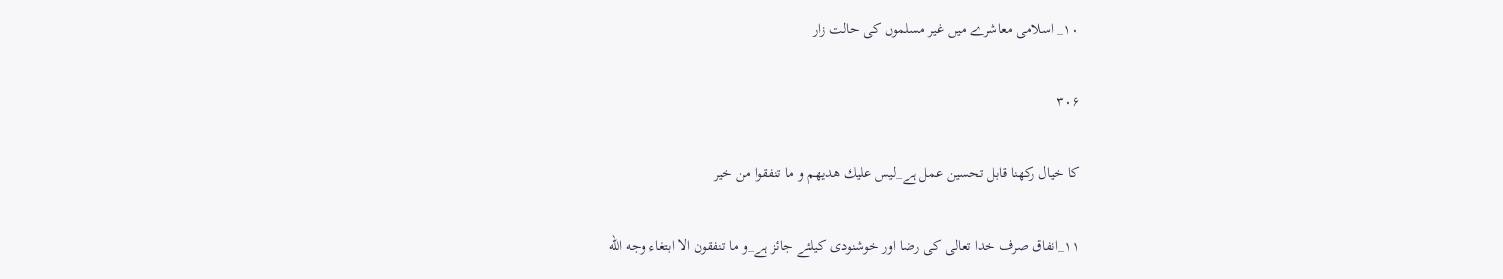١٠_ اسلامى معاشرے ميں غير مسلموں كى حالت زار

۳۰۶

كا خيال ركھنا قابل تحسين عمل ہے_ليس عليك هديهم و ما تنفقوا من خير

١١_انفاق صرف خدا تعالى كى رضا اور خوشنودى كيلئے جائز ہے_و ما تنفقون الا ابتغاء وجه الله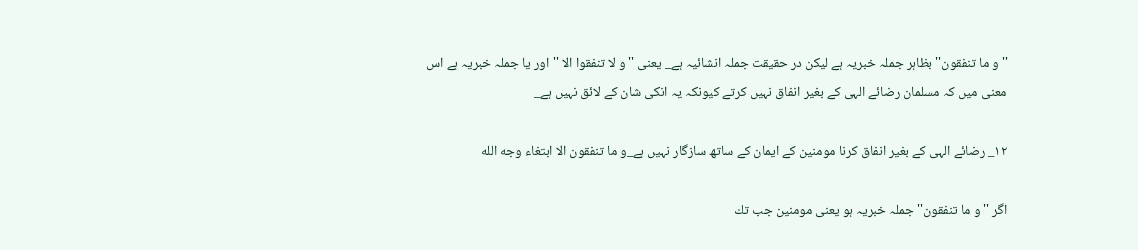''و ما تنفقون'' بظاہر جملہ خبريہ ہے ليكن در حقيقت جملہ انشائيہ ہے_ يعنى ''و لا تنفقوا الا ''اور يا جملہ خبريہ ہے اس معنى ميں كہ مسلمان رضائے الہى كے بغير انفاق نہيں كرتے كيونكہ يہ انكى شان كے لائق نہيں ہے_

١٢_ رضائے الہى كے بغير انفاق كرنا مومنين كے ايمان كے ساتھ سازگار نہيں ہے_و ما تنفقون الا ابتغاء وجه الله

اگر ''و ما تنفقون'' جملہ خبريہ ہو يعنى مومنين جب تك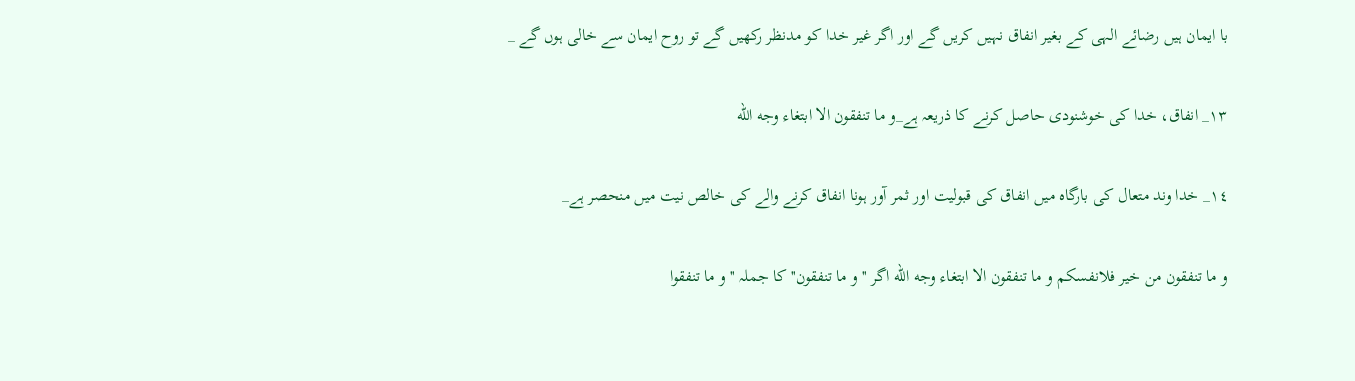با ايمان ہيں رضائے الہى كے بغير انفاق نہيں كريں گے اور اگر غير خدا كو مدنظر ركھيں گے تو روح ايمان سے خالى ہوں گے _

١٣_ انفاق، خدا كى خوشنودى حاصل كرنے كا ذريعہ ہے_و ما تنفقون الا ابتغاء وجه الله

١٤_ خدا وند متعال كى بارگاہ ميں انفاق كى قبوليت اور ثمر آور ہونا انفاق كرنے والے كى خالص نيت ميں منحصر ہے_

و ما تنفقون من خير فلانفسكم و ما تنفقون الا ابتغاء وجه الله اگر ''و ما تنفقون'' كا جملہ ''و ما تنفقوا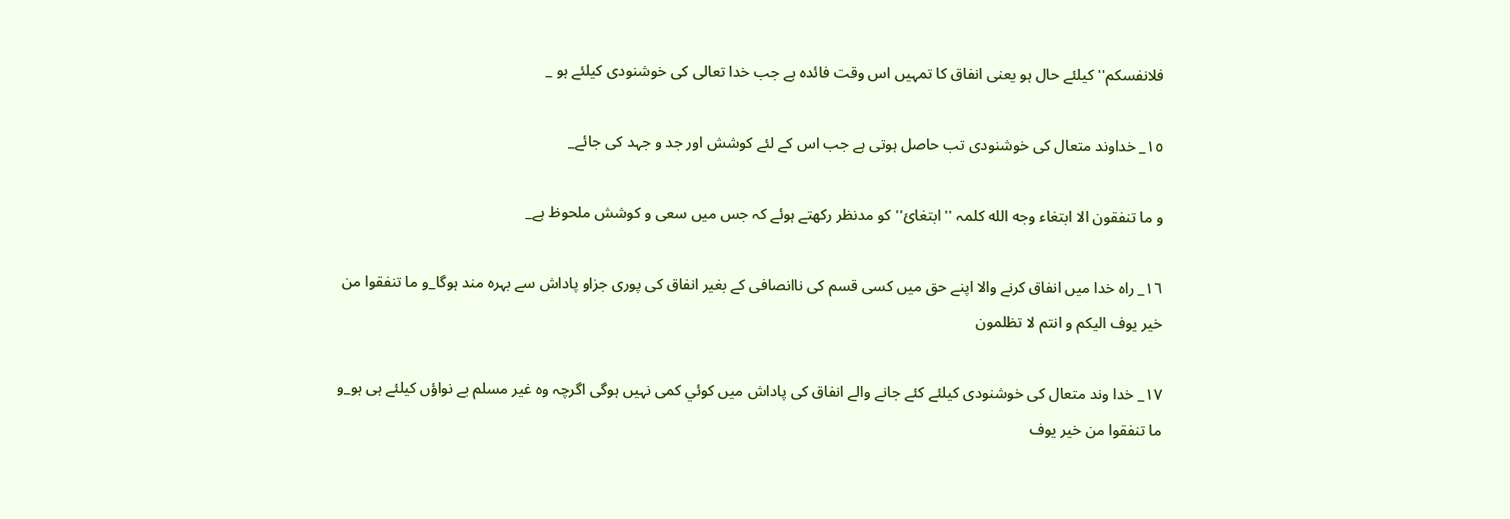فلانفسكم''كيلئے حال ہو يعنى انفاق كا تمہيں اس وقت فائدہ ہے جب خدا تعالى كى خوشنودى كيلئے ہو _

١٥_ خداوند متعال كى خوشنودى تب حاصل ہوتى ہے جب اس كے لئے كوشش اور جد و جہد كى جائے_

و ما تنفقون الا ابتغاء وجه الله كلمہ '' ابتغائ'' كو مدنظر ركھتے ہوئے كہ جس ميں سعى و كوشش ملحوظ ہے_

١٦_ راہ خدا ميں انفاق كرنے والا اپنے حق ميں كسى قسم كى ناانصافى كے بغير انفاق كى پورى جزاو پاداش سے بہرہ مند ہوگا_و ما تنفقوا من خير يوف اليكم و انتم لا تظلمون

١٧_ خدا وند متعال كى خوشنودى كيلئے كئے جانے والے انفاق كى پاداش ميں كوئي كمى نہيں ہوگى اگرچہ وہ غير مسلم بے نواؤں كيلئے ہى ہو_و ما تنفقوا من خير يوف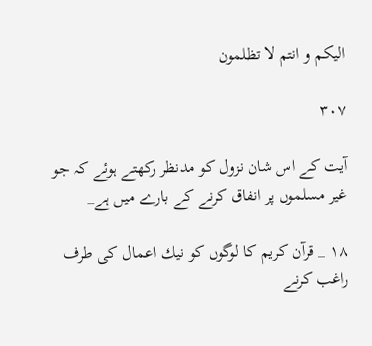اليكم و انتم لا تظلمون

۳۰۷

آيت كے اس شان نزول كو مدنظر ركھتے ہوئے كہ جو غير مسلموں پر انفاق كرنے كے بارے ميں ہے_

١٨ _ قرآن كريم كا لوگوں كو نيك اعمال كى طرف راغب كرنے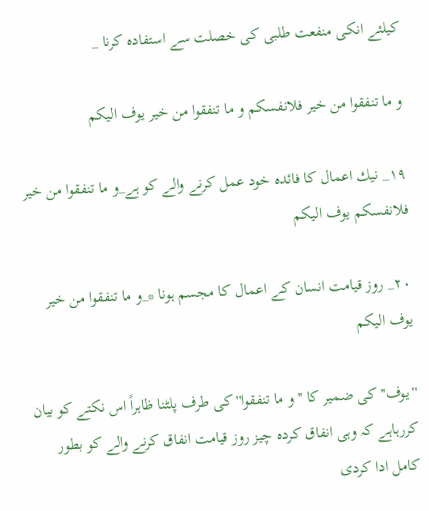كيلئے انكى منفعت طلبى كى خصلت سے استفادہ كرنا _

و ما تنفقوا من خير فلانفسكم و ما تنفقوا من خير يوف اليكم

١٩_ نيك اعمال كا فائدہ خود عمل كرنے والے كو ہے_و ما تنفقوا من خير فلانفسكم يوف اليكم

٢٠_ روز قيامت انسان كے اعمال كا مجسم ہونا *_و ما تنفقوا من خير يوف اليكم

''يوف''كى ضمير كا ''و ما تنفقوا''كى طرف پلٹنا ظاہراً اس نكتے كو بيان كررہاہے كہ وہى انفاق كردہ چيز روز قيامت انفاق كرنے والے كو بطور كامل ادا كردى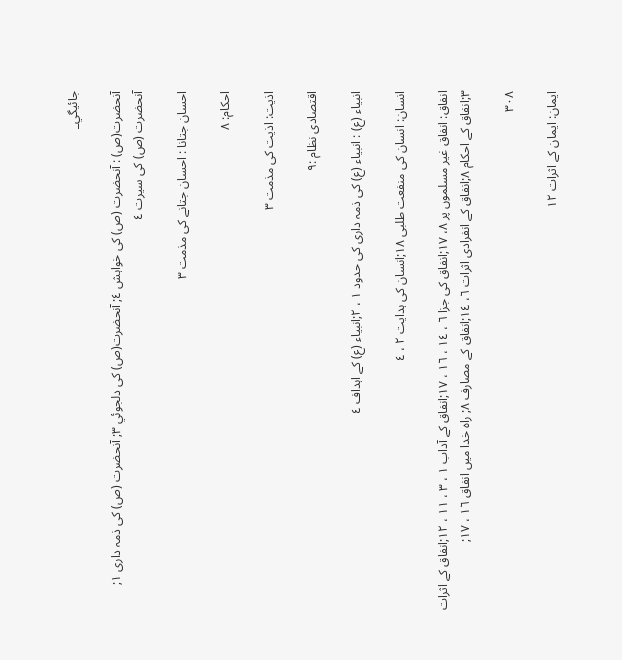جائيگي_

آنحضرت(ص) : آنحضرت (ص) كى خواہش ٤; آنحضرت(ص) كى دلجوئي ٣; آنحضرت (ص) كى ذمہ دارى ١; آنحضرت (ص) كى سيرت ٤

احسان جتانا : احسان جتانے كى مذمت ٣

احكام: ٨

اذيت: اذيت كى مذمت ٣

اقتصادى نظام :٩

انبياء (ع) : انبياء (ع) كى ذمہ دارى كى حدود ١ ، ٢;انبياء (ع) كے اہداف ٤

انسان: انسان كى منفعت طلبى ١٨;انسان كى ہدايت ٢ ، ٤

انفاق: انفاق غير مسلموں پر ٨، ١٧;انفاق كى جزا ٦ ، ١٤ ، ١٦ ، ١٧;انفاق كے آداب ١ ، ٣ ، ١١ ، ١٢;انفاق كے اثرات ٣;انفاق كے احكام ٨;انفاق كے انفرادى اثرات ٦، ١٤;انفاق كے مصارف ٨; راہ خدا ميں انفاق ١٦ ، ١٧;

۳۰۸

ايمان: ايمان كے اثرات ١٢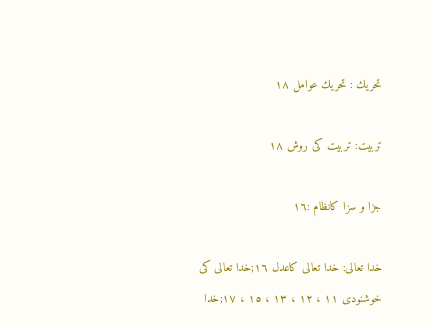تحريك : تحريك عوامل ١٨

تربيت: تربيت كى روش ١٨

جزا و سزا كانظام :١٦

خدا تعالى: خدا تعالى كاعدل ١٦;خدا تعالى كى خوشنودى ١١ ، ١٢ ، ١٣ ، ١٥ ، ١٧;خدا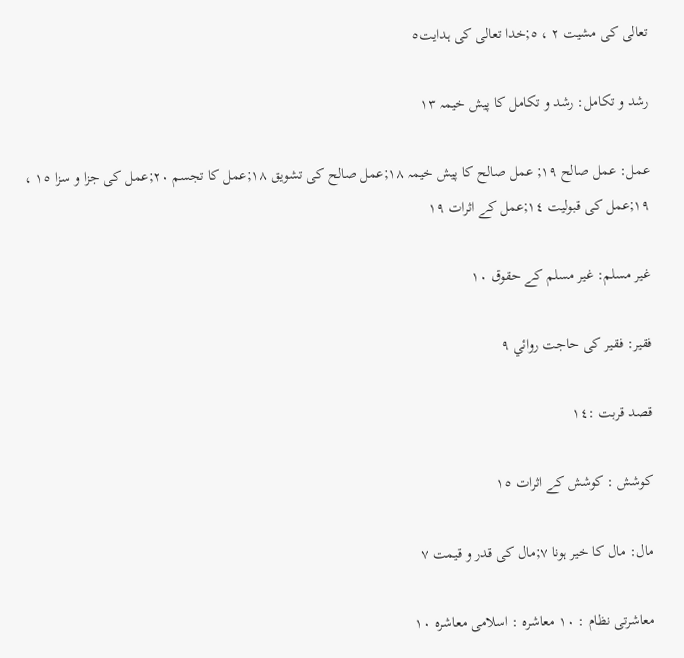تعالى كى مشيت ٢ ، ٥;خدا تعالى كى ہدايت٥

رشد و تكامل: رشد و تكامل كا پيش خيمہ ١٣

عمل: عمل صالح ١٩; عمل صالح كا پيش خيمہ ١٨;عمل صالح كى تشويق ١٨;عمل كا تجسم ٢٠;عمل كى جزا و سزا ١٥ ، ١٩;عمل كى قبوليت ١٤;عمل كے اثرات ١٩

غير مسلم: غير مسلم كے حقوق ١٠

فقير: فقير كى حاجت روائي ٩

قصد قربت :١٤

كوشش : كوشش كے اثرات ١٥

مال: مال كا خير ہونا ٧;مال كى قدر و قيمت ٧

معاشرتى نظام : ١٠ معاشرہ : اسلامى معاشرہ ١٠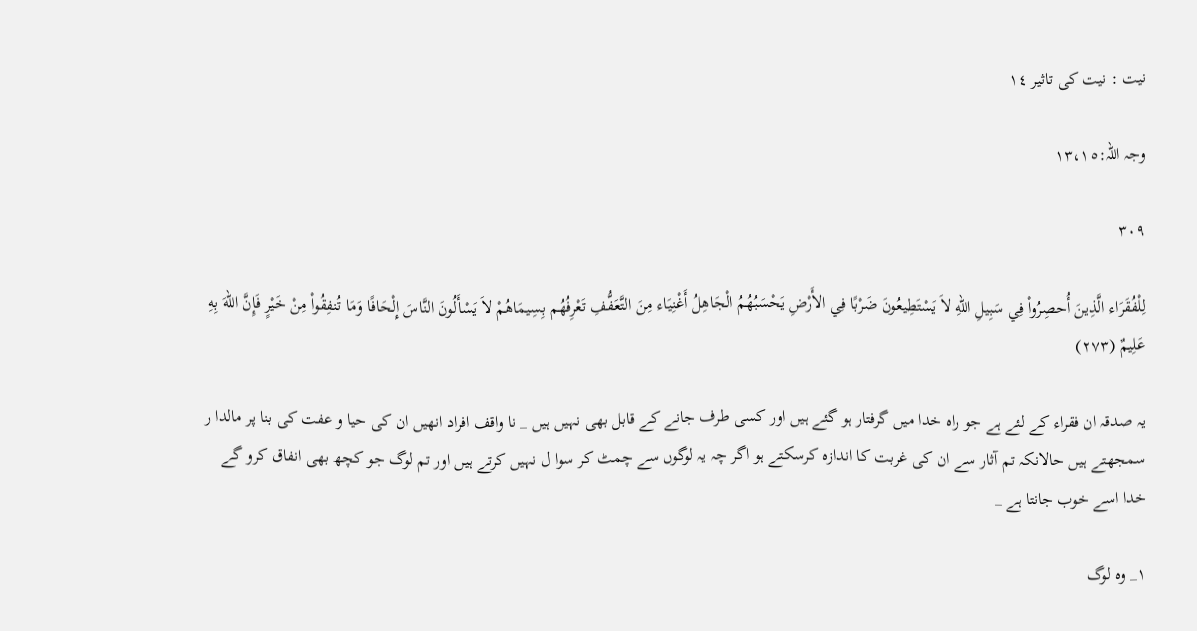نيت : نيت كى تاثير ١٤

وجہ اللہ:١٣،١٥

۳۰۹

لِلْفُقَرَاء الَّذِينَ أُحصِرُواْ فِي سَبِيلِ اللّهِ لاَ يَسْتَطِيعُونَ ضَرْبًا فِي الأَرْضِ يَحْسَبُهُمُ الْجَاهِلُ أَغْنِيَاء مِنَ التَّعَفُّفِ تَعْرِفُهُم بِسِيمَاهُمْ لاَ يَسْأَلُونَ النَّاسَ إِلْحَافًا وَمَا تُنفِقُواْ مِنْ خَيْرٍ فَإِنَّ اللّهَ بِهِ عَلِيمٌ (٢٧٣)

يہ صدقہ ان فقراء كے لئے ہے جو راہ خدا ميں گرفتار ہو گئے ہيں اور كسى طرف جانے كے قابل بھى نہيں ہيں _ نا واقف افراد انھيں ان كى حيا و عفت كى بنا پر مالدا ر سمجھتے ہيں حالانكہ تم آثار سے ان كى غربت كا اندازہ كرسكتے ہو اگر چہ يہ لوگوں سے چمٹ كر سوا ل نہيں كرتے ہيں اور تم لوگ جو كچھ بھى انفاق كرو گے خدا اسے خوب جانتا ہے _

١_ وہ لوگ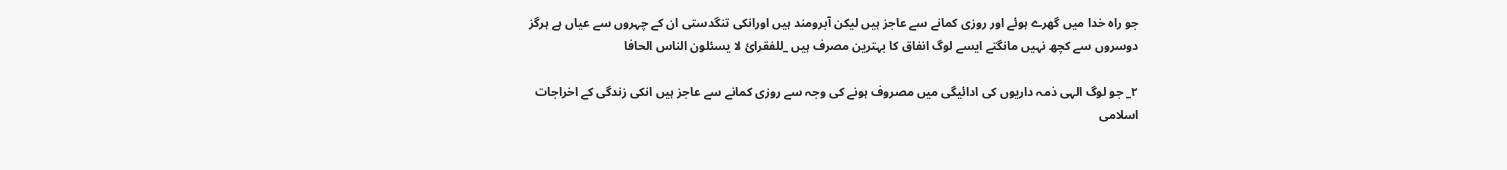جو راہ خدا ميں گھرے ہوئے اور روزى كمانے سے عاجز ہيں ليكن آبرومند ہيں اورانكى تنگدستى ان كے چہروں سے عياں ہے ہرگز دوسروں سے كچھ نہيں مانگتے ايسے لوگ انفاق كا بہترين مصرف ہيں _للفقرائ لا يسئلون الناس الحافا

٢_ جو لوگ الہى ذمہ داريوں كى ادائيگى ميں مصروف ہونے كى وجہ سے روزى كمانے سے عاجز ہيں انكى زندگى كے اخراجات اسلامى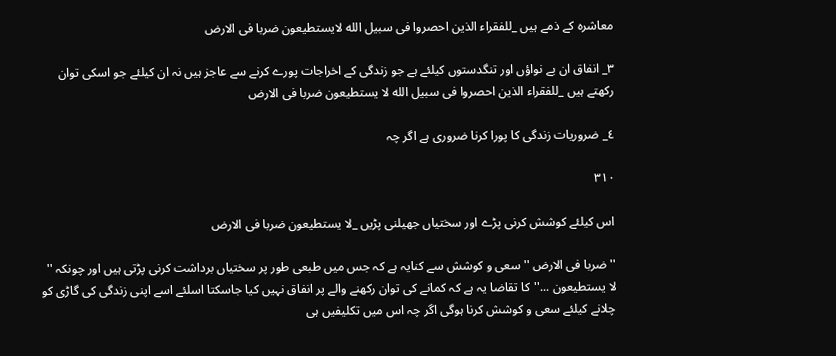معاشرہ كے ذمے ہيں _للفقراء الذين احصروا فى سبيل الله لايستطيعون ضربا فى الارض

٣_ انفاق ان بے نواؤں اور تنگدستوں كيلئے ہے جو زندگى كے اخراجات پورے كرنے سے عاجز ہيں نہ ان كيلئے جو اسكى توان ركھتے ہيں _للفقراء الذين احصروا فى سبيل الله لا يستطيعون ضربا فى الارض

٤_ ضروريات زندگى كا پورا كرنا ضرورى ہے اگر چہ

۳۱۰

اس كيلئے كوشش كرنى پڑے اور سختياں جھيلنى پڑيں _لا يستطيعون ضربا فى الارض

'' ضربا فى الارض ''سعى و كوشش سے كنايہ ہے كہ جس ميں طبعى طور پر سختياں برداشت كرنى پڑتى ہيں اور چونكہ '' لا يستطيعون ...''كا تقاضا يہ ہے كہ كمانے كى توان ركھنے والے پر انفاق نہيں كيا جاسكتا اسلئے اسے اپنى زندگى كى گاڑى كو چلانے كيلئے سعى و كوشش كرنا ہوگى اگر چہ اس ميں تكليفيں ہى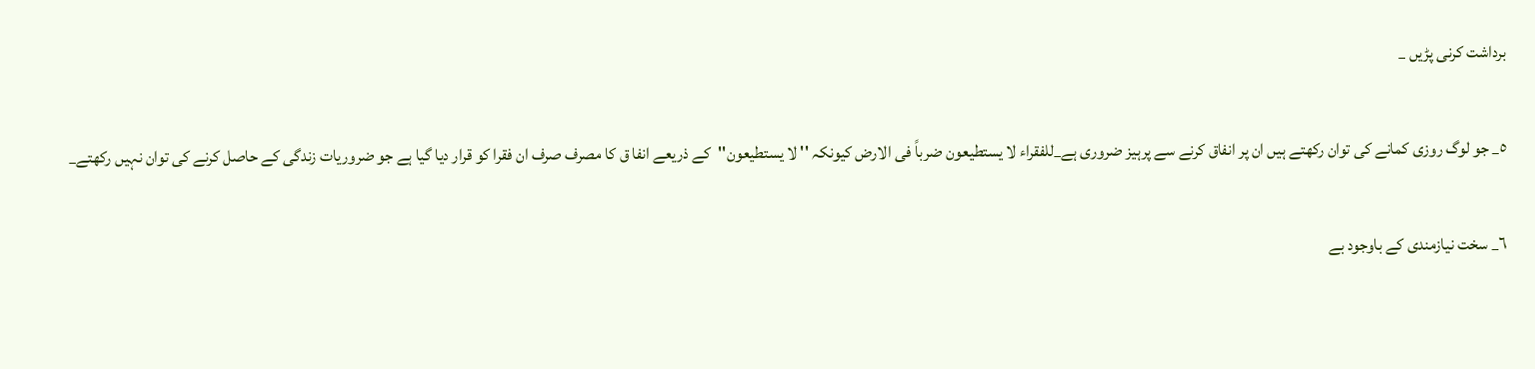برداشت كرنى پڑيں _

٥_ جو لوگ روزى كمانے كى توان ركھتے ہيں ان پر انفاق كرنے سے پرہيز ضرورى ہے_للفقراء لا يستطيعون ضرباً فى الارض كيونكہ '' لا يستطيعون''كے ذريعے انفا ق كا مصرف صرف ان فقرا كو قرار ديا گيا ہے جو ضروريات زندگى كے حاصل كرنے كى توان نہيں ركھتے_

٦_ سخت نيازمندى كے باوجود بے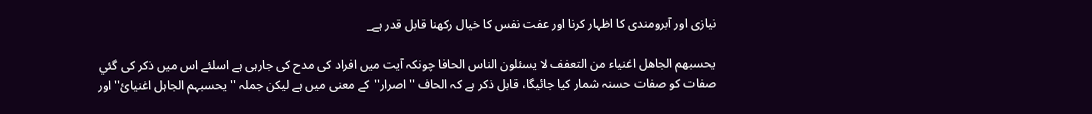نيازى اور آبرومندى كا اظہار كرنا اور عفت نفس كا خيال ركھنا قابل قدر ہے_

يحسبهم الجاهل اغنياء من التعفف لا يسئلون الناس الحافا چونكہ آيت ميں افراد كى مدح كى جارہى ہے اسلئے اس ميں ذكر كى گئي صفات كو صفات حسنہ شمار كيا جائيگا، قابل ذكر ہے كہ الحاف ''اصرار''كے معنى ميں ہے ليكن جملہ ''يحسبہم الجاہل اغنيائ'' اور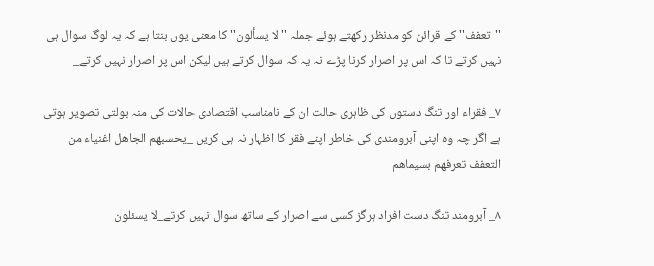''تعفف'' كے قرائن كو مدنظر ركھتے ہوئے جملہ '' لا يسألون'' كا معنى يوں بنتا ہے كہ يہ لوگ سوال ہى نہيں كرتے تا كہ اس پر اصرار كرنا پڑے نہ يہ كہ سوال كرتے ہيں ليكن اس پر اصرار نہيں كرتے_

٧_ فقراء اور تنگ دستوں كى ظاہرى حالت ان كے نامناسب اقتصادى حالات كى منہ بولتى تصوير ہوتى ہے اگر چہ وہ اپنى آبرومندى كى خاطر اپنے فقر كا اظہار نہ ہى كريں _يحسبهم الجاهل اغنياء من التعفف تعرفهم بسيماهم

٨_ آبرومند تنگ دست افراد ہرگز كسى سے اصرار كے ساتھ سوال نہيں كرتے_لا يسئلون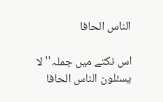الناس الحافا

اس نكتے ميں جملہ''لا يسئلون الناس الحافا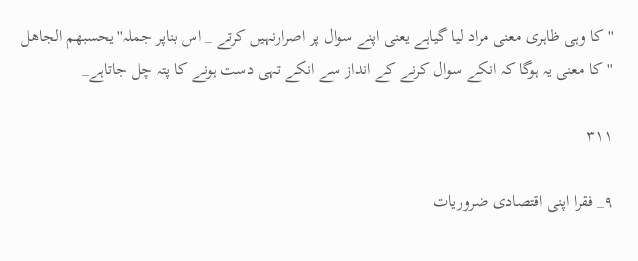''كا وہى ظاہرى معنى مراد ليا گياہے يعنى اپنے سوال پر اصرارنہيں كرتے _ اس بناپر جملہ''يحسبهم الجاهل ''كا معنى يہ ہوگا كہ انكے سوال كرنے كے انداز سے انكے تہى دست ہونے كا پتہ چل جاتاہے_

۳۱۱

٩_ فقرا اپنى اقتصادى ضروريات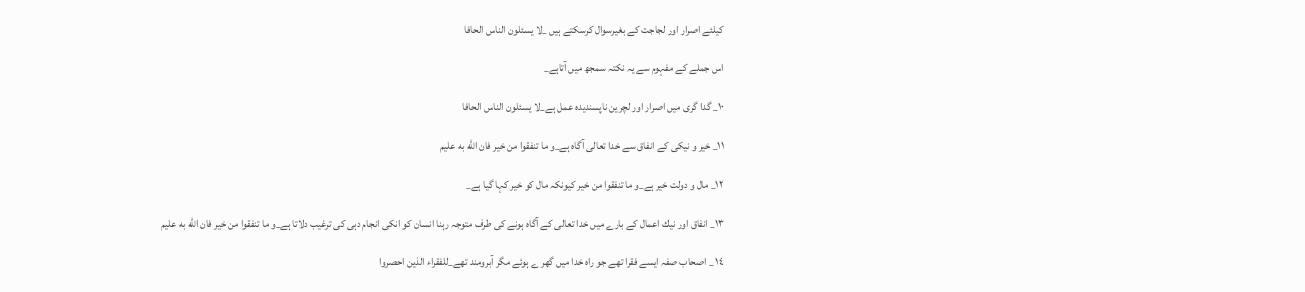كيلئے اصرار اور لجاجت كے بغيرسوال كرسكتے ہيں _لا يسئلون الناس الحافا

اس جملے كے مفہوم سے يہ نكتہ سمجھ ميں آتاہے_

١٠_ گدا گرى ميں اصرار اور لچرين ناپسنديدہ عمل ہے_لا يسئلون الناس الحافا

١١_ خير و نيكى كے انفاق سے خدا تعالى آگاہ ہے_و ما تنفقوا من خير فان الله به عليم

١٢_ مال و دولت خير ہے_و ما تنفقوا من خير كيونكہ مال كو خير كہا گيا ہے_

١٣_ انفاق اور نيك اعمال كے بارے ميں خدا تعالى كے آگاہ ہونے كى طرف متوجہ رہنا انسان كو انكى انجام دہى كى ترغيب دلاتا ہے_و ما تنفقوا من خير فان الله به عليم

١٤ _ اصحاب صفہ ايسے فقرا تھے جو راہ خدا ميں گھر ے ہوئے مگر آبرومند تھے_للفقراء الذين احصروا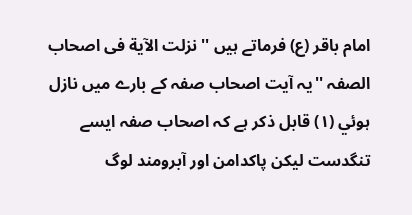امام باقر (ع) فرماتے ہيں '' نزلت الآية فى اصحاب الصفہ ''يہ آيت اصحاب صفہ كے بارے ميں نازل ہوئي (١) قابل ذكر ہے كہ اصحاب صفہ ايسے تنگدست ليكن پاكدامن اور آبرومند لوگ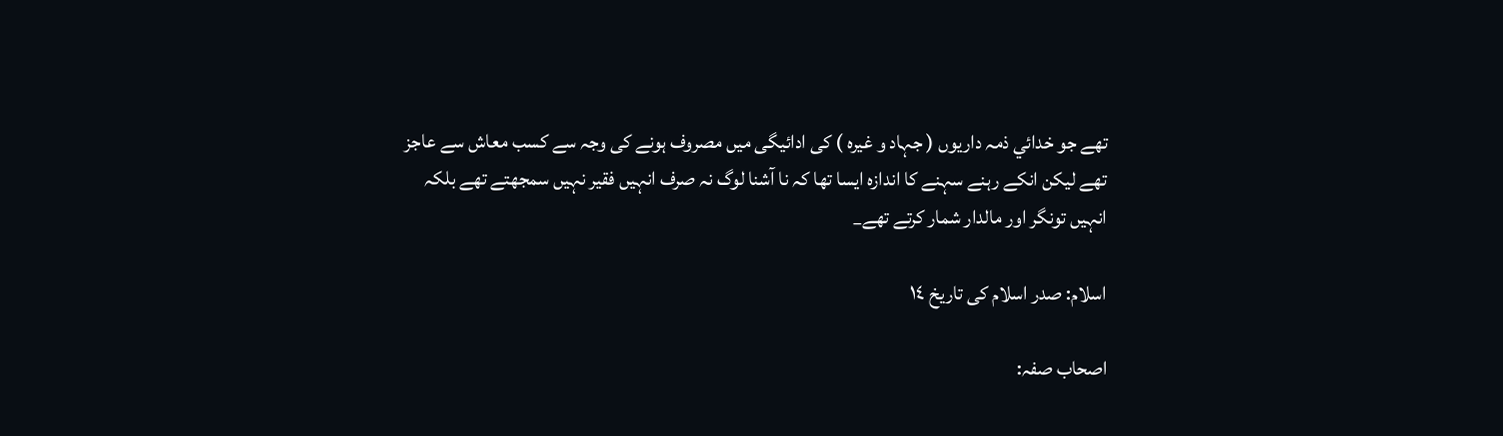تھے جو خدائي ذمہ داريوں ( جہاد و غيرہ ) كى ادائيگى ميں مصروف ہونے كى وجہ سے كسب معاش سے عاجز تھے ليكن انكے رہنے سہنے كا اندازہ ايسا تھا كہ نا آشنا لوگ نہ صرف انہيں فقير نہيں سمجھتے تھے بلكہ انہيں تونگر اور مالدار شمار كرتے تھے_

اسلام: صدر اسلام كى تاريخ ١٤

اصحاب صفہ: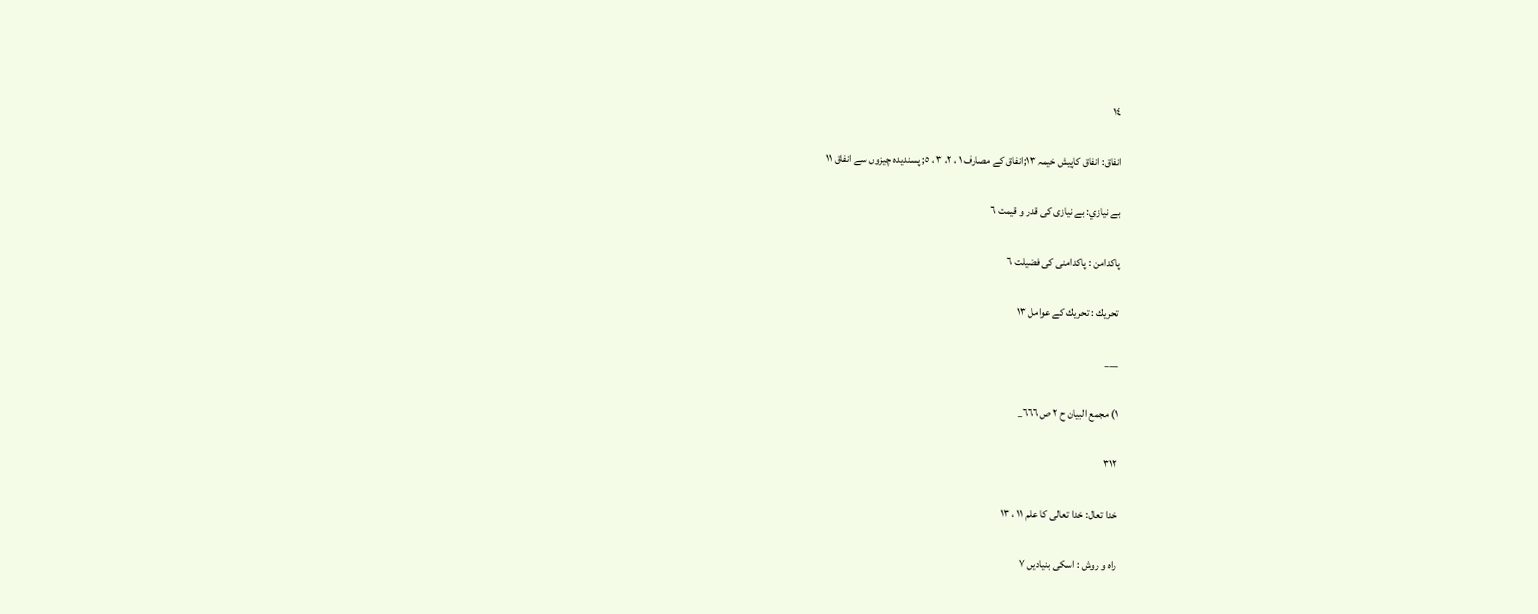١٤

انفاق: انفاق كاپيش خيمہ ١٣;انفاق كے مصارف ١ ، ٢، ٣ ، ٥; پسنديدہ چيزوں سے انفاق ١١

بے نيازي: بے نيازى كى قدر و قيمت ٦

پاكدامن : پاكدامنى كى فضيلت ٦

تحريك : تحريك كے عوامل ١٣

___

١) مجمع البيان ح ٢ ص ٦٦٦_

۳۱۲

خدا تعال: خدا تعالى كا علم ١١ ، ١٣

راہ و روش : اسكى بنياديں ٧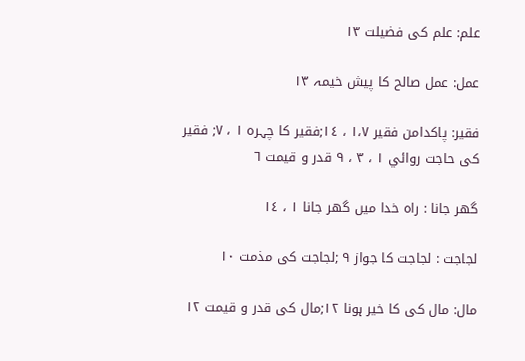علم: علم كى فضيلت ١٣

عمل: عمل صالح كا پيش خيمہ ١٣

فقير: پاكدامن فقير ١،٧ ، ١٤;فقير كا چہرہ ١ ، ٧; فقير كى حاجت روائي ١ ، ٣ ، ٩ قدر و قيمت ٦

گھر جانا : راہ خدا ميں گھر جانا ١ ، ١٤

لجاجت : لجاجت كا جواز ٩ ;لجاجت كى مذمت ١٠

مال: مال كى كا خير ہونا ١٢;مال كى قدر و قيمت ١٢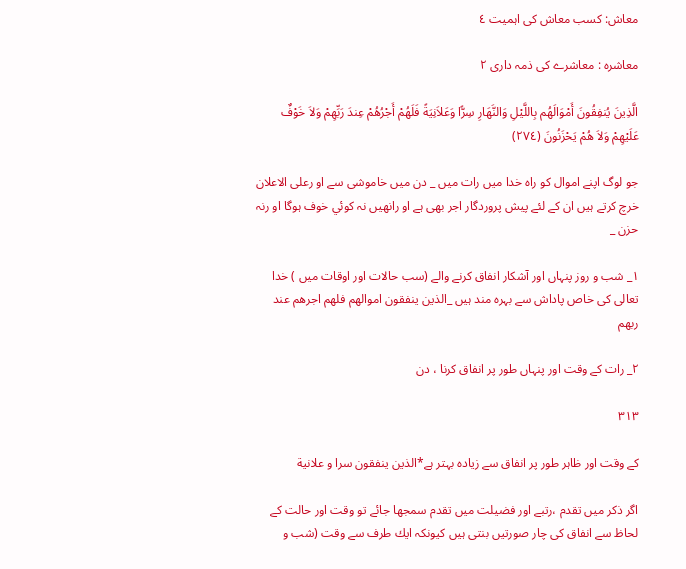معاش: كسب معاش كى اہميت ٤

معاشرہ : معاشرے كى ذمہ دارى ٢

الَّذِينَ يُنفِقُونَ أَمْوَالَهُم بِاللَّيْلِ وَالنَّهَارِ سِرًّا وَعَلاَنِيَةً فَلَهُمْ أَجْرُهُمْ عِندَ رَبِّهِمْ وَلاَ خَوْفٌ عَلَيْهِمْ وَلاَ هُمْ يَحْزَنُونَ (٢٧٤)

جو لوگ اپنے اموال كو راہ خدا ميں رات ميں _ دن ميں خاموشى سے او رعلى الاعلان خرچ كرتے ہيں ان كے لئے پيش پروردگار اجر بھى ہے او رانھيں نہ كوئي خوف ہوگا او رنہ حزن _

١_ شب و روز پنہاں اور آشكار انفاق كرنے والے (سب حالات اور اوقات ميں ) خدا تعالى كى خاص پاداش سے بہرہ مند ہيں _الذين ينفقون اموالهم فلهم اجرهم عند ربهم

٢_ رات كے وقت اور پنہاں طور پر انفاق كرنا ، دن

۳۱۳

كے وقت اور ظاہر طور پر انفاق سے زيادہ بہتر ہے*الذين ينفقون سرا و علانية

اگر ذكر ميں تقدم ،رتبے اور فضيلت ميں تقدم سمجھا جائے تو وقت اور حالت كے لحاظ سے انفاق كى چار صورتيں بنتى ہيں كيونكہ ايك طرف سے وقت (شب و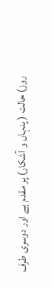روز) حالت ( پنہاں و آشكار) پر مقدم ہے اور دوسرى طرف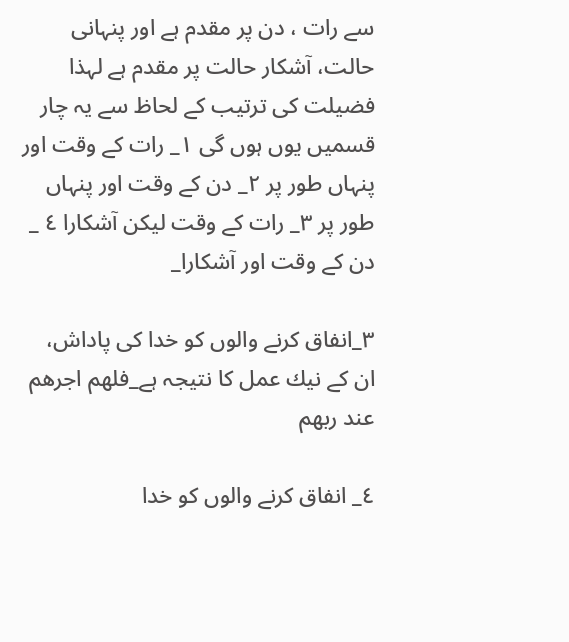سے رات ، دن پر مقدم ہے اور پنہانى حالت، آشكار حالت پر مقدم ہے لہذا فضيلت كى ترتيب كے لحاظ سے يہ چار قسميں يوں ہوں گى ١_ رات كے وقت اور پنہاں طور پر ٢_ دن كے وقت اور پنہاں طور پر ٣_ رات كے وقت ليكن آشكارا ٤ _ دن كے وقت اور آشكارا_

٣_انفاق كرنے والوں كو خدا كى پاداش، ان كے نيك عمل كا نتيجہ ہے_فلهم اجرهم عند ربهم

٤_ انفاق كرنے والوں كو خدا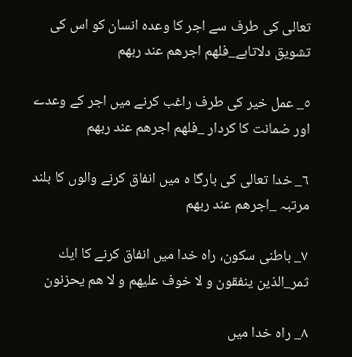تعالى كى طرف سے اجر كا وعدہ انسان كو اس كى تشويق دلاتاہے_فلهم اجرهم عند ربهم

٥_ عمل خير كى طرف راغب كرنے ميں اجر كے وعدے اور ضمانت كا كردار _فلهم اجرهم عند ربهم

٦_ خدا تعالى كى بارگا ہ ميں انفاق كرنے والوں كا بلند مرتبہ _اجرهم عند ربهم

٧_ باطنى سكون، راہ خدا ميں انفاق كرنے كا ايك ثمر_الذين ينفقون و لا خوف عليهم و لا هم يحزنون

٨_ راہ خدا ميں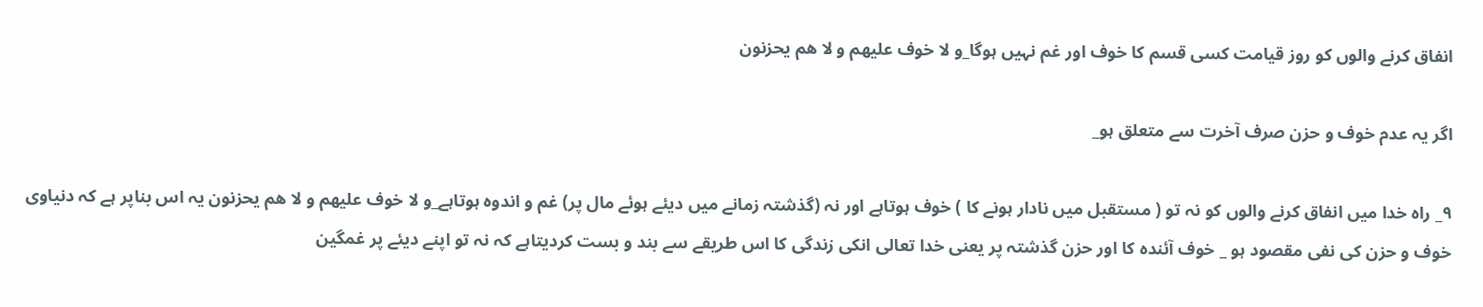انفاق كرنے والوں كو روز قيامت كسى قسم كا خوف اور غم نہيں ہوگا_و لا خوف عليهم و لا هم يحزنون

اگر يہ عدم خوف و حزن صرف آخرت سے متعلق ہو_

٩_ راہ خدا ميں انفاق كرنے والوں كو نہ تو ( مستقبل ميں نادار ہونے كا ) خوف ہوتاہے اور نہ (گذشتہ زمانے ميں ديئے ہوئے مال پر) غم و اندوہ ہوتاہے_و لا خوف عليهم و لا هم يحزنون يہ اس بناپر ہے كہ دنياوى خوف و حزن كى نفى مقصود ہو _ خوف آئندہ كا اور حزن گذشتہ پر يعنى خدا تعالى انكى زندگى كا اس طريقے سے بند و بست كرديتاہے كہ نہ تو اپنے ديئے پر غمگين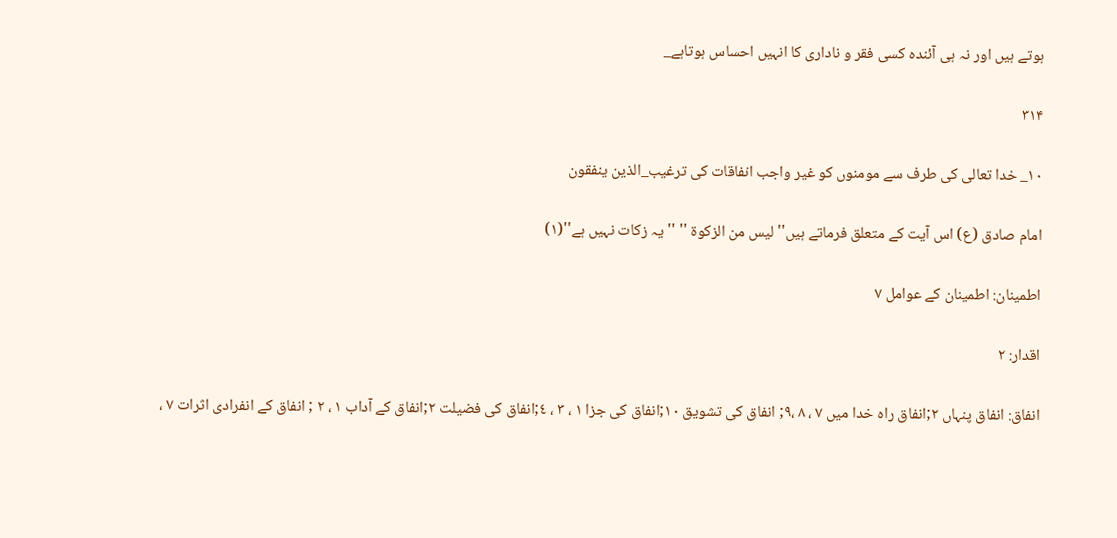ہوتے ہيں اور نہ ہى آئندہ كسى فقر و نادارى كا انہيں احساس ہوتاہے_

۳۱۴

١٠_ خدا تعالى كى طرف سے مومنوں كو غير واجب انفاقات كى ترغيب_الذين ينفقون

امام صادق (ع) اس آيت كے متعلق فرماتے ہيں''ليس من الزكوة '' ''يہ زكات نہيں ہے''(١)

اطمينان: اطمينان كے عوامل ٧

اقدار: ٢

انفاق: انفاق پنہاں ٢;انفاق راہ خدا ميں ٧ ، ٨ ،٩; انفاق كى تشويق ١٠;انفاق كى جزا ١ ، ٣ ، ٤;انفاق كى فضيلت ٢;انفاق كے آداب ١ ، ٢ ; انفاق كے انفرادى اثرات ٧ ،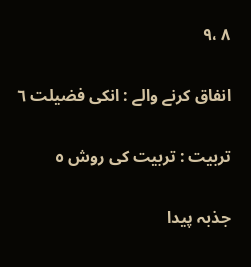٨ ،٩

انفاق كرنے والے : انكى فضيلت ٦

تربيت : تربيت كى روش ٥

جذبہ پيدا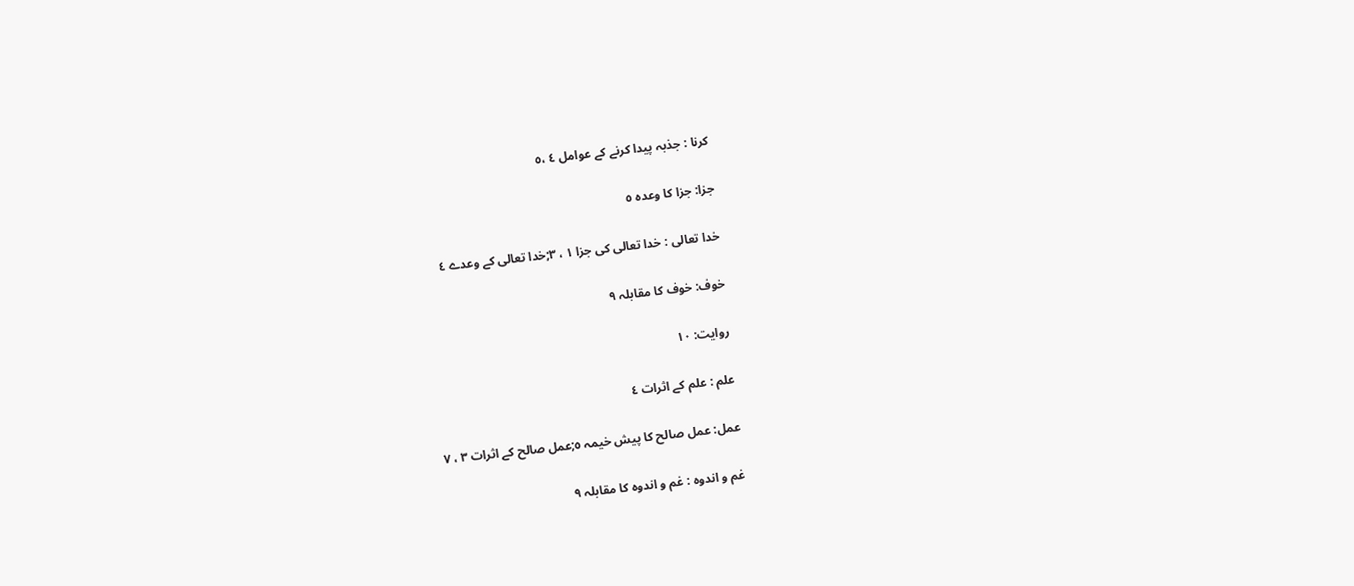كرنا : جذبہ پيدا كرنے كے عوامل ٤ ،٥

جزا: جزا كا وعدہ ٥

خدا تعالى : خدا تعالى كى جزا ١ ، ٣;خدا تعالى كے وعدے ٤

خوف: خوف كا مقابلہ ٩

روايت: ١٠

علم : علم كے اثرات ٤

عمل: عمل صالح كا پيش خيمہ ٥;عمل صالح كے اثرات ٣ ، ٧

غم و اندوہ : غم و اندوہ كا مقابلہ ٩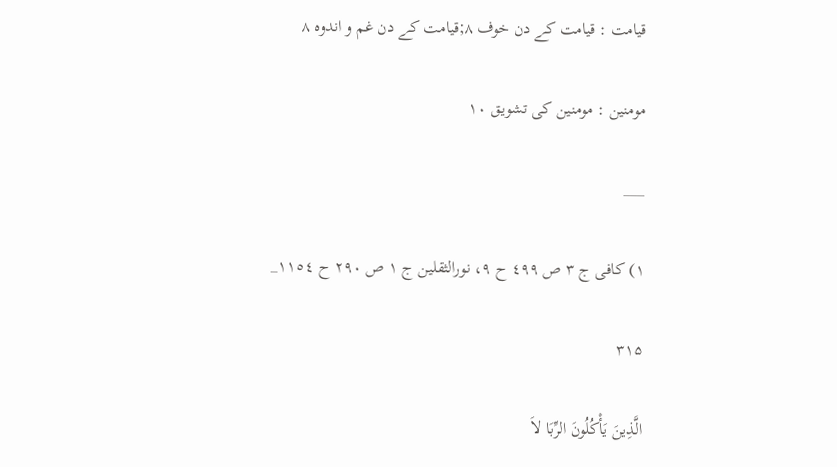قيامت : قيامت كے دن خوف ٨;قيامت كے دن غم و اندوہ ٨

مومنين : مومنين كى تشويق ١٠

___

١) كافى ج ٣ ص ٤٩٩ ح ٩، نورالثقلين ج ١ ص ٢٩٠ ح ١١٥٤_

۳۱۵

الَّذِينَ يَأْكُلُونَ الرِّبَا لاَ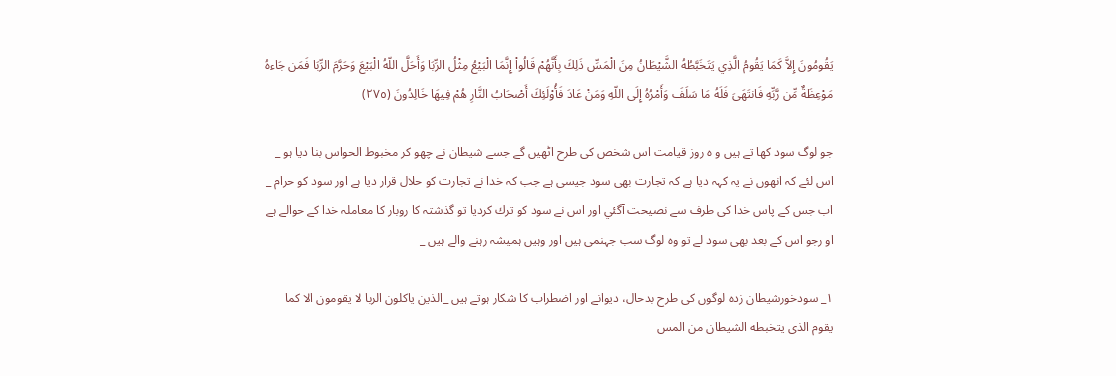يَقُومُونَ إِلاَّ كَمَا يَقُومُ الَّذِي يَتَخَبَّطُهُ الشَّيْطَانُ مِنَ الْمَسِّ ذَلِكَ بِأَنَّهُمْ قَالُواْ إِنَّمَا الْبَيْعُ مِثْلُ الرِّبَا وَأَحَلَّ اللّهُ الْبَيْعَ وَحَرَّمَ الرِّبَا فَمَن جَاءهُ مَوْعِظَةٌ مِّن رَّبِّهِ فَانتَهَىَ فَلَهُ مَا سَلَفَ وَأَمْرُهُ إِلَى اللّهِ وَمَنْ عَادَ فَأُوْلَئِكَ أَصْحَابُ النَّارِ هُمْ فِيهَا خَالِدُونَ (٢٧٥)

جو لوگ سود كھا تے ہيں و ہ روز قيامت اس شخص كى طرح اٹھيں گے جسے شيطان نے چھو كر مخبوط الحواس بنا ديا ہو _ اس لئے كہ انھوں نے يہ كہہ ديا ہے كہ تجارت بھى سود جيسى ہے جب كہ خدا نے تجارت كو حلال قرار ديا ہے اور سود كو حرام _ اب جس كے پاس خدا كى طرف سے نصيحت آگئي اور اس نے سود كو ترك كرديا تو گذشتہ كا روبار كا معاملہ خدا كے حوالے ہے او رجو اس كے بعد بھى سود لے تو وہ لوگ سب جہنمى ہيں اور وہيں ہميشہ رہنے والے ہيں _

١_ سودخورشيطان زدہ لوگوں كى طرح بدحال، ديوانے اور اضطراب كا شكار ہوتے ہيں _الذين ياكلون الربا لا يقومون الا كما يقوم الذى يتخبطه الشيطان من المس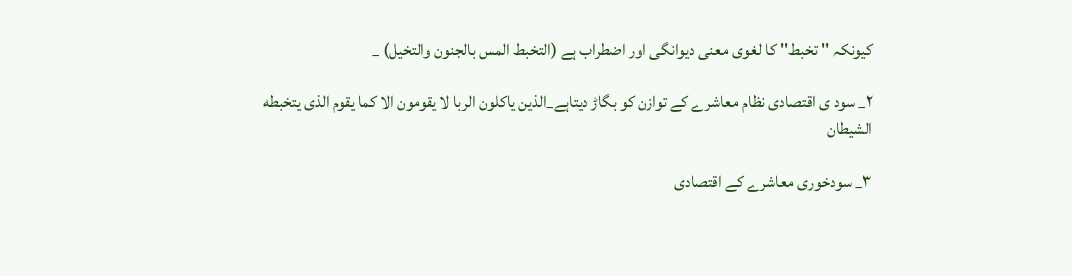كيونكہ '' تخبط'' كا لغوى معنى ديوانگى اور اضطراب ہے (التخبط المس بالجنون والتخيل) _

٢_ سود ى اقتصادى نظام معاشرے كے توازن كو بگاڑ ديتاہے_الذين ياكلون الربا لا يقومون الا كما يقوم الذى يتخبطه الشيطان

٣_ سودخورى معاشرے كے اقتصادى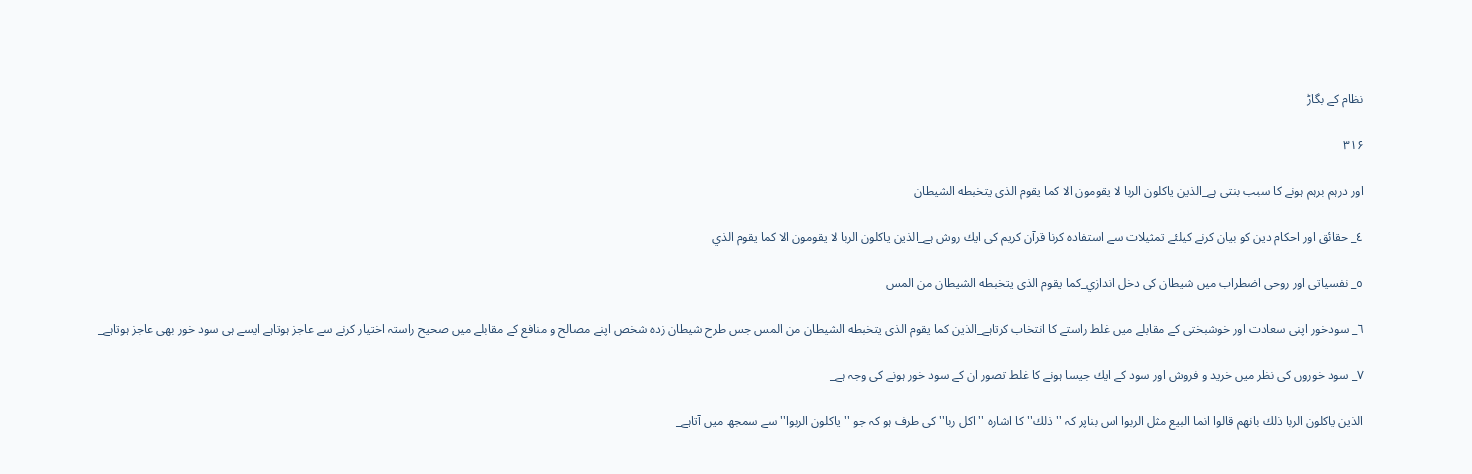نظام كے بگاڑ

۳۱۶

اور درہم برہم ہونے كا سبب بنتى ہے_الذين ياكلون الربا لا يقومون الا كما يقوم الذى يتخبطه الشيطان

٤_ حقائق اور احكام دين كو بيان كرنے كيلئے تمثيلات سے استفادہ كرنا قرآن كريم كى ايك روش ہے_الذين ياكلون الربا لا يقومون الا كما يقوم الذي

٥_ نفسياتى اور روحى اضطراب ميں شيطان كى دخل اندازي_كما يقوم الذى يتخبطه الشيطان من المس

٦_ سودخور اپنى سعادت اور خوشبختى كے مقابلے ميں غلط راستے كا انتخاب كرتاہے_الذين كما يقوم الذى يتخبطه الشيطان من المس جس طرح شيطان زدہ شخص اپنے مصالح و منافع كے مقابلے ميں صحيح راستہ اختيار كرنے سے عاجز ہوتاہے ايسے ہى سود خور بھى عاجز ہوتاہے_

٧_ سود خوروں كى نظر ميں خريد و فروش اور سود كے ايك جيسا ہونے كا غلط تصور ان كے سود خور ہونے كى وجہ ہے_

الذين ياكلون الربا ذلك بانهم قالوا انما البيع مثل الربوا اس بناپر كہ ''ذلك'' كا اشارہ ''اكل ربا'' كى طرف ہو كہ جو '' ياكلون الربوا''سے سمجھ ميں آتاہے_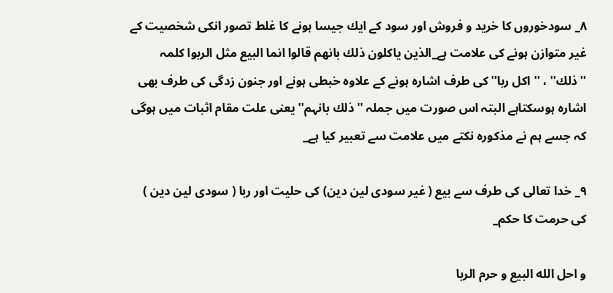٨_ سودخوروں كا خريد و فروش اور سود كے ايك جيسا ہونے كا غلط تصور انكى شخصيت كے غير متوازن ہونے كى علامت ہے_الذين ياكلون ذلك بانهم قالوا انما البيع مثل الربوا كلمہ ''ذلك'' ، '' اكل ربا'' كى طرف اشارہ ہونے كے علاوہ خبطى ہونے اور جنون زدگى كى طرف بھى اشارہ ہوسكتاہے البتہ اس صورت ميں جملہ ''ذلك بانہم'' يعنى علت مقام اثبات ميں ہوگى كہ جسے ہم نے مذكورہ نكتے ميں علامت سے تعبير كيا ہے_

٩_ خدا تعالى كى طرف سے بيع ( غير سودى لين دين) كى حليت اور ربا ( سودى لين دين ) كى حرمت كا حكم_

و احل الله البيع و حرم الربا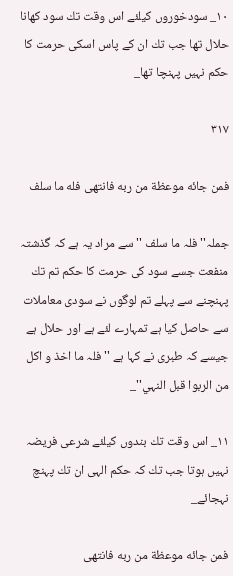١٠_ سودخوروں كيلئے اس وقت تك سود كھانا حلال تھا جب تك ان كے پاس اسكى حرمت كا حكم نہيں پہنچا تھا_

۳۱۷

فمن جائه موعظة من ربه فانتهى فله ما سلف

جملہ'' فلہ ما سلف ''سے مراد يہ ہے كہ گذشتہ منفعت جسے سود كى حرمت كا حكم تم تك پہنچنے سے پہلے تم لوگوں نے سودى معاملات سے حاصل كيا ہے تمہارے لئے ہے اور حلال ہے جيسے كہ طبرى نے كہا ہے '' فلہ ما اخذ و اكل من الربوا قبل النہي''_

١١_ اس وقت تك بندوں كيلئے شرعى فريضہ نہيں ہوتا جب تك كہ حكم الہى ان تك پہنچ نہجائے_

فمن جائه موعظة من ربه فانتهى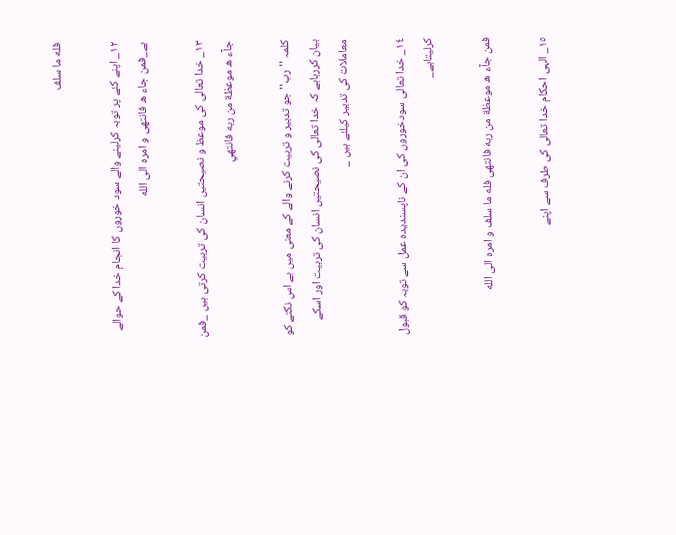فله ما سلف

١٢_ اپنے كئے پر توبہ كرلينے والے سود خوروں كا انجام خدا كے حوالے ہے_فمن جاء ه فانتهى و امره الى الله

١٣_ خدا تعالى كى موعظ و نصيحتيں انسان كى تربيت كرتى ہيں _فمن جآء ه موعظة من ربه فانتهي

كلمہ '' رب''جو تدبير و تربيت كرنے والے كے معنى ميں ہے اس نكتے كو بيان كررہاہے كہ خدا تعالى كى نصيحتيں انسان كى تربيت اور اسكے معاملات كى تدبير كيلئے ہيں _

١٤_ خدا تعالى سودخوروں كى ان كے ناپسنديدہ عمل سے توبہ كو قبول كرليتاہے_

فمن جآء ه موعظة من ربه فانتهى فله ما سلف و امره الى الله

١٥_ الہى احكام خدا تعالى كى طرف سے اپنے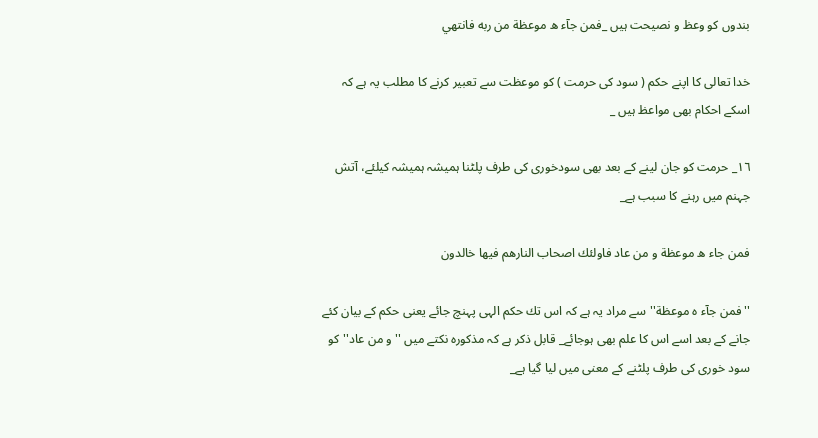بندوں كو وعظ و نصيحت ہيں _فمن جآء ه موعظة من ربه فانتهي

خدا تعالى كا اپنے حكم ( سود كى حرمت ) كو موعظت سے تعبير كرنے كا مطلب يہ ہے كہ اسكے احكام بھى مواعظ ہيں _

١٦_ حرمت كو جان لينے كے بعد بھى سودخورى كى طرف پلٹنا ہميشہ ہميشہ كيلئے، آتش جہنم ميں رہنے كا سبب ہے_

فمن جاء ه موعظة و من عاد فاولئك اصحاب النارهم فيها خالدون

'' فمن جآء ہ موعظة''سے مراد يہ ہے كہ اس تك حكم الہى پہنچ جائے يعنى حكم كے بيان كئے جانے كے بعد اسے اس كا علم بھى ہوجائے_ قابل ذكر ہے كہ مذكورہ نكتے ميں ''و من عاد''كو سود خورى كى طرف پلٹنے كے معنى ميں ليا گيا ہے_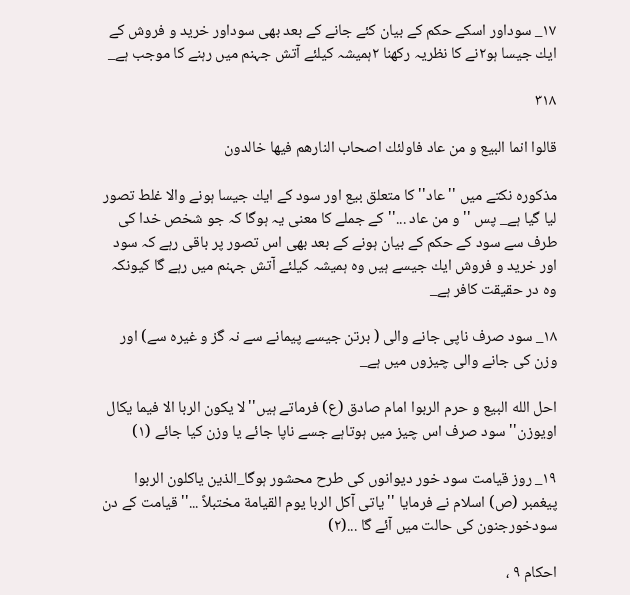١٧_ سوداور اسكے حكم كے بيان كئے جانے كے بعد بھى سوداور خريد و فروش كے ايك جيسا ہو٢نے كا نظريہ ركھنا ٢ہميشہ كيلئے آتش جہنم ميں رہنے كا موجب ہے_

۳۱۸

قالوا انما البيع و من عاد فاولئك اصحاب النارهم فيها خالدون

مذكورہ نكتے ميں '' عاد'' كا متعلق بيع اور سود كے ايك جيسا ہونے والا غلط تصور ليا گيا ہے_ پس '' و من عاد ...''كے جملے كا معنى يہ ہوگا كہ جو شخص خدا كى طرف سے سود كے حكم كے بيان ہونے كے بعد بھى اس تصور پر باقى رہے كہ سود اور خريد و فروش ايك جيسے ہيں وہ ہميشہ كيلئے آتش جہنم ميں رہے گا كيونكہ وہ در حقيقت كافر ہے_

١٨_ سود صرف ناپى جانے والى ( برتن جيسے پيمانے سے نہ گز و غيرہ سے) اور وزن كى جانے والى چيزوں ميں ہے_

احل الله البيع و حرم الربوا امام صادق (ع) فرماتے ہيں''لا يكون الربا الا فيما يكال اويوزن'' سود صرف اس چيز ميں ہوتاہے جسے ناپا جائے يا وزن كيا جائے (١)

١٩_ روز قيامت سود خور ديوانوں كى طرح محشور ہوگا_الذين ياكلون الربوا پيغمبر (ص) اسلام نے فرمايا ''ياتى آكل الربا يوم القيامة مختبلاً ...''قيامت كے دن سودخورجنون كى حالت ميں آئے گا ...(٢)

احكام ٩ ،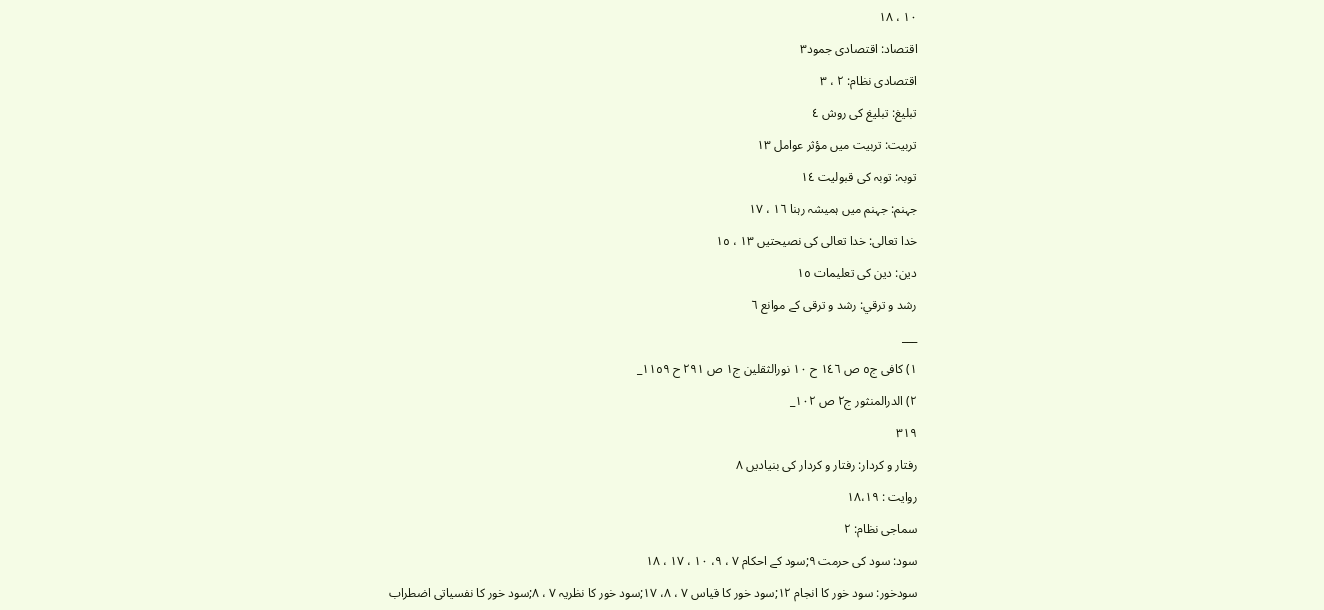١٠ ، ١٨

اقتصاد: اقتصادى جمود٣

اقتصادى نظام: ٢ ، ٣

تبليغ: تبليغ كى روش ٤

تربيت: تربيت ميں مؤثر عوامل ١٣

توبہ: توبہ كى قبوليت ١٤

جہنم: جہنم ميں ہميشہ رہنا ١٦ ، ١٧

خدا تعالى: خدا تعالى كى نصيحتيں ١٣ ، ١٥

دين: دين كى تعليمات ١٥

رشد و ترقي: رشد و ترقى كے موانع ٦

___

١) كافى ج٥ ص ١٤٦ ح ١٠ نورالثقلين ج١ ص ٢٩١ ح ١١٥٩_

٢) الدرالمنثور ج٢ ص ١٠٢_

۳۱۹

رفتار و كردار: رفتار و كردار كى بنياديں ٨

روايت : ١٨،١٩

سماجى نظام: ٢

سود: سود كى حرمت ٩;سود كے احكام ٧ ، ٩، ١٠ ، ١٧ ، ١٨

سودخور: سود خور كا انجام ١٢;سود خور كا قياس ٧ ، ٨، ١٧;سود خور كا نظريہ ٧ ، ٨;سود خور كا نفسياتى اضطراب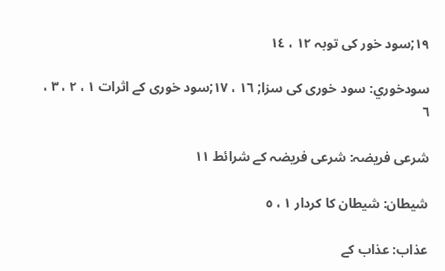١٩;سود خور كى توبہ ١٢ ، ١٤

سودخوري: سود خورى كى سزا; ١٦ ، ١٧;سود خورى كے اثرات ١ ، ٢ ، ٣ ، ٦

شرعى فريضہ: شرعى فريضہ كے شرائط ١١

شيطان: شيطان كا كردار ١ ، ٥

عذاب: عذاب كے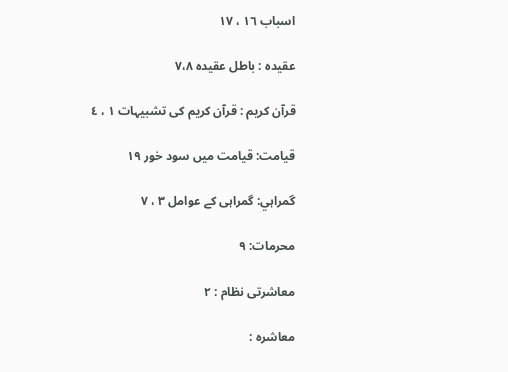اسباب ١٦ ، ١٧

عقيدہ : باطل عقيدہ ٧،٨

قرآن كريم : قرآن كريم كى تشبيہات ١ ، ٤

قيامت: قيامت ميں سود خور ١٩

گمراہي: گمراہى كے عوامل ٣ ، ٧

محرمات: ٩

معاشرتى نظام : ٢

معاشرہ :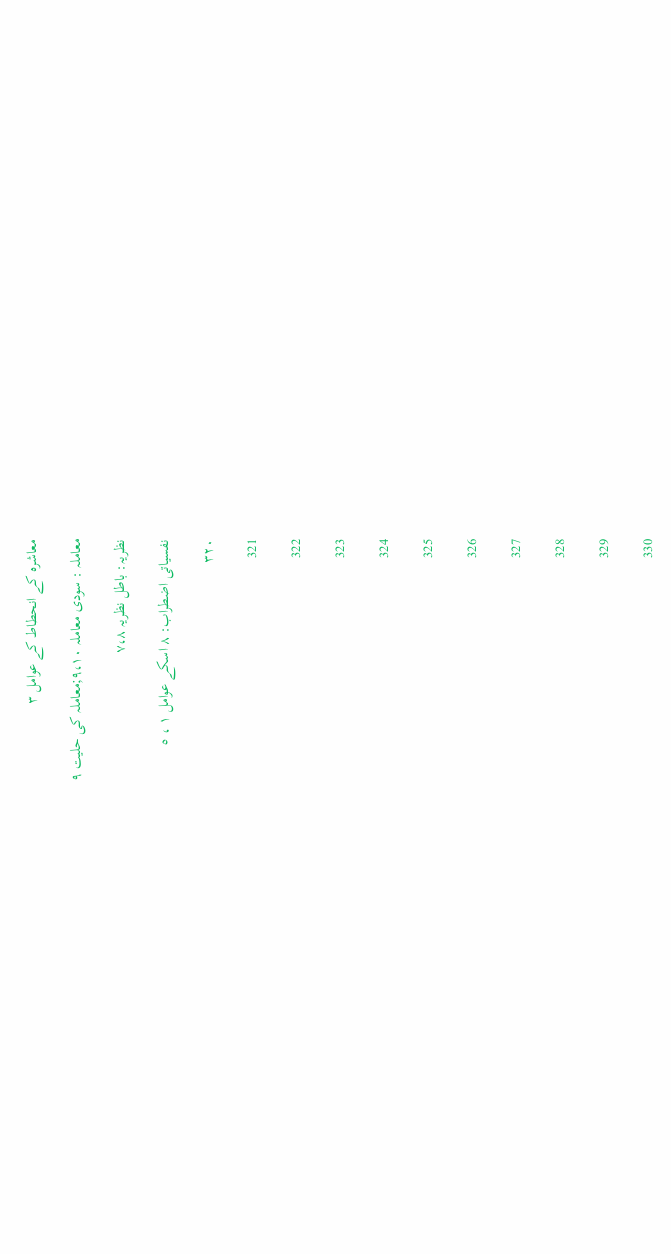معاشرہ كے انحطاط كے عوامل ٣

معاملہ : سودى معاملہ ٩،١٠;معاملہ كى حليت ٩

نظريہ: باطل نظريہ ٧،٨

نفسياتى اضطراب: ٨ اسكے عوامل ١ ، ٥

۳۲۰

321

322

323

324

325

326

327

328

329

330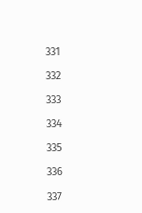331

332

333

334

335

336

337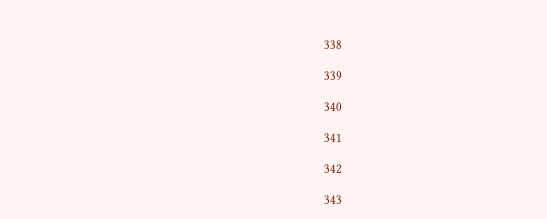338

339

340

341

342

343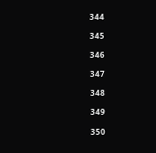344

345

346

347

348

349

350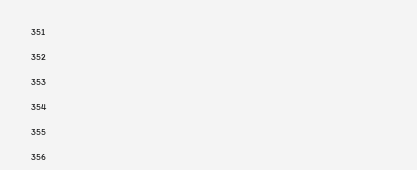351

352

353

354

355

356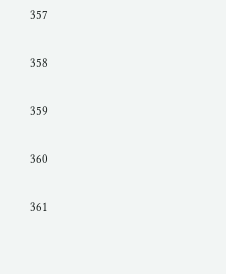357

358

359

360

361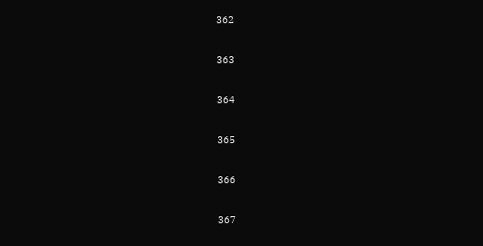362

363

364

365

366

367